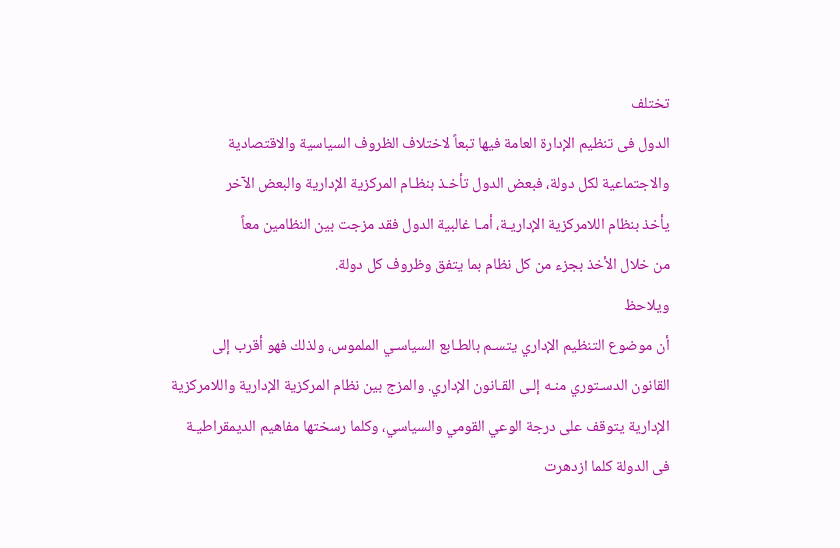تختلف
الدول فى تنظيم الإدارة العامة فيها تبعاً لاختلاف الظروف السياسية والاقتصادية
والاجتماعية لكل دولة، فبعض الدول تأخـذ بنظـام المركزية الإدارية والبعض الآخر
يأخذ بنظام اللامركزية الإداريـة، أمـا غالبية الدول فقد مزجت بين النظامين معاً
من خلال الأخذ بجزء من كل نظام بما يتفق وظروف كل دولة.
ويلاحظ
أن موضوع التنظيم الإداري يتسـم بالطـابع السياسـي الملموس، ولذلك فهو أقرب إلى
القانون الدسـتوري منـه إلـى القـانون الإداري. والمزج بين نظام المركزية الإدارية واللامركزية
الإدارية يتوقف على درجة الوعي القومي والسياسي، وكلما رسختها مفاهيم الديمقراطيـة
فى الدولة كلما ازدهرت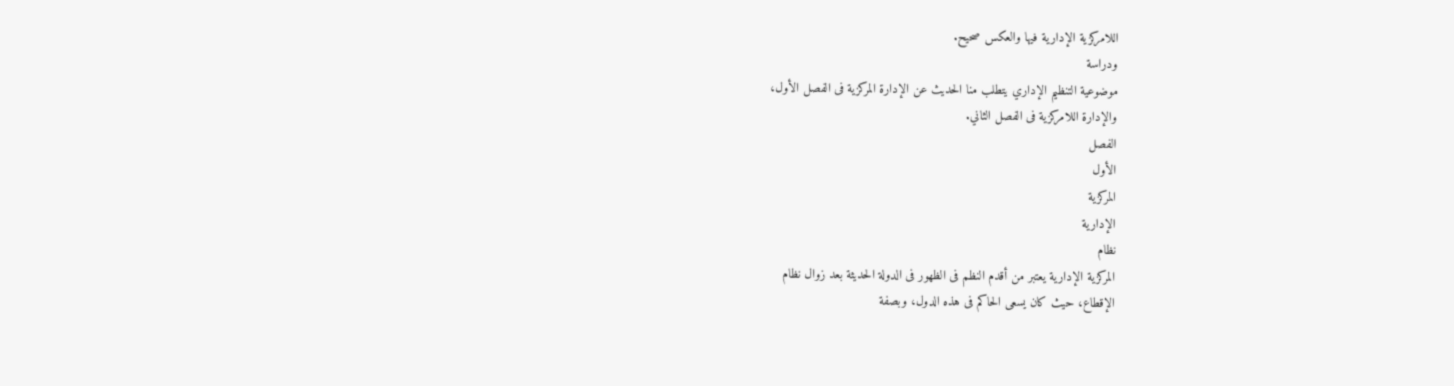اللامركزية الإدارية فيها والعكس صحيح.
ودراسة
موضوعية التنظيم الإداري يتطلب منا الحديث عن الإدارة المركزية فى الفصل الأول،
والإدارة اللامركزية فى الفصل الثاني.
الفصل
الأول
المركزية
الإدارية
نظام
المركزية الإدارية يعتبر من أقدم النظم فى الظهور فى الدولة الحديثة بعد زوال نظام
الإقطاع، حيث كان يسعى الحاكم فى هذه الدول، وبصفة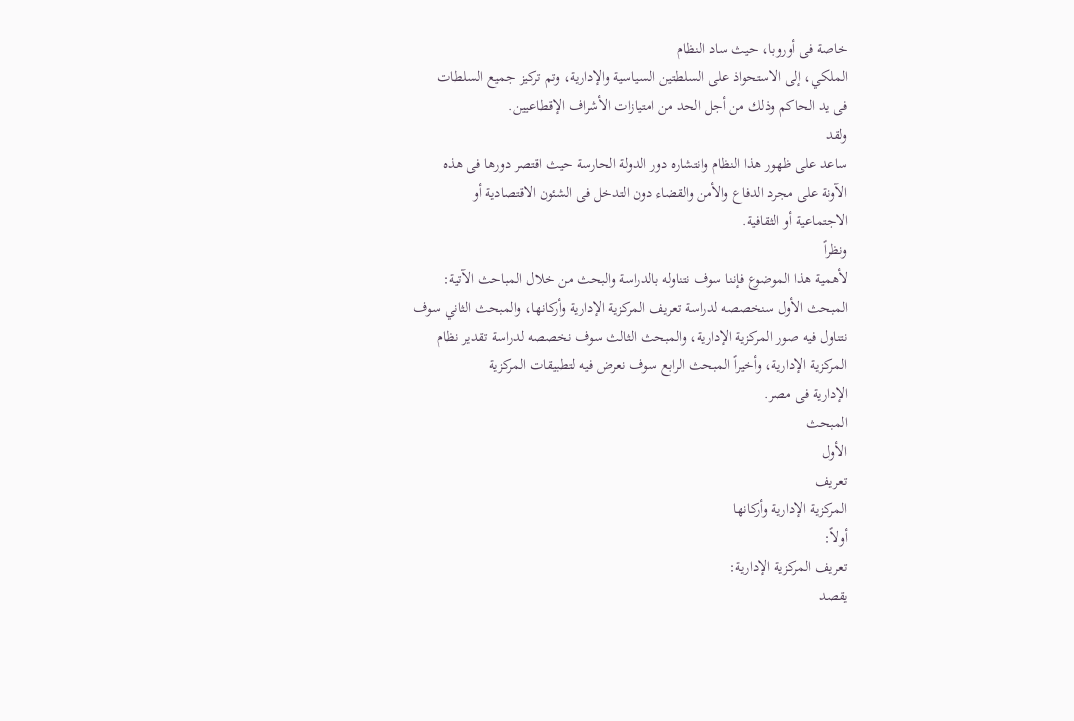خاصة فى أوروبا، حيث ساد النظام
الملكي، إلى الاستحواذ على السلطتين السياسية والإدارية، وتم تركيز جميع السلطات
فى يد الحاكم وذلك من أجل الحد من امتيازات الأشراف الإقطاعيين.
ولقد
ساعد على ظهور هذا النظام وانتشاره دور الدولة الحارسة حيث اقتصر دورها فى هذه
الآونة على مجرد الدفاع والأمن والقضاء دون التدخل فى الشئون الاقتصادية أو
الاجتماعية أو الثقافية.
ونظراً
لأهمية هذا الموضوع فإننا سوف نتناوله بالدراسة والبحث من خلال المباحث الآتية:
المبحث الأول سنخصصه لدراسة تعريف المركزية الإدارية وأركانها، والمبحث الثاني سوف
نتناول فيه صور المركزية الإدارية، والمبحث الثالث سوف نخصصه لدراسة تقدير نظام
المركزية الإدارية، وأخيراً المبحث الرابع سوف نعرض فيه لتطبيقات المركزية
الإدارية فى مصر.
المبحث
الأول
تعريف
المركزية الإدارية وأركانها
أولاً:
تعريف المركزية الإدارية:
يقصد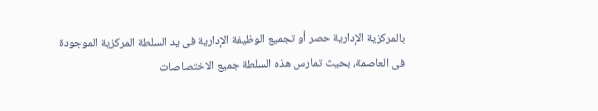بالمركزية الإدارية حصر أو تجميع الوظيفة الإدارية فى يد السلطة المركزية الموجودة
فى العاصمة، بحيث تمارس هذه السلطة جميع الاختصاصات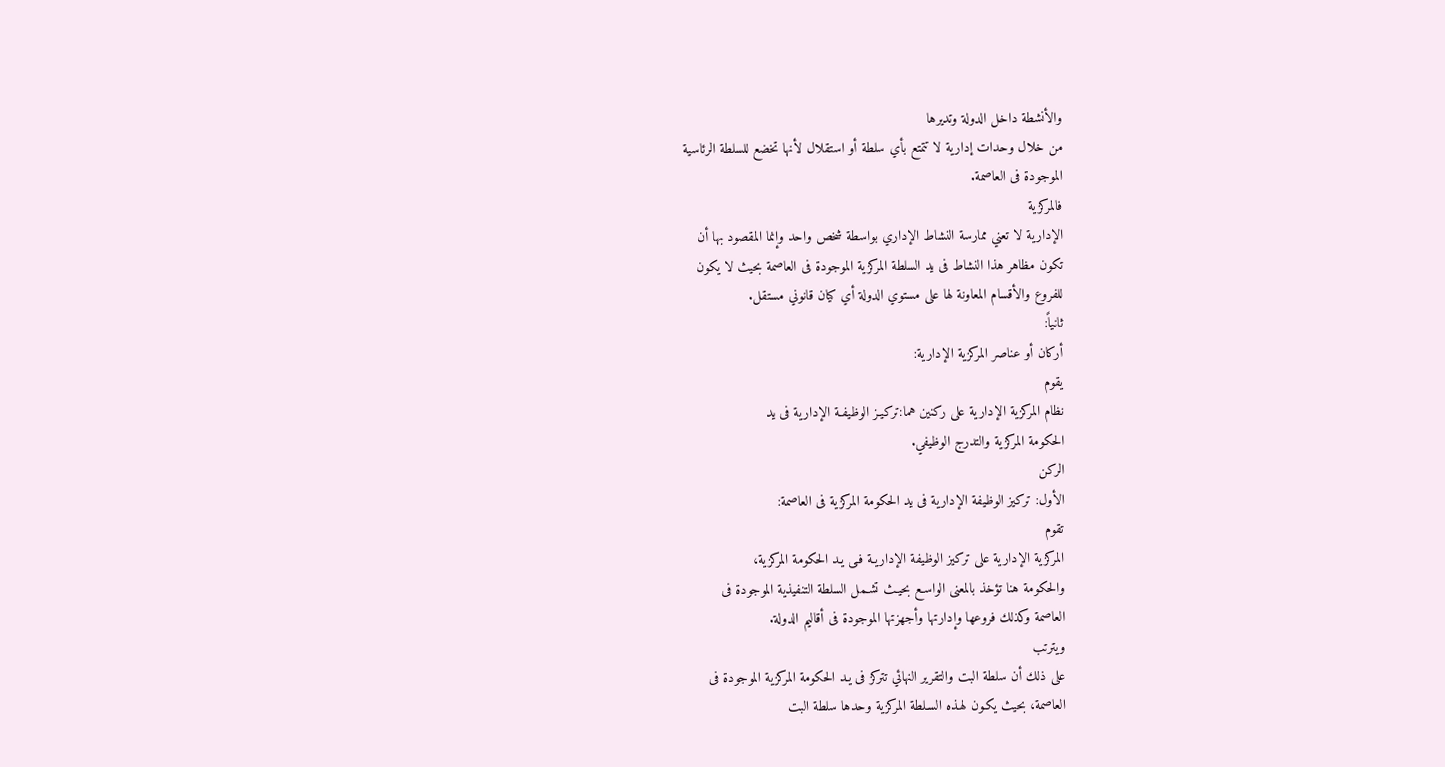والأنشطة داخل الدولة وتديرها
من خلال وحدات إدارية لا تتمتع بأي سلطة أو استقلال لأنها تخضع للسلطة الرئاسية
الموجودة فى العاصمة.
فالمركزية
الإدارية لا تعني ممارسة النشاط الإداري بواسطة شخص واحد وإنما المقصود بها أن
تكون مظاهر هذا النشاط فى يد السلطة المركزية الموجودة فى العاصمة بحيث لا يكون
للفروع والأقسام المعاونة لها على مستوي الدولة أي كيان قانوني مستقل.
ثانياً:
أركان أو عناصر المركزية الإدارية:
يقوم
نظام المركزية الإدارية على ركنين هما:تركيـز الوظيفـة الإدارية فى يد
الحكومة المركزية والتدرج الوظيفي.
الركن
الأول: تركيز الوظيفة الإدارية فى يد الحكومة المركزية فى العاصمة:
تقوم
المركزية الإدارية على تركيز الوظيفة الإداريـة فـى يـد الحكومة المركزية،
والحكومة هنا تؤخذ بالمعنى الواسـع بحيـث تشـمل السلطة التنفيذية الموجودة فى
العاصمة وكذلك فروعها وإدارتها وأجهزتها الموجودة فى أقاليم الدولة.
ويترتب
على ذلك أن سلطة البت والتقرير النهائي تتركز فى يـد الحكومة المركزية الموجودة فى
العاصمة، بحيث يكـون لهـذه السـلطة المركزية وحدها سلطة البت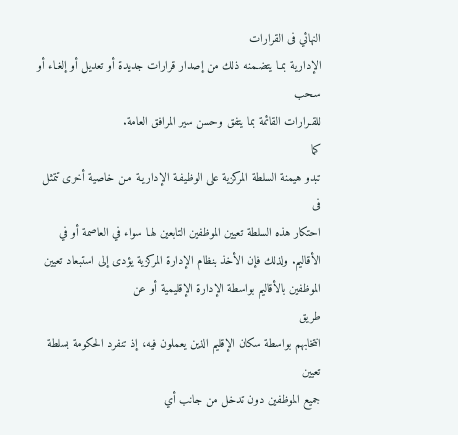النهائي فى القرارات
الإدارية بمـا يتضـمنه ذلك من إصدار قرارات جديدة أو تعديل أو إلغـاء أو سـحب
للقـرارات القائمة بما يتفق وحسن سير المرافق العامة.
كما
تبدو هيمنة السلطة المركزية على الوظيفـة الإداريـة مـن خاصية أخرى تتمثل فى
احتكار هذه السلطة تعيين الموظفين التابعين لهـا سواء في العاصمة أو في الأقاليم. ولذلك فإن الأخذ بنظام الإدارة المركزية يؤدى إلى استبعاد تعيين
الموظفين بالأقاليم بواسطة الإدارة الإقليمية أو عن
طريق
انتخابهم بواسطة سكان الإقليم الذين يعملون فيه، إذ تنفرد الحكومة بسلطة تعيين
جميع الموظفين دون تدخل من جانب أي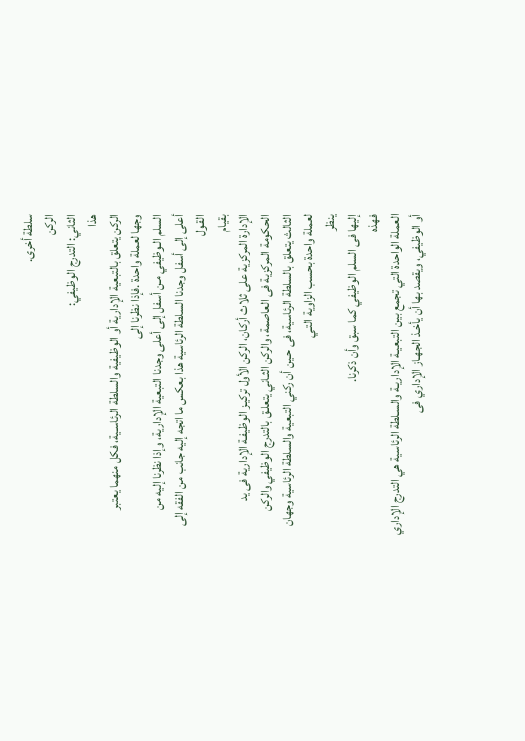سلطة أخرى.
الركن
الثاني: التدرج الوظيفي:
هذا
الركن يتعلق بالتبعية الإدارية أو الوظيفية والسلطة الرئاسـية، فكل منهما يعتبر
وجها لعملة واحدة .فإذا نظرنا إلى
السلم الـوظيفي مـن أسفل إلى أعلى وجدنا التبعية الإدارية، وإذا نظرنا إليه من
أعلى إلى أسفل وجدنا السلطة الرئاسية هذا بعكس ما اتجه إليه جانب من الفقه إلى
القـول
بقيام
الإدارة المركزية على ثلاث أركان، الركن الأول تركيـز الوظيفـة الإدارية فى يد
الحكومة المركزية فى العاصمة، والركن الثـاني يتعلـق بالتدرج الوظيفي والركن
الثالث يتعلق بالسلطة الرئاسية، فى حـين أن ركني التبعية والسلطة الرئاسية وجهان
لعملة واحدة بحسب الزاوية التـي
ينظر
إليها فى السلم الوظيفي كما سبق وأن ذكرنا.
فهذه
العملة الواحدة التي تجمع بين التبعيـة الإداريـة والسـلطة الرئاسية هي التدرج الإداري
أو الوظيفي، ويقصد بها أن يأخـذ الجهـاز الإداري فى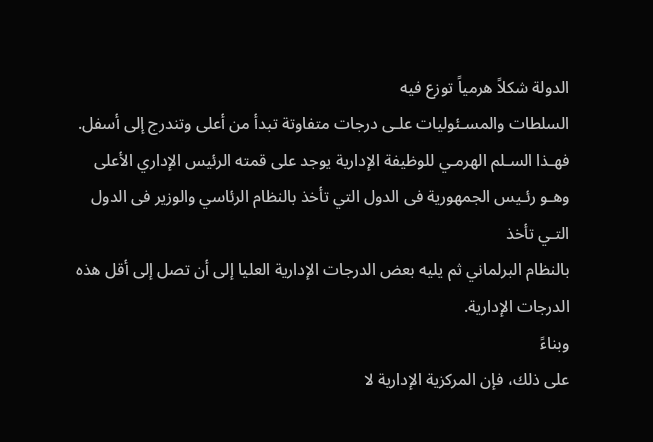الدولة شكلاً هرمياً توزع فيه
السلطات والمسـئوليات علـى درجات متفاوتة تبدأ من أعلى وتندرج إلى أسفل. فهـذا السـلم الهرمـي للوظيفة الإدارية يوجد على قمته الرئيس الإداري الأعلى
وهـو رئـيس الجمهورية فى الدول التي تأخذ بالنظام الرئاسي والوزير فى الدول التـي تأخذ
بالنظام البرلماني ثم يليه بعض الدرجات الإدارية العليا إلى أن تصل إلى أقل هذه
الدرجات الإدارية.
وبناءً
على ذلك، فإن المركزية الإدارية لا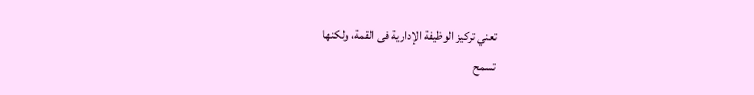تعني تركيز الوظيفة الإدارية فى القمة، ولكنها
تسمح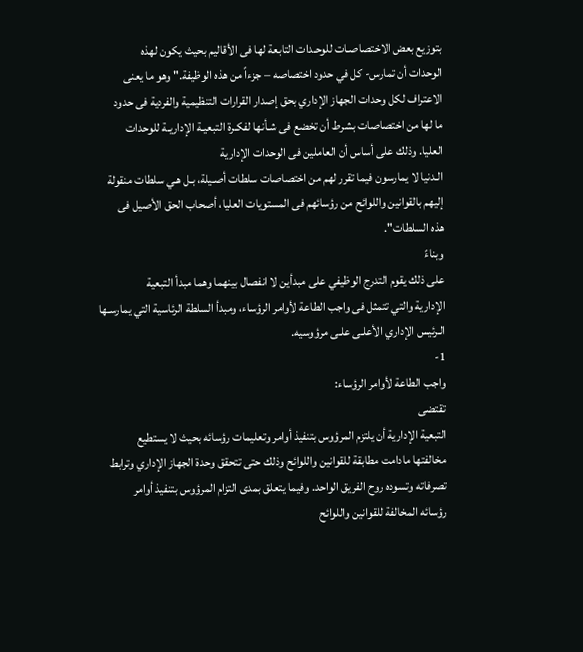بتوزيع بعض الاختصاصـات للوحـدات التابعة لها فى الأقاليم بحيث يكون لهذه
الوحدات أن تمارس- كل في حدود اختصاصه – جزءاً من هذه الوظيفة." وهو ما يعنى
الاعتراف لكل وحدات الجهاز الإداري بحق إصدار القرارات التنظيمية والفردية فى حدود
ما لها من اختصاصات بشرط أن تخضع فى شـأنها لفكـرة التبعيـة الإداريـة للوحدات
العليا. وذلك على أساس أن العاملين فى الوحدات الإدارية
الـدنيا لا يمارسون فيما تقرر لهم من اختصاصات سلطات أصـيلة، بـل هـي سلطات منقولة
إليهم بالقوانين واللوائح من رؤسائهم فى المستويات العليا، أصحاب الحق الأصيل فى
هذه السلطات".
وبناءً
على ذلك يقوم التدرج الوظيفي على مبدأين لا انفصال بينهما وهما مبدأ التبعية
الإدارية والتي تتمثل فى واجب الطاعة لأوامر الرؤساء، ومبدأ السلطة الرئاسية التي يمارسـها
الـرئيس الإداري الأعلـى علـى مرؤوسيه.
1-
واجب الطاعة لأوامر الرؤساء:
تقتضى
التبعية الإدارية أن يلتزم المرؤوس بتنفيذ أوامر وتعليمات رؤسائه بحيث لا يستطيع
مخالفتها مادامت مطابقة للقوانين واللوائح وذلك حتى تتحقق وحدة الجهاز الإداري وترابط
تصرفاته وتسوده روح الفريق الواحد. وفيما يتعلق بمدى التزام المرؤوس بتنفيذ أوامر
رؤسائه المخالفة للقوانين واللوائح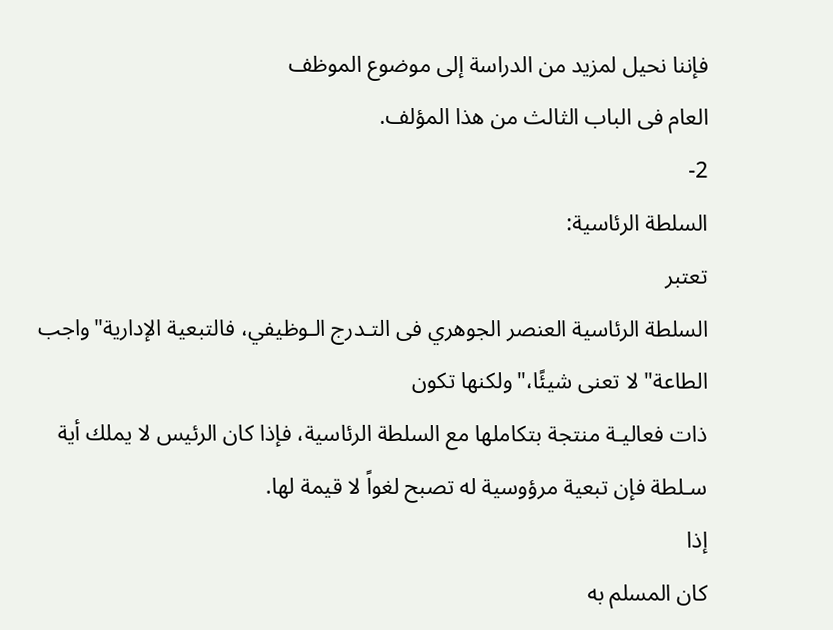فإننا نحيل لمزيد من الدراسة إلى موضوع الموظف
العام فى الباب الثالث من هذا المؤلف.
2-
السلطة الرئاسية:
تعتبر
السلطة الرئاسية العنصر الجوهري فى التـدرج الـوظيفي، فالتبعية الإدارية"واجب
الطاعة" لا تعنى شيئًا،"ولكنها تكون
ذات فعاليـة منتجة بتكاملها مع السلطة الرئاسية، فإذا كان الرئيس لا يملك أية
سـلطة فإن تبعية مرؤوسية له تصبح لغواً لا قيمة لها.
إذا
كان المسلم به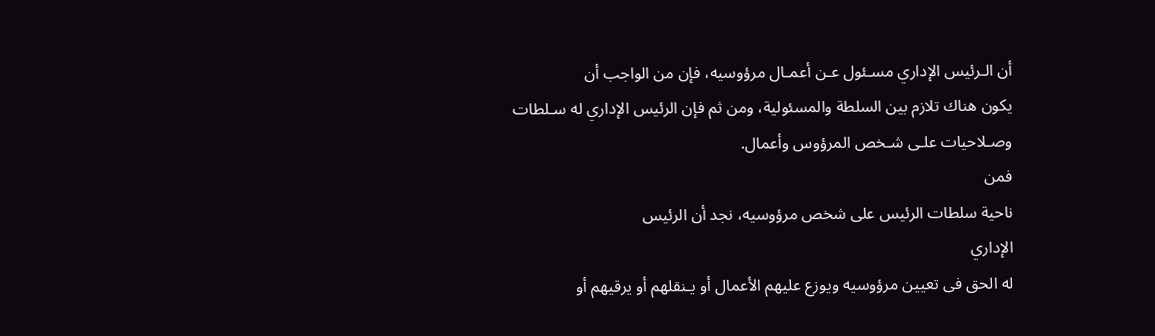أن الـرئيس الإداري مسـئول عـن أعمـال مرؤوسيه، فإن من الواجب أن
يكون هناك تلازم بين السلطة والمسئولية، ومن ثم فإن الرئيس الإداري له سـلطات
وصـلاحيات علـى شـخص المرؤوس وأعمال.
فمن
ناحية سلطات الرئيس على شخص مرؤوسيه، نجد أن الرئيس
الإداري
له الحق فى تعيين مرؤوسيه ويوزع عليهم الأعمال أو يـنقلهم أو يرقيهم أو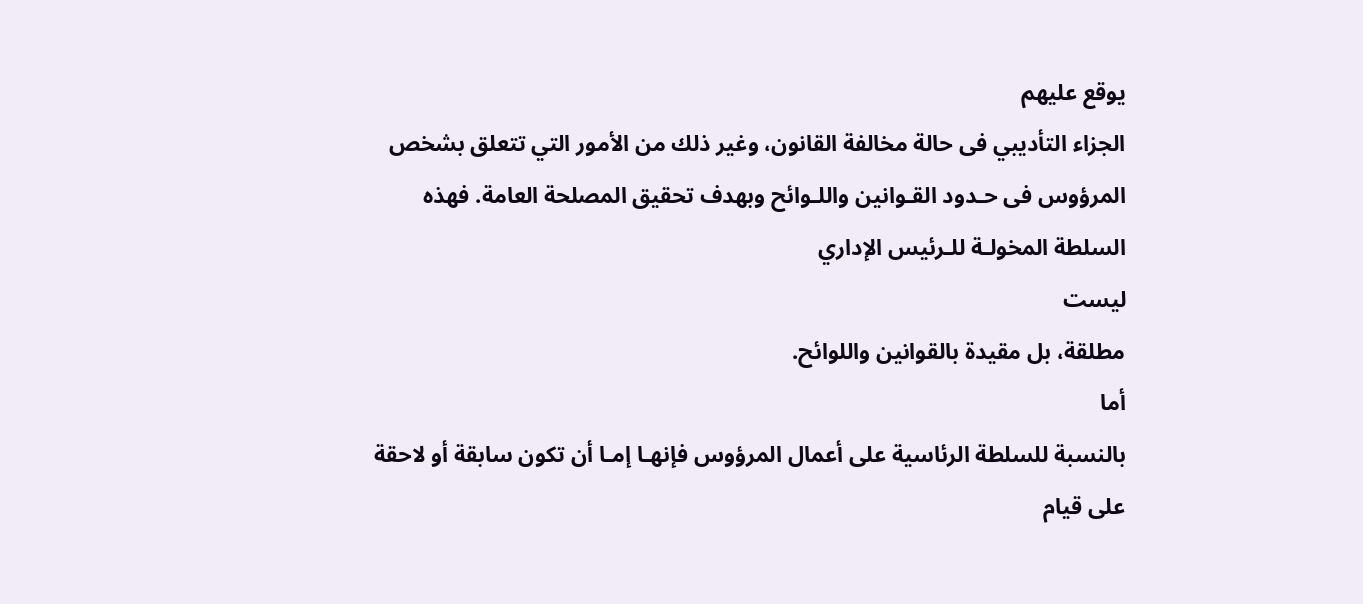يوقع عليهم
الجزاء التأديبي فى حالة مخالفة القانون، وغير ذلك من الأمور التي تتعلق بشخص
المرؤوس فى حـدود القـوانين واللـوائح وبهدف تحقيق المصلحة العامة. فهذه السلطة المخولـة للـرئيس الإداري
ليست
مطلقة، بل مقيدة بالقوانين واللوائح.
أما
بالنسبة للسلطة الرئاسية على أعمال المرؤوس فإنهـا إمـا أن تكون سابقة أو لاحقة
على قيام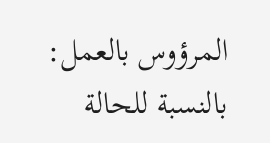المرؤوس بالعمل: بالنسبة للحالة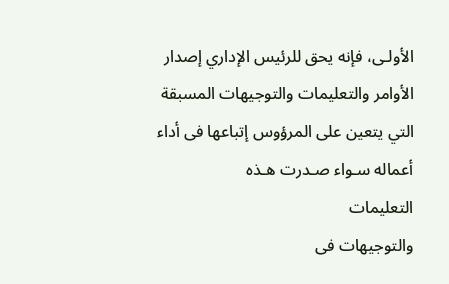الأولـى، فإنه يحق للرئيس الإداري إصدار
الأوامر والتعليمات والتوجيهات المسبقة التي يتعين على المرؤوس إتباعها فى أداء
أعماله سـواء صـدرت هـذه
التعليمات
والتوجيهات فى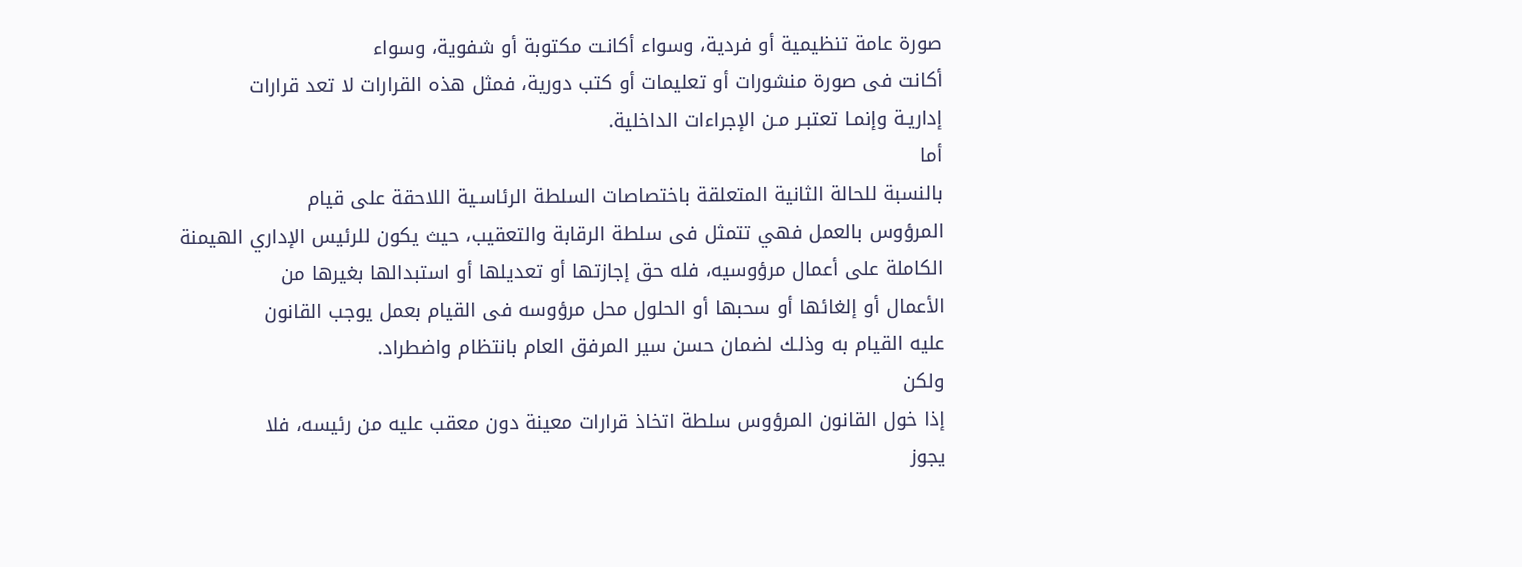صورة عامة تنظيمية أو فردية، وسواء أكانـت مكتوبة أو شفوية، وسواء
أكانت فى صورة منشورات أو تعليمات أو كتب دورية، فمثل هذه القرارات لا تعد قرارات
إداريـة وإنمـا تعتبـر مـن الإجراءات الداخلية.
أما
بالنسبة للحالة الثانية المتعلقة باختصاصات السلطة الرئاسـية اللاحقة على قيام
المرؤوس بالعمل فهي تتمثل فى سلطة الرقابة والتعقيب، حيث يكون للرئيس الإداري الهيمنة
الكاملة على أعمال مرؤوسيه، فله حق إجازتها أو تعديلها أو استبدالها بغيرها من
الأعمال أو إلغائها أو سحبها أو الحلول محل مرؤوسه فى القيام بعمل يوجب القانون
عليه القيام به وذلـك لضمان حسن سير المرفق العام بانتظام واضطراد.
ولكن
إذا خول القانون المرؤوس سلطة اتخاذ قرارات معينة دون معقب عليه من رئيسه، فلا
يجوز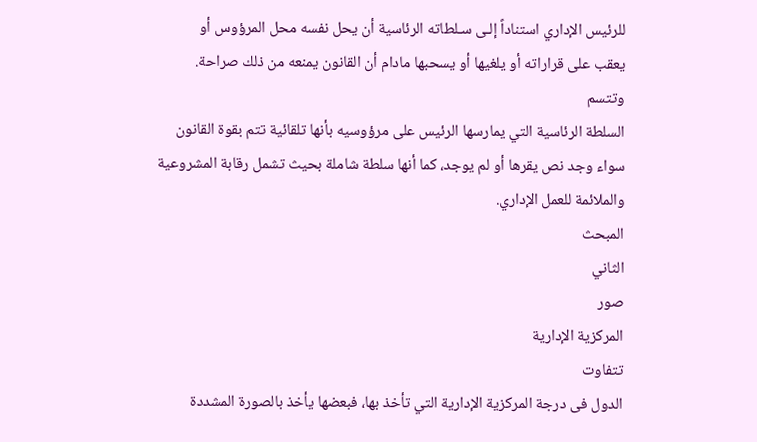للرئيس الإداري استناداً إلـى سـلطاته الرئاسية أن يحل نفسه محل المرؤوس أو
يعقب على قراراته أو يلغيها أو يسحبها مادام أن القانون يمنعه من ذلك صراحة.
وتتسم
السلطة الرئاسية التي يمارسها الرئيس على مرؤوسيه بأنها تلقائية تتم بقوة القانون
سواء وجد نص يقرها أو لم يوجد، كما أنها سلطة شاملة بحيث تشمل رقابة المشروعية
والملائمة للعمل الإداري.
المبحث
الثاني
صور
المركزية الإدارية
تتفاوت
الدول فى درجة المركزية الإدارية التي تأخذ بها، فبعضها يأخذ بالصورة المشددة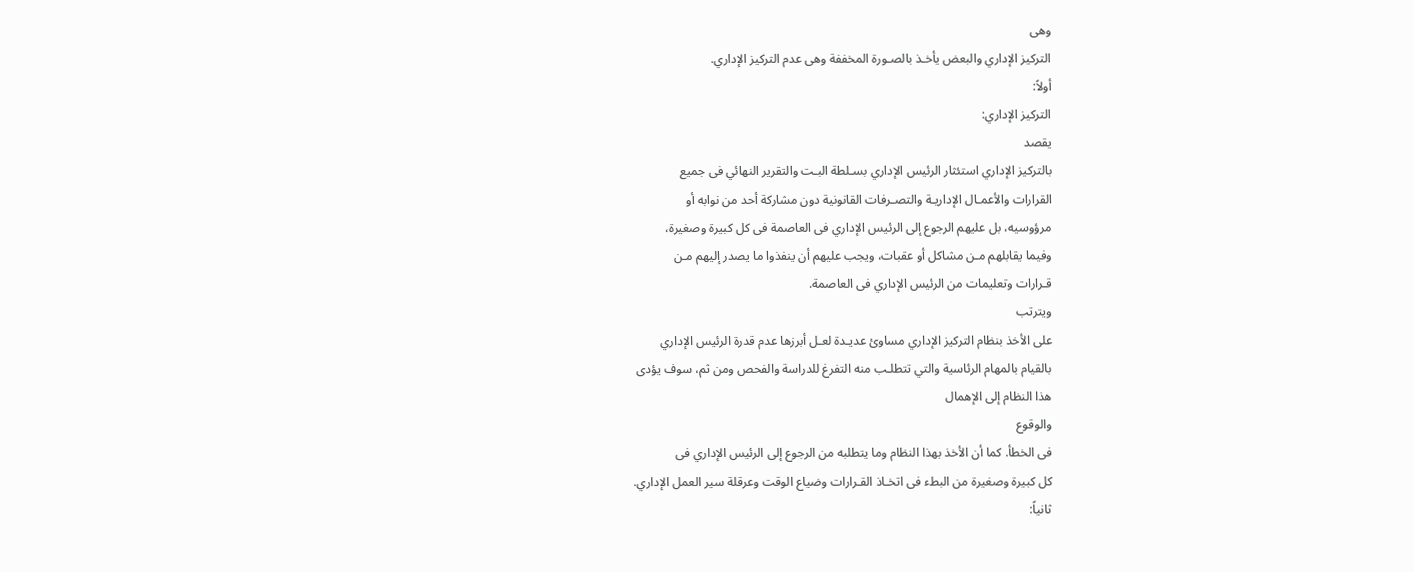وهى
التركيز الإداري والبعض يأخـذ بالصـورة المخففة وهى عدم التركيز الإداري.
أولاً:
التركيز الإداري:
يقصد
بالتركيز الإداري استئثار الرئيس الإداري بسـلطة البـت والتقرير النهائي فى جميع
القرارات والأعمـال الإداريـة والتصـرفات القانونية دون مشاركة أحد من نوابه أو
مرؤوسيه، بل عليهم الرجوع إلى الرئيس الإداري فى العاصمة فى كل كبيرة وصغيرة،
وفيما يقابلهم مـن مشاكل أو عقبات، ويجب عليهم أن ينفذوا ما يصدر إليهم مـن
قـرارات وتعليمات من الرئيس الإداري فى العاصمة.
ويترتب
على الأخذ بنظام التركيز الإداري مساوئ عديـدة لعـل أبرزها عدم قدرة الرئيس الإداري
بالقيام بالمهام الرئاسية والتي تتطلـب منه التفرغ للدراسة والفحص ومن ثم، سوف يؤدى
هذا النظام إلى الإهمال
والوقوع
فى الخطأ. كما أن الأخذ بهذا النظام وما يتطلبه من الرجوع إلى الرئيس الإداري فى
كل كبيرة وصغيرة من البطء فى اتخـاذ القـرارات وضياع الوقت وعرقلة سير العمل الإداري.
ثانياً: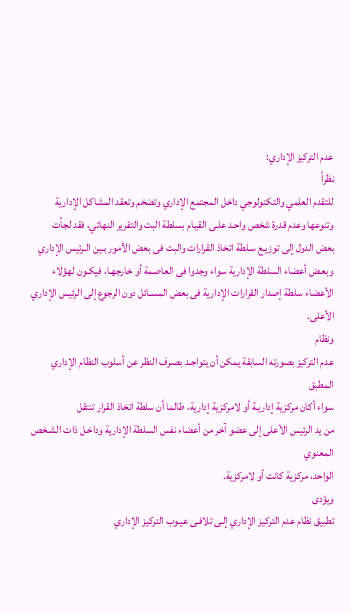عدم التركيز الإداري:
نظراً
للتقدم العلمي والتكنولوجي داخل المجتمع الإداري وتضخم وتعقد المشاكل الإدارية
وتنوعها وعدم قدرة شخص واحـد علـى القيـام بسلطة البت والتقرير النهائي، فقد لجأت
بعض الدول إلى توزيـع سـلطة اتخاذ القرارات والبت فى بعض الأمور بـين الـرئيس الإداري
وبعـض أعضاء السلطة الإدارية سواء وجدوا فى العاصمة أو خارجهـا، فيكـون لهؤلاء
الأعضاء سلطة إصدار القرارات الإدارية فى بعض المسـائل دون الرجوع إلى الرئيس الإداري
الأعلى.
ونظام
عدم التركيز بصورته السابقة يمكن أن يتواجـد بصـرف النظر عن أسلوب النظام الإداري المطبق
سواء أكان مركزية إداريـة أو لامركزية إدارية، طالما أن سلطة اتخاذ القرار تنتقل
من يد الرئيس الأعلى إلى عضو آخر من أعضاء نفس السلطة الإدارية وداخـل ذات الشـخص المعنوي
الواحد، مركزية كانت أو لامركزية.
ويؤدى
تطبيق نظام عدم التركيز الإداري إلـى تلافـى عيـوب التركيز الإداري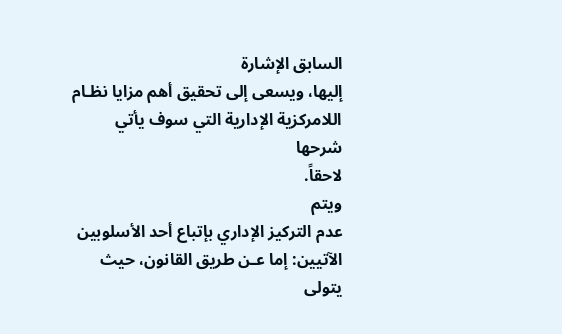السابق الإشارة
إليها، ويسعى إلى تحقيق أهم مزايا نظـام اللامركزية الإدارية التي سوف يأتي شرحها
لاحقاً.
ويتم
عدم التركيز الإداري بإتباع أحد الأسلوبين الآتيين: إما عـن طريق القانون، حيث يتولى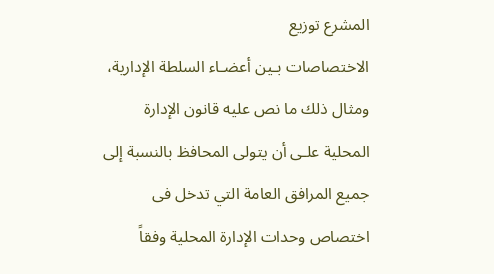المشرع توزيع
الاختصاصات بـين أعضـاء السلطة الإدارية، ومثال ذلك ما نص عليه قانون الإدارة
المحلية علـى أن يتولى المحافظ بالنسبة إلى جميع المرافق العامة التي تدخل فى
اختصاص وحدات الإدارة المحلية وفقاً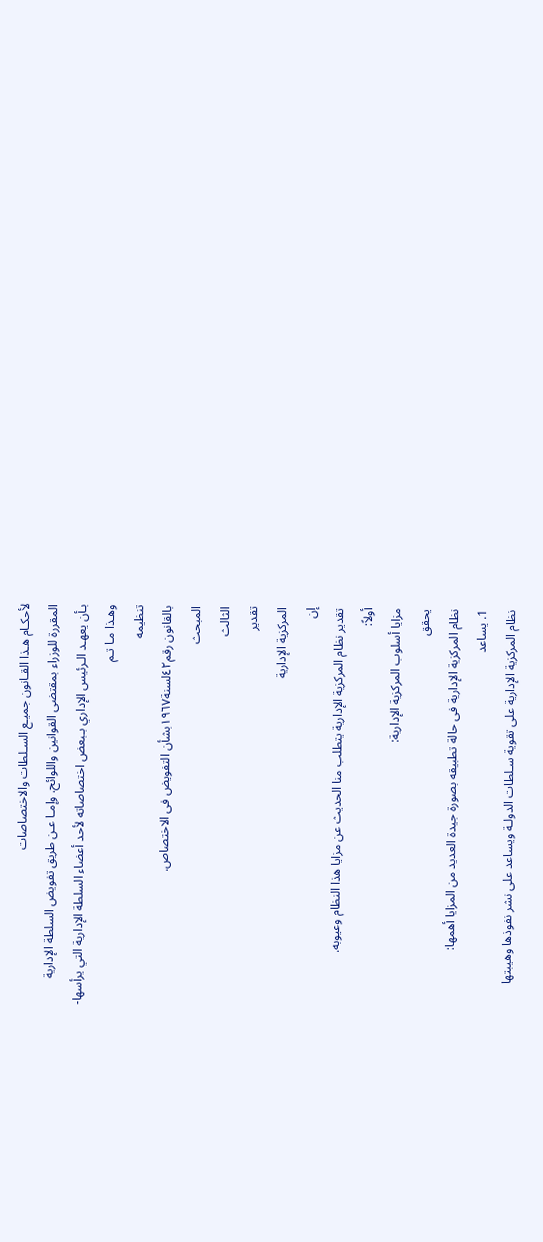لأحكـام هـذا القـانون جميـع السـلطات والاختصاصات
المقررة للوزراء بمقتضى القوانين واللوائح. وإمـا عـن طريق تفويض السلطة الإدارية
بـأن يعهـد الـرئيس الإداري بـبعض اختصاصاته لأحد أعضاء السلطة الإدارية التي يرأسها-
وهـذا مـا تـم
تنظيمه
بالقانون رقم٤٢لسنة١٩٦٧بشأن التفويض فى الاختصاص.
المبحث
الثالث
تقدير
المركزية الإدارية
إن
تقدير نظام المركزية الإدارية يتطلب منا الحديث عن مزايا هذا النظام وعيوبه.
أولاً:
مزايا أسلوب المركزية الإدارية:
يحقق
نظام المركزية الإدارية فى حالة تطبيقه بصورة جيدة العديد من المزايا أهمها:
1. يساعد
نظام المركزية الإدارية على تقوية سـلطات الدولـة ويساعد على نشر نفوذها وهيبتها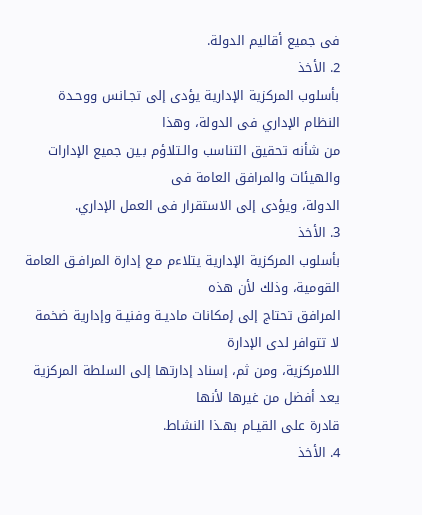فى جميع أقاليم الدولة.
2. الأخذ
بأسلوب المركزية الإدارية يؤدى إلى تجـانس ووحـدة النظام الإداري فى الدولة، وهذا
من شأنه تحقيق التناسب والـتلاؤم بـين جميع الإدارات والهيئات والمرافق العامة فى
الدولة، ويؤدى إلى الاستقرار فى العمل الإداري.
3. الأخذ
بأسلوب المركزية الإدارية يتلاءم مـع إدارة المرافـق العامة القومية، وذلك لأن هذه
المرافق تحتاج إلى إمكانات ماديـة وفنيـة وإدارية ضخمة لا تتوافر لدى الإدارة
اللامركزية، ومن ثم، إسناد إدارتها إلى السلطة المركزية يعد أفضل من غيرها لأنها
قادرة على القيـام بهـذا النشاط.
4. الأخذ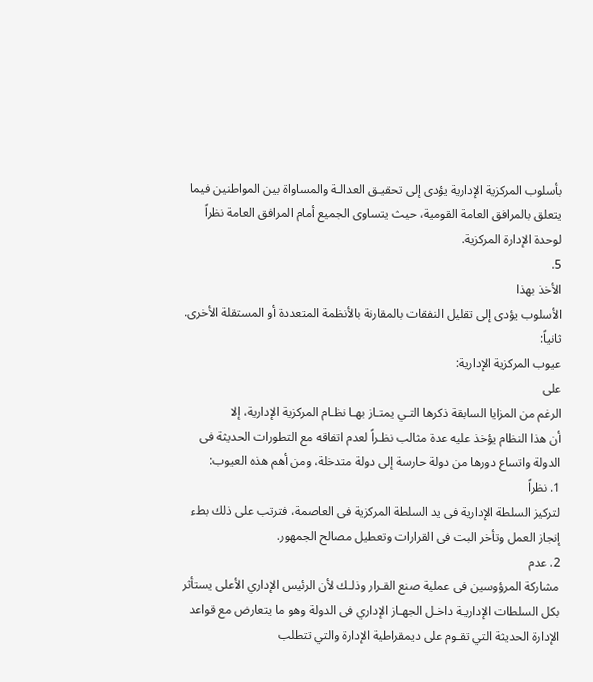بأسلوب المركزية الإدارية يؤدى إلى تحقيـق العدالـة والمساواة بين المواطنين فيما
يتعلق بالمرافق العامة القومية، حيث يتساوى الجميع أمام المرافق العامة نظراً
لوحدة الإدارة المركزية.
5.
الأخذ بهذا
الأسلوب يؤدى إلى تقليل النفقات بالمقارنة بالأنظمة المتعددة أو المستقلة الأخرى.
ثانياً:
عيوب المركزية الإدارية:
على
الرغم من المزايا السابقة ذكرها التـي يمتـاز بهـا نظـام المركزية الإدارية، إلا
أن هذا النظام يؤخذ عليه عدة مثالب نظـراً لعدم اتفاقه مع التطورات الحديثة فى
الدولة واتساع دورها من دولة حارسة إلى دولة متدخلة، ومن أهم هذه العيوب:
1. نظراً
لتركيز السلطة الإدارية فى يد السلطة المركزية فى العاصمة، فترتب على ذلك بطء
إنجاز العمل وتأخر البت فى القرارات وتعطيل مصالح الجمهور.
2. عدم
مشاركة المرؤوسين فى عملية صنع القـرار وذلـك لأن الرئيس الإداري الأعلى يستأثر
بكل السلطات الإداريـة داخـل الجهـاز الإداري فى الدولة وهو ما يتعارض مع قواعد
الإدارة الحديثة التي تقـوم على ديمقراطية الإدارة والتي تتطلب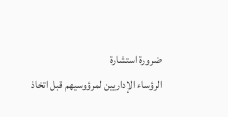ضرورة استشارة
الرؤساء الإداريين لمرؤوسيهم قبل اتخاذ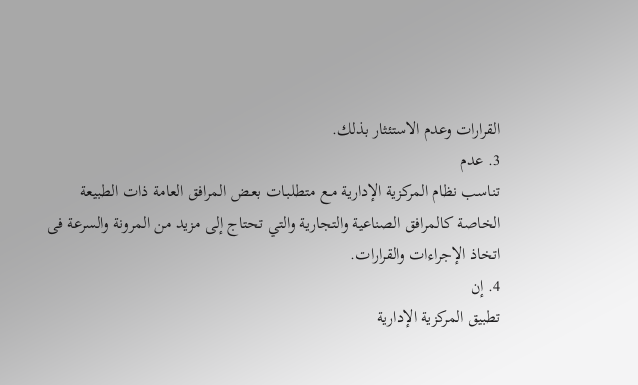القرارات وعدم الاستئثار بذلك.
3. عدم
تناسب نظام المركزية الإدارية مـع متطلبـات بعـض المرافق العامة ذات الطبيعة
الخاصة كالمرافق الصناعية والتجارية والتي تحتاج إلى مزيد من المرونة والسرعة فى
اتخاذ الإجراءات والقرارات.
4. إن
تطبيق المركزية الإدارية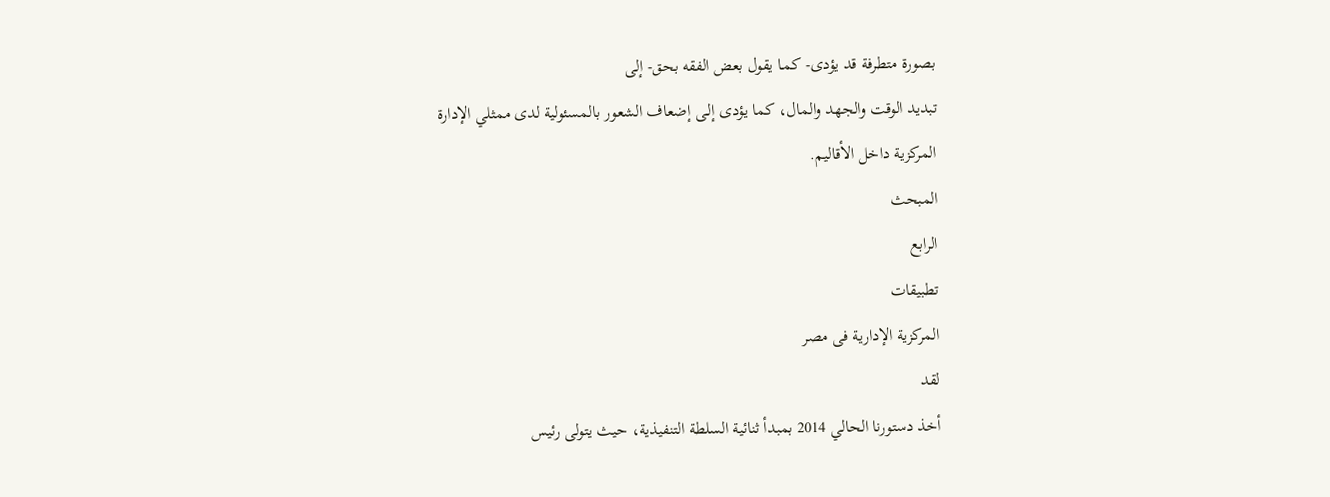بصورة متطرفة قد يؤدى- كمـا يقول بعض الفقه بحق- إلى
تبديد الوقت والجهد والمال، كما يؤدى إلـى إضعاف الشعور بالمسئولية لدى ممثلي الإدارة
المركزية داخل الأقاليم.
المبحث
الرابع
تطبيقات
المركزية الإدارية فى مصر
لقد
أخذ دستورنا الحالي 2014 بمبدأ ثنائية السلطة التنفيذية، حيث يتولى رئيس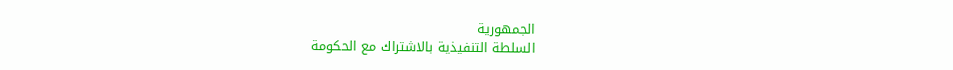الجمهورية
السلطة التنفيذية بالاشتراك مع الحكومة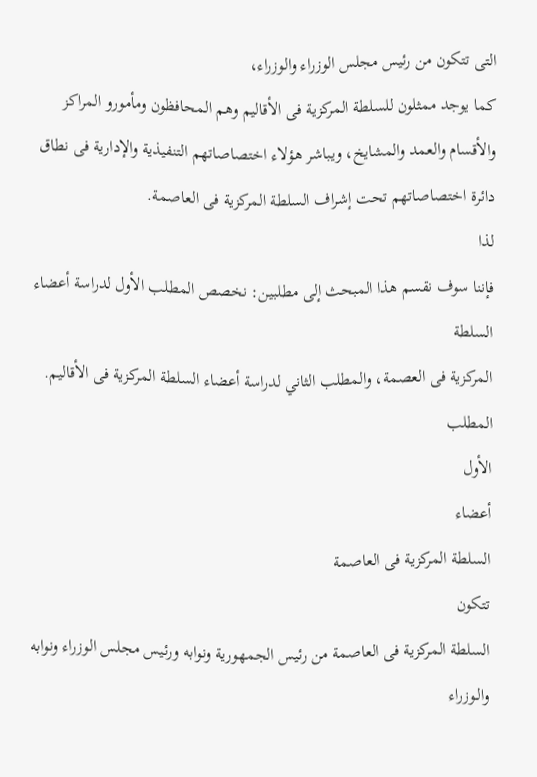التى تتكون من رئيس مجلس الوزراء والوزراء،
كما يوجد ممثلون للسلطة المركزية فى الأقاليم وهم المحافظون ومأمورو المراكز
والأقسام والعمد والمشايخ، ويباشر هؤلاء اختصاصاتهم التنفيذية والإدارية فى نطاق
دائرة اختصاصاتهم تحت إشراف السلطة المركزية فى العاصمة.
لذا
فإننا سوف نقسم هذا المبحث إلى مطلبين: نخصص المطلب الأول لدراسة أعضاء السلطة
المركزية فى العصمة، والمطلب الثاني لدراسة أعضاء السلطة المركزية فى الأقاليم.
المطلب
الأول
أعضاء
السلطة المركزية فى العاصمة
تتكون
السلطة المركزية فى العاصمة من رئيس الجمهورية ونوابه ورئيس مجلس الوزراء ونوابه
والـوزراء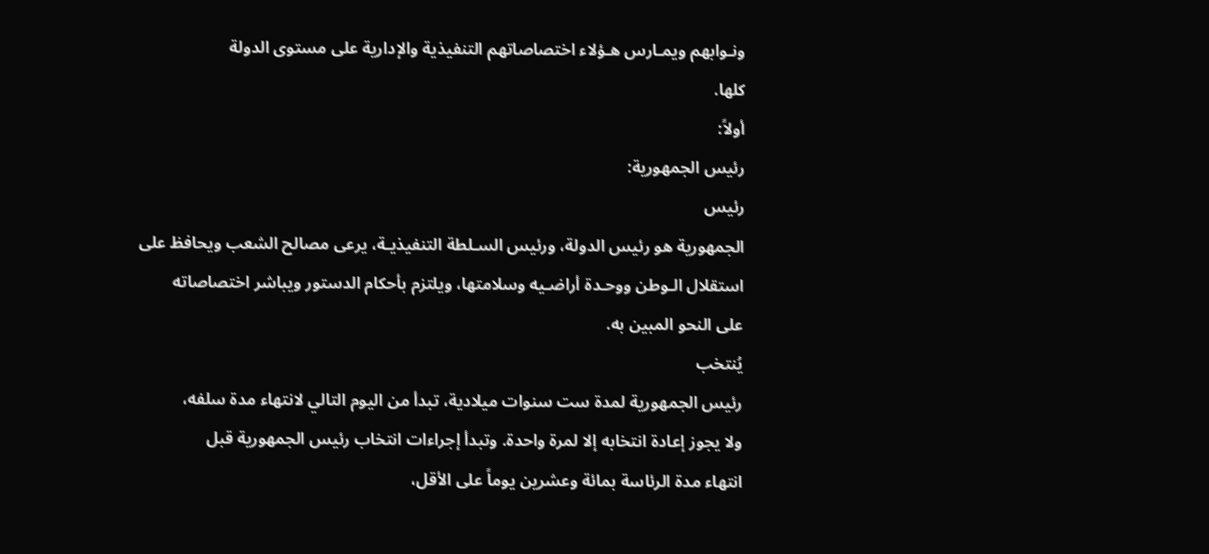ونـوابهم ويمـارس هـؤلاء اختصاصاتهم التنفيذية والإدارية على مستوى الدولة
كلها.
أولاً:
رئيس الجمهورية:
رئيس
الجمهورية هو رئيس الدولة، ورئيس السـلطة التنفيذيـة، يرعى مصالح الشعب ويحافظ على
استقلال الـوطن ووحـدة أراضـيه وسلامتها، ويلتزم بأحكام الدستور ويباشر اختصاصاته
على النحو المبين به.
يُنتخب
رئيس الجمهورية لمدة ست سنوات ميلادية، تبدأ من اليوم التالي لانتهاء مدة سلفه،
ولا يجوز إعادة انتخابه إلا لمرة واحدة. وتبدأ إجراءات انتخاب رئيس الجمهورية قبل
انتهاء مدة الرئاسة بمائة وعشرين يوماً على الأقل،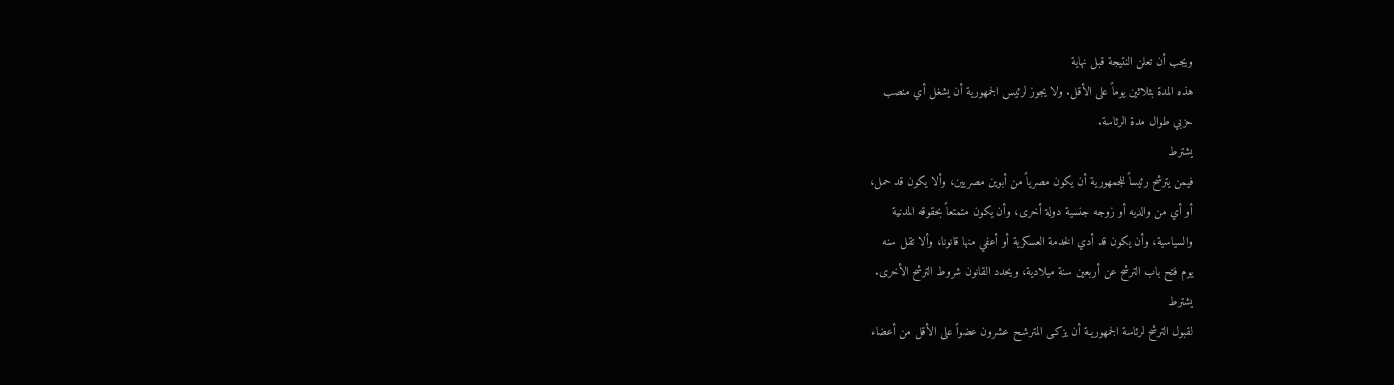ويجب أن تعلن النتيجة قبل نهاية
هذه المدة بثلاثين يوماً على الأقل. ولا يجوز لرئيس الجمهورية أن يشغل أي منصب
حزبي طوال مدة الرئاسة.
يشترط
فيمن يترشح رئيساً للجمهورية أن يكون مصرياً من أبوين مصريين، وألا يكون قد حمل،
أو أي من والديه أو زوجه جنسية دولة أخرى، وأن يكون متمتعاً بحقوقه المدنية
والسياسية، وأن يكون قد أدي الخدمة العسكرية أو أعفي منها قانونا، وألا تقل سنه
يوم فتح باب الترشح عن أربعين سنة ميلادية، ويحدد القانون شروط الترشح الأخرى.
يشترط
لقبول الترشح لرئاسة الجمهوريـة أن يزكـى المترشـح عشرون عضواً على الأقل من أعضاء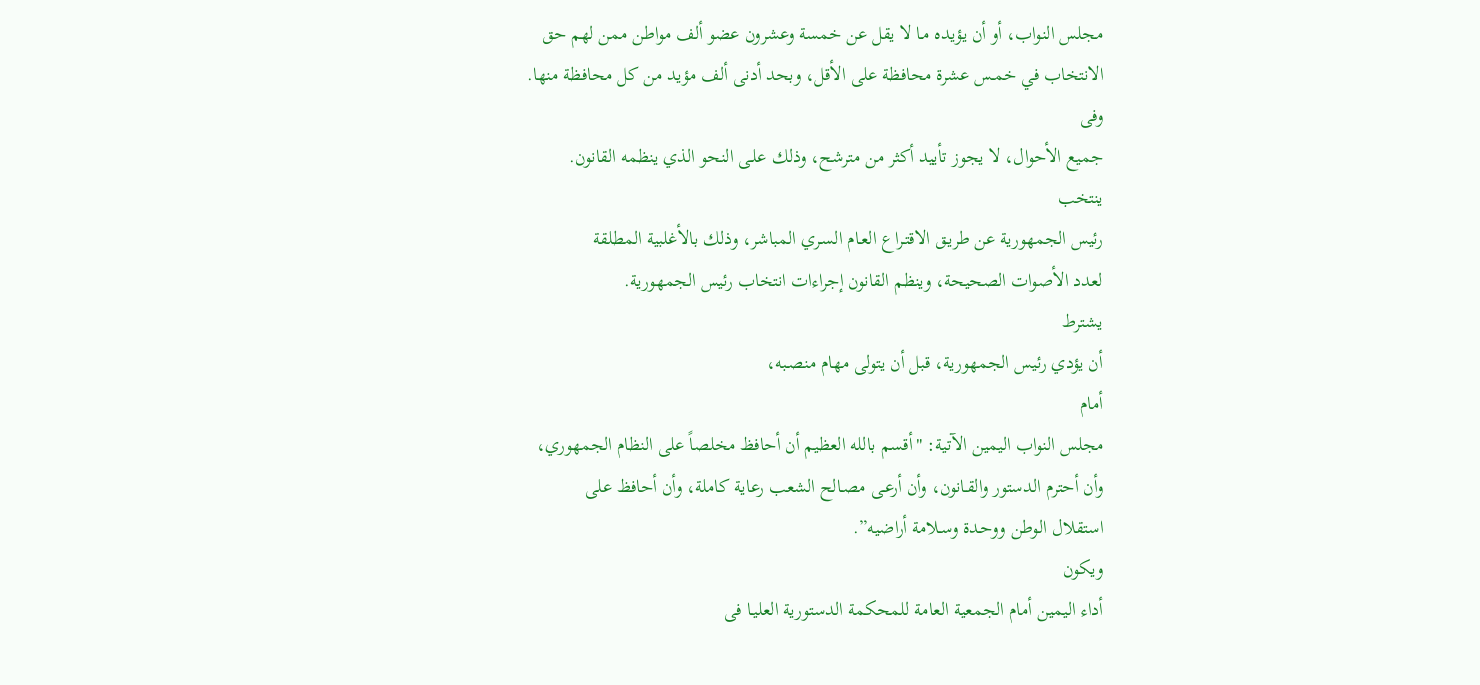مجلس النواب، أو أن يؤيده مـا لا يقل عن خمسة وعشرون عضو ألف مواطن ممن لهم حق
الانتخاب في خمـس عشرة محافظة على الأقل، وبحد أدنى ألف مؤيد من كل محافظة منها.
وفى
جميع الأحوال، لا يجوز تأييد أكثر من مترشح، وذلك علـى النحو الذي ينظمه القانون.
ينتخب
رئيس الجمهورية عن طريـق الاقتـراع العـام السـري المباشر، وذلك بالأغلبية المطلقة
لعدد الأصوات الصحيحة، وينظم القانون إجراءات انتخاب رئيس الجمهورية.
يشترط
أن يؤدي رئيس الجمهورية، قبل أن يتولى مهام منصـبه،
أمام
مجلس النواب اليمين الآتية: "أقسم بالله العظيم أن أحافظ مخلصاً على النظام الجمهوري،
وأن أحترم الدستور والقـانون، وأن أرعـى مصـالح الشعب رعاية كاملة، وأن أحافظ على
استقلال الوطن ووحـدة وسـلامة أراضيه”.
ويكون
أداء اليمين أمام الجمعية العامة للمحكمة الدستورية العليـا فى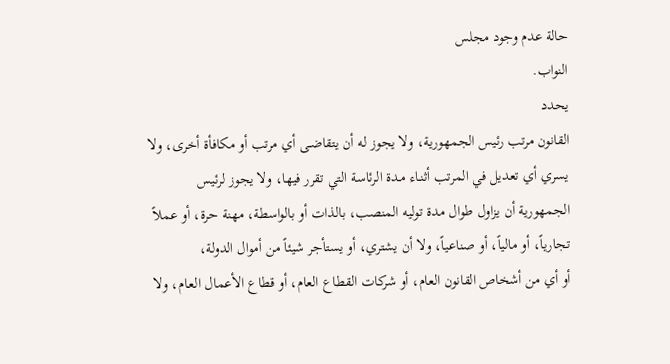حالة عدم وجود مجلس
النواب.
يحدد
القانون مرتب رئيس الجمهورية، ولا يجوز له أن يتقاضـى أي مرتب أو مكافأة أخرى، ولا
يسري أي تعديل في المرتب أثنـاء مـدة الرئاسة التي تقرر فيها، ولا يجوز لرئيس
الجمهورية أن يزاول طوال مدة توليه المنصب، بالذات أو بالواسطة، مهنة حرة، أو عملاً
تجارياً، أو مالياً، أو صناعياً، ولا أن يشتري، أو يستأجر شيئاً من أموال الدولة،
أو أي من أشخاص القانون العام، أو شركات القطاع العام، أو قطاع الأعمال العـام، ولا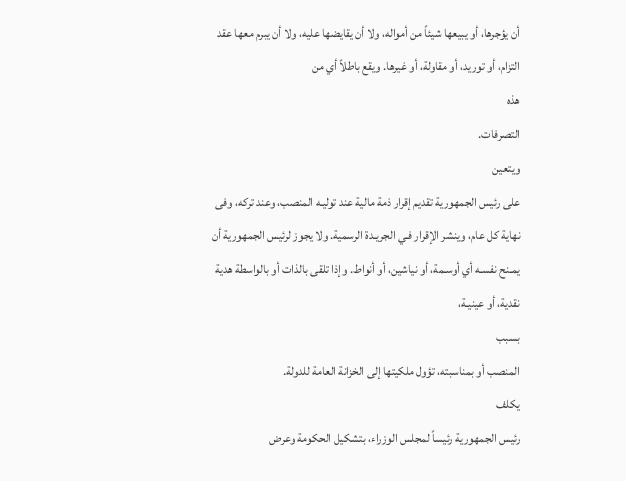أن يؤجرها، أو يبيعها شيئاً من أمواله، ولا أن يقايضها عليه، ولا أن يبرم معها عقد
التزام، أو توريد، أو مقاولة، أو غيرها. ويقع باطلاً أي من
هذه
التصرفات.
ويتعين
على رئيس الجمهورية تقديم إقرار ذمة مالية عند توليـه المنصب، وعند تركه، وفى
نهاية كل عام، وينشر الإقرار فـي الجريـدة الرسمية. ولا يجوز لرئيس الجمهورية أن
يمـنح نفسـه أي أوسـمة، أو نياشين، أو أنواط. وإذا تلقى بالذات أو بالواسطة هدية
نقدية، أو عينيـة،
بسبب
المنصب أو بمناسبته، تؤول ملكيتها إلى الخزانة العامة للدولة.
يكلف
رئيس الجمهورية رئيساً لمجلس الوزراء، بتشكيل الحكومة وعرض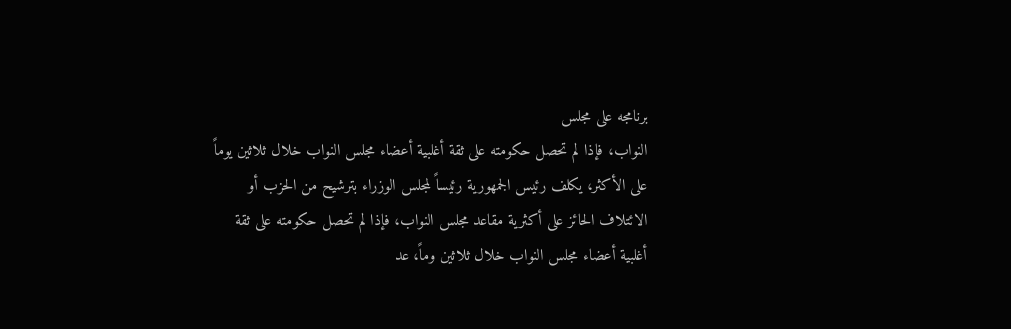برنامجه على مجلس
النواب، فإذا لم تحصل حكومته على ثقة أغلبية أعضاء مجلس النواب خلال ثلاثين يوماً
على الأكثر، يكلف رئيس الجمهورية رئيساً لمجلس الوزراء بترشيح من الحزب أو
الائتلاف الحائز على أكثرية مقاعد مجلس النواب، فإذا لم تحصل حكومته على ثقة
أغلبية أعضاء مجلس النواب خلال ثلاثين وماً، عد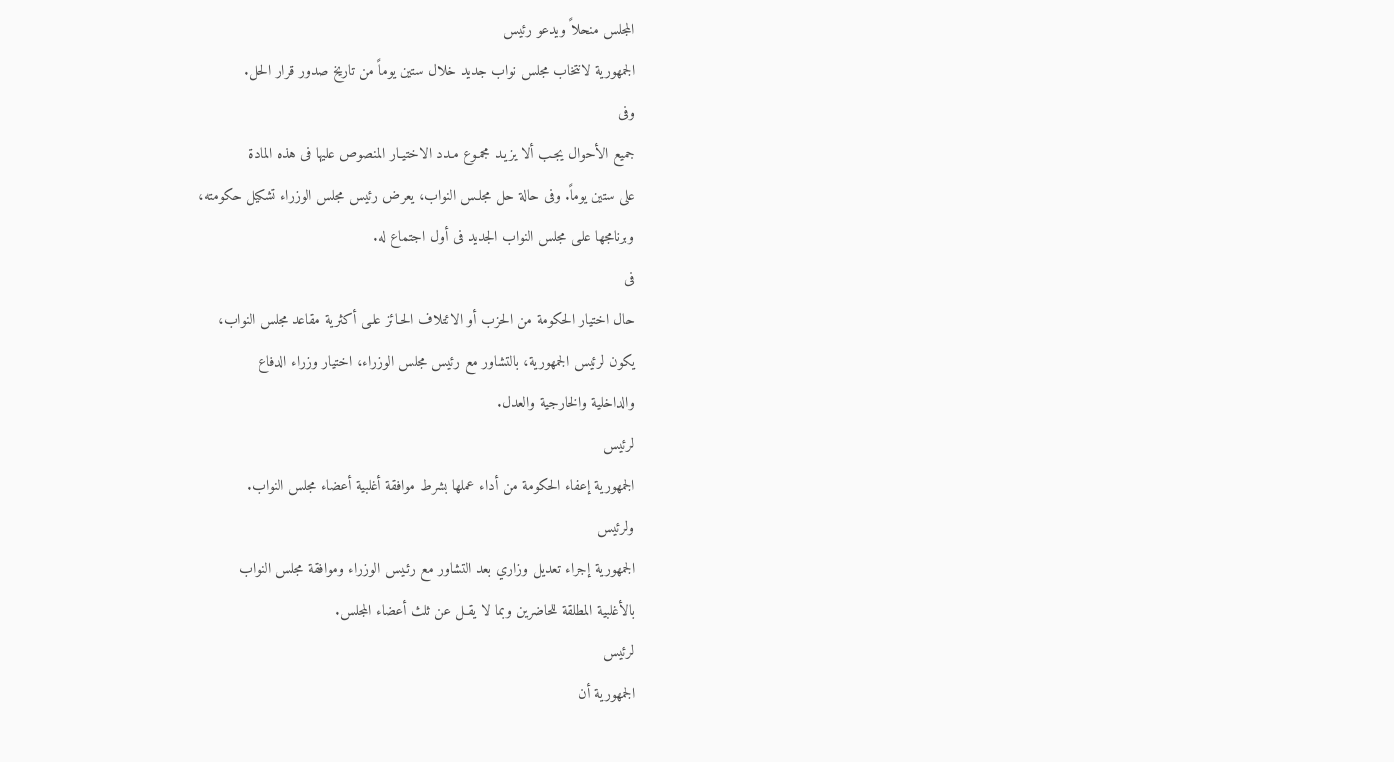المجلس منحلاً ويدعو رئيس
الجمهورية لانتخاب مجلس نواب جديد خلال ستين يوماً من تاريخ صدور قرار الحل.
وفى
جميع الأحوال يجـب ألا يزيـد مجمـوع مـدد الاختيـار المنصوص عليها فى هذه المادة
على ستين يوماً. وفى حالة حل مجلـس النواب، يعرض رئيس مجلس الوزراء تشكيل حكومته،
وبرنامجها علـى مجلس النواب الجديد فى أول اجتماع له.
فى
حال اختيار الحكومة من الحزب أو الائتلاف الحـائز علـى أكثرية مقاعد مجلس النواب،
يكون لرئيس الجمهورية، بالتشاور مع رئيس مجلس الوزراء، اختيار وزراء الدفاع
والداخلية والخارجية والعدل.
لرئيس
الجمهورية إعفاء الحكومة من أداء عملها بشرط موافقة أغلبية أعضاء مجلس النواب.
ولرئيس
الجمهورية إجراء تعديل وزاري بعد التشاور مع رئـيس الوزراء وموافقة مجلس النواب
بالأغلبية المطلقة للحاضرين وبما لا يقـل عن ثلث أعضاء المجلس.
لرئيس
الجمهورية أن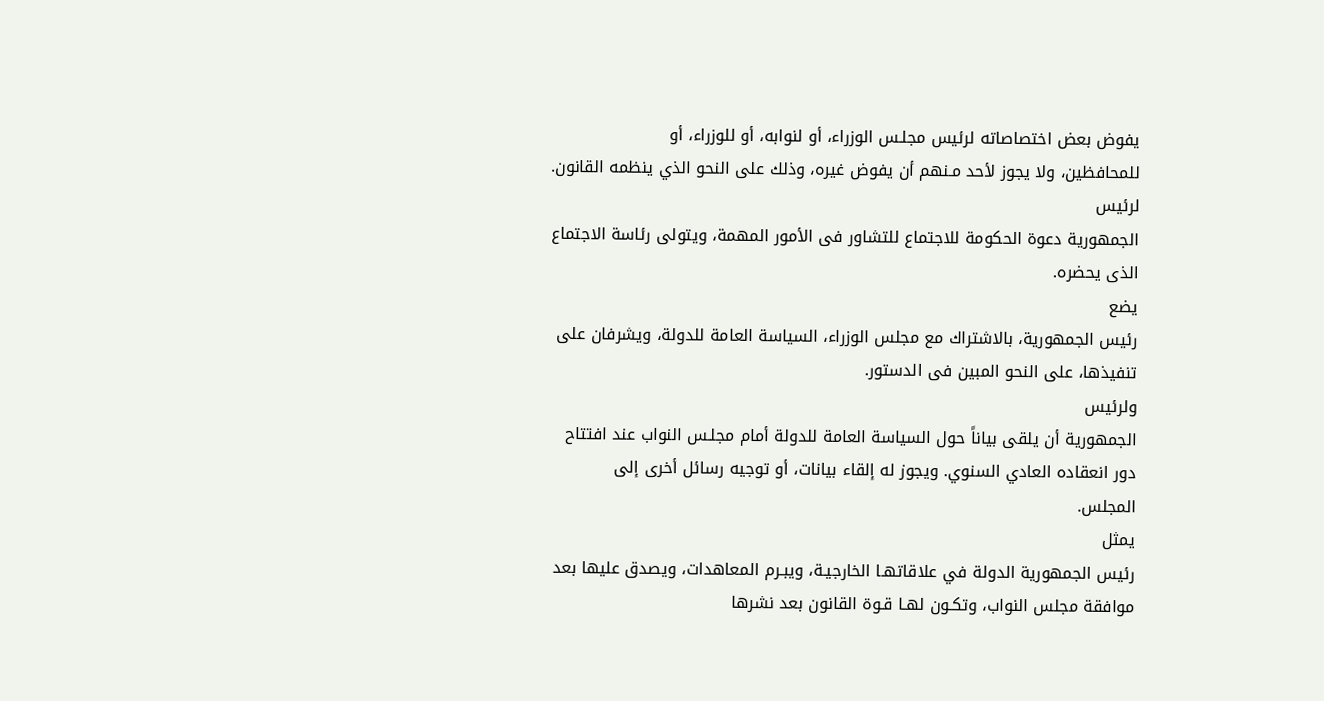يفوض بعض اختصاصاته لرئيس مجلـس الوزراء، أو لنوابه، أو للوزراء، أو
للمحافظين، ولا يجوز لأحد مـنهم أن يفوض غيره، وذلك على النحو الذي ينظمه القانون.
لرئيس
الجمهورية دعوة الحكومة للاجتماع للتشاور فى الأمور المهمة، ويتولى رئاسة الاجتماع
الذى يحضره.
يضع
رئيس الجمهورية، بالاشتراك مع مجلس الوزراء، السياسة العامة للدولة، ويشرفان على
تنفيذها، على النحو المبين فى الدستور.
ولرئيس
الجمهورية أن يلقى بياناً حول السياسة العامة للدولة أمام مجلـس النواب عند افتتاح
دور انعقاده العادي السنوي. ويجوز له إلقاء بيانات، أو توجيه رسائل أخرى إلى
المجلس.
يمثل
رئيس الجمهورية الدولة في علاقاتهـا الخارجيـة، ويبـرم المعاهدات، ويصدق عليها بعد
موافقة مجلس النواب، وتكـون لهـا قـوة القانون بعد نشرها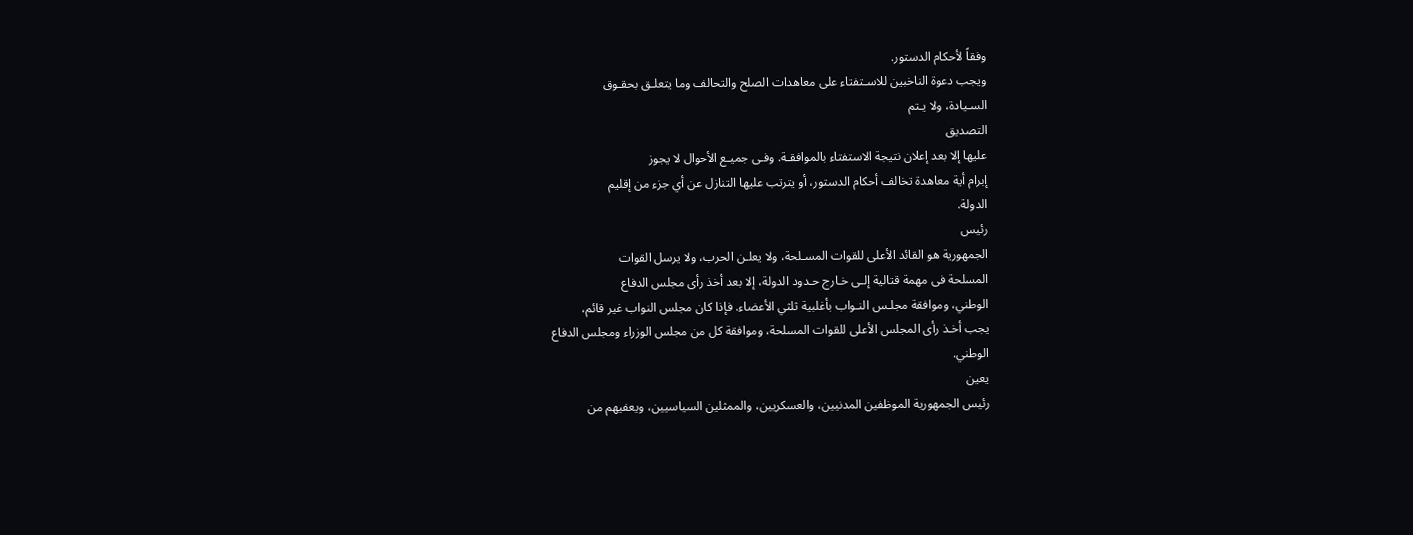وفقاً لأحكام الدستور.
ويجب دعوة الناخبين للاسـتفتاء على معاهدات الصلح والتحالف وما يتعلـق بحقـوق
السـيادة، ولا يـتم
التصديق
عليها إلا بعد إعلان نتيجة الاستفتاء بالموافقـة. وفـى جميـع الأحوال لا يجوز
إبرام أية معاهدة تخالف أحكام الدستور، أو يترتب عليها التنازل عن أي جزء من إقليم
الدولة.
رئيس
الجمهورية هو القائد الأعلى للقوات المسـلحة، ولا يعلـن الحرب، ولا يرسل القوات
المسلحة فى مهمة قتالية إلـى خـارج حـدود الدولة، إلا بعد أخذ رأى مجلس الدفاع
الوطني، وموافقة مجلـس النـواب بأغلبية ثلثي الأعضاء. فإذا كان مجلس النواب غير قائم،
يجب أخـذ رأى المجلس الأعلى للقوات المسلحة، وموافقة كل من مجلس الوزراء ومجلس الدفاع
الوطني.
يعين
رئيس الجمهورية الموظفين المدنيين، والعسكريين، والممثلين السياسيين، ويعفيهم من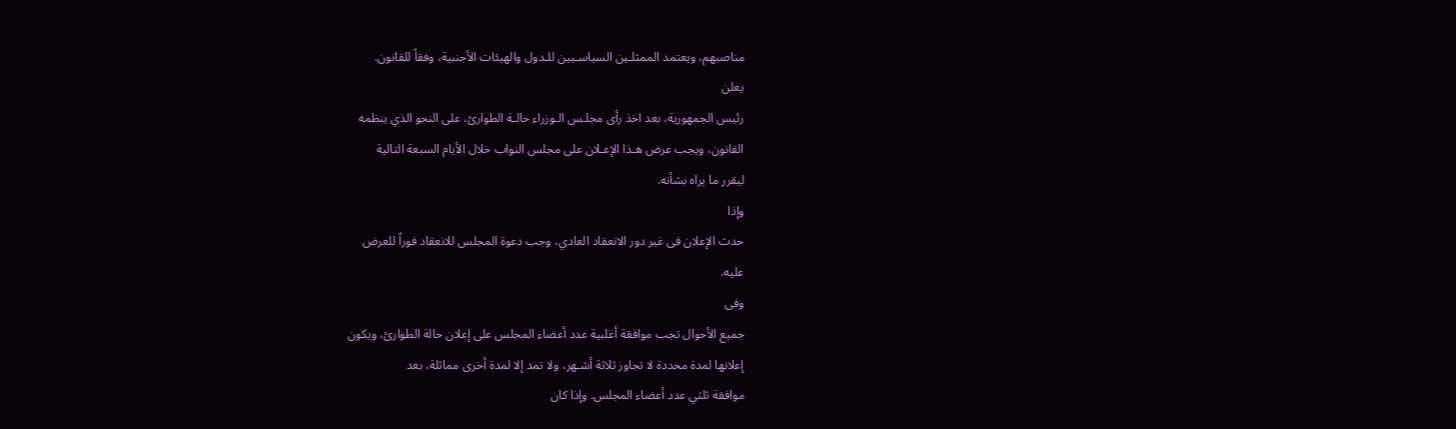مناصبهم، ويعتمد الممثلـين السياسـيين للـدول والهيئات الأجنبية، وفقاً للقانون.
يعلن
رئيس الجمهورية، بعد اخذ رأى مجلـس الـوزراء حالـة الطوارئ، على النحو الذي ينظمه
القانون، ويجب عرض هـذا الإعـلان على مجلس النواب خلال الأيام السبعة التالية
ليقرر ما يراه بشأنه.
وإذا
حدث الإعلان فى غير دور الانعقاد العادي، وجب دعوة المجلس للانعقاد فوراً للعرض
عليه.
وفى
جميع الأحوال تجب موافقة أغلبية عدد أعضاء المجلس على إعلان حالة الطوارئ، ويكون
إعلانها لمدة محددة لا تجاوز ثلاثة أشـهر، ولا تمد إلا لمدة أخرى مماثلة، بعد
موافقة ثلثي عدد أعضاء المجلس. وإذا كان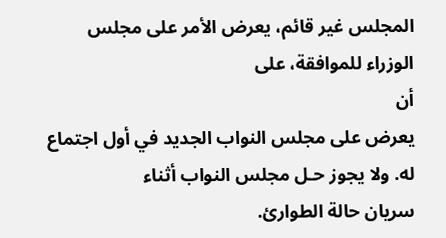المجلس غير قائم، يعرض الأمر على مجلس
الوزراء للموافقة، على
أن
يعرض على مجلس النواب الجديد في أول اجتماع له. ولا يجوز حـل مجلس النواب أثناء
سريان حالة الطوارئ.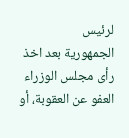لرئيس
الجمهورية بعد اخذ رأى مجلس الوزراء العفو عن العقوبة، أو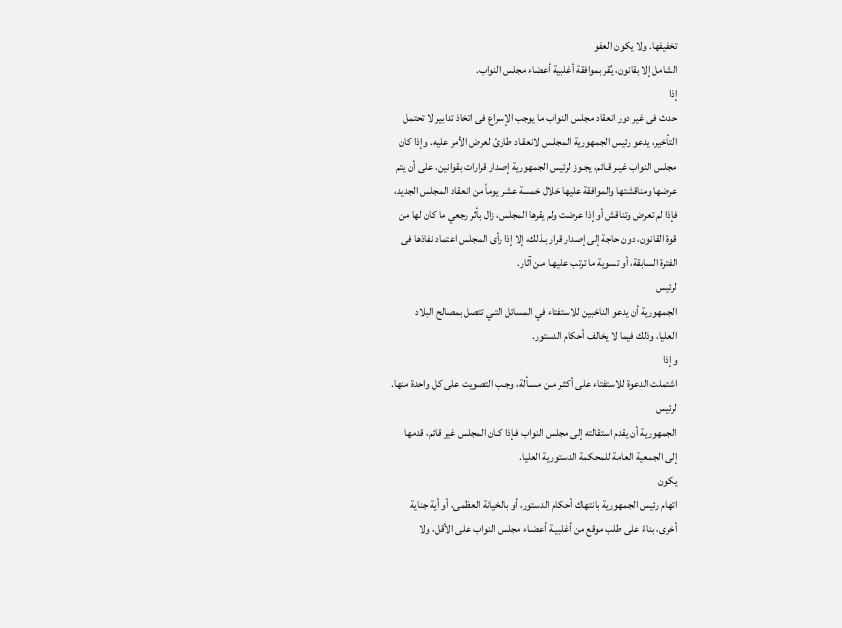تخفيفها. ولا يكون العفو
الشامل إلا بقانون، يُقر بموافقة أغلبية أعضاء مجلس النواب.
إذا
حدث فى غير دور انعقاد مجلس النواب ما يوجب الإسراع فى اتخاذ تدابير لا تحتمل
التأخير، يدعو رئيس الجمهورية المجلـس لانعقـاد طارئ لعرض الأمر عليه. وإذا كان
مجلس النواب غيـر قـائم، يجـوز لرئيس الجمهورية إصدار قرارات بقوانين، على أن يتم
عرضها ومناقشتها والموافقة عليها خلال خمسة عشر يوماً من انعقاد المجلس الجديد،
فإذا لم تعرض وتناقش أو إذا عرضت ولم يقرها المجلس، زال بأثر رجعي ما كان لها من
قوة القانون، دون حاجة إلى إصدار قرار بـذلك، إلا إذا رأى المجلس اعتماد نفاذها فى
الفترة السابقة، أو تسوية ما ترتب عليهـا مـن آثار.
لرئيس
الجمهورية أن يدعو الناخبين للاستفتاء في المسائل التـي تتصل بمصالح البلاد
العليا، وذلك فيما لا يخالف أحكام الدستور.
وإذا
اشتملت الدعوة للاستفتاء على أكثـر مـن مسـألة، وجـب التصويت على كل واحدة منها.
لرئيس
الجمهورية أن يقدم استقالته إلى مجلس النواب فـإذا كـان المجلس غير قائم، قدمها
إلى الجمعية العامة للمحكمة الدستورية العليا.
يكون
اتهام رئيس الجمهورية بانتهاك أحكام الدستور، أو بالخيانة العظمى، أو أية جناية
أخرى، بناءً على طلب موقع من أغلبيـة أعضـاء مجلس النواب على الأقل، ولا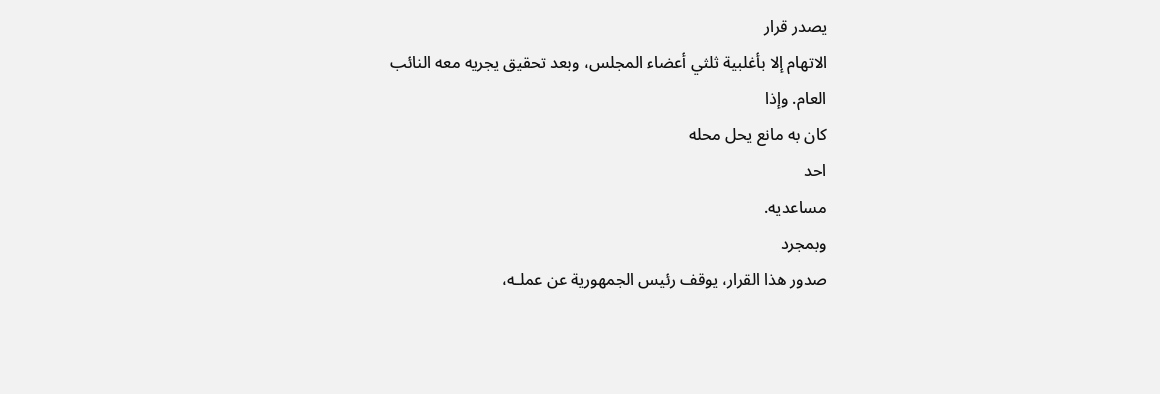يصدر قرار
الاتهام إلا بأغلبية ثلثي أعضاء المجلس، وبعد تحقيق يجريه معه النائب العام. وإذا
كان به مانع يحل محله
احد
مساعديه.
وبمجرد
صدور هذا القرار، يوقف رئيس الجمهورية عن عملـه،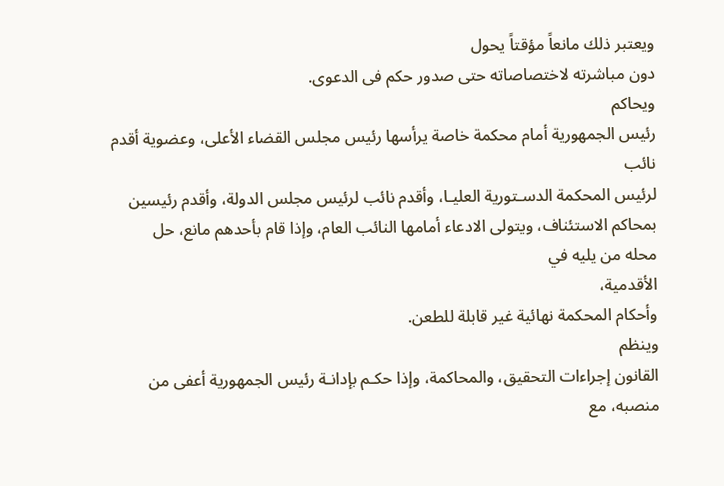ويعتبر ذلك مانعاً مؤقتاً يحول
دون مباشرته لاختصاصاته حتى صدور حكم فى الدعوى.
ويحاكم
رئيس الجمهورية أمام محكمة خاصة يرأسها رئيس مجلس القضاء الأعلى، وعضوية أقدم نائب
لرئيس المحكمة الدسـتورية العليـا، وأقدم نائب لرئيس مجلس الدولة، وأقدم رئيسين
بمحاكم الاستئناف، ويتولى الادعاء أمامها النائب العام، وإذا قام بأحدهم مانع، حل
محله من يليه في
الأقدمية،
وأحكام المحكمة نهائية غير قابلة للطعن.
وينظم
القانون إجراءات التحقيق، والمحاكمة، وإذا حكـم بإدانـة رئيس الجمهورية أعفى من
منصبه، مع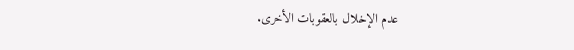عدم الإخلال بالعقوبات الأخرى.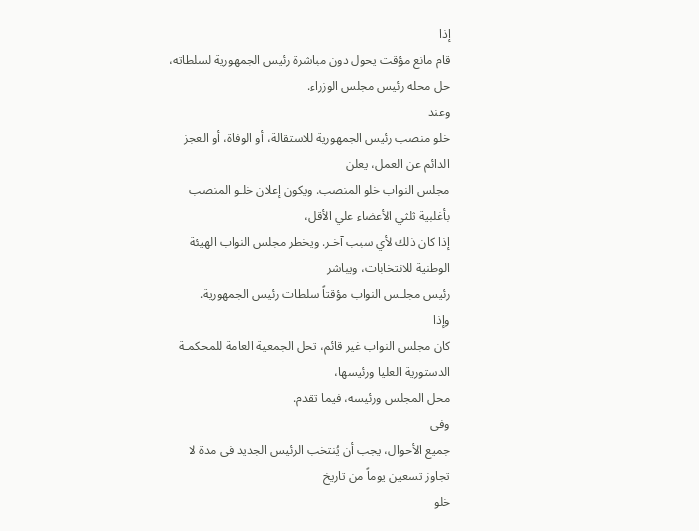إذا
قام مانع مؤقت يحول دون مباشرة رئيس الجمهورية لسلطاته، حل محله رئيس مجلس الوزراء.
وعند
خلو منصب رئيس الجمهورية للاستقالة، أو الوفاة، أو العجز الدائم عن العمل، يعلن
مجلس النواب خلو المنصب. ويكون إعلان خلـو المنصب بأغلبية ثلثي الأعضاء علي الأقل،
إذا كان ذلك لأي سبب آخـر. ويخطر مجلس النواب الهيئة الوطنية للانتخابات، ويباشر
رئيس مجلـس النواب مؤقتاً سلطات رئيس الجمهورية.
وإذا
كان مجلس النواب غير قائم، تحل الجمعية العامة للمحكمـة الدستورية العليا ورئيسها،
محل المجلس ورئيسه، فيما تقدم.
وفى
جميع الأحوال، يجب أن يُنتخب الرئيس الجديد فى مدة لا تجاوز تسعين يوماً من تاريخ
خلو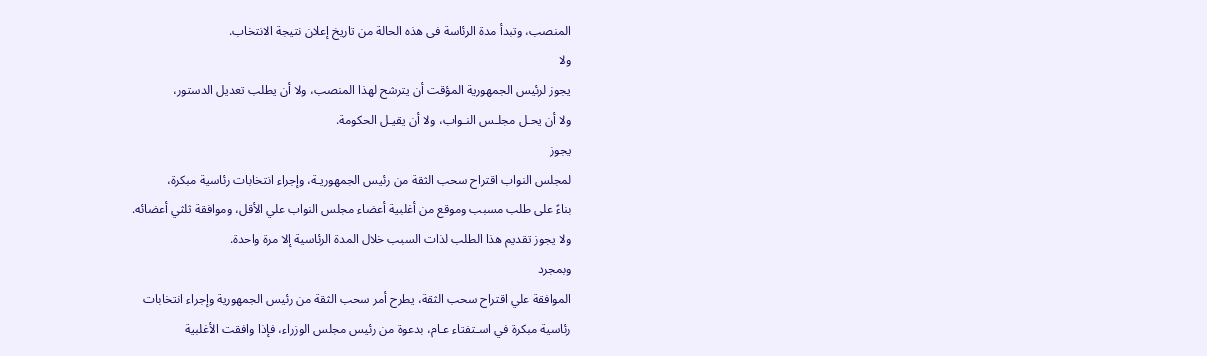المنصب، وتبدأ مدة الرئاسة فى هذه الحالة من تاريخ إعلان نتيجة الانتخاب.
ولا
يجوز لرئيس الجمهورية المؤقت أن يترشح لهذا المنصب، ولا أن يطلب تعديل الدستور،
ولا أن يحـل مجلـس النـواب، ولا أن يقيـل الحكومة.
يجوز
لمجلس النواب اقتراح سحب الثقة من رئيس الجمهوريـة، وإجراء انتخابات رئاسية مبكرة،
بناءً على طلب مسبب وموقع من أغلبية أعضاء مجلس النواب علي الأقل، وموافقة ثلثي أعضائه.
ولا يجوز تقديم هذا الطلب لذات السبب خلال المدة الرئاسية إلا مرة واحدة.
وبمجرد
الموافقة علي اقتراح سحب الثقة، يطرح أمر سحب الثقة من رئيس الجمهورية وإجراء انتخابات
رئاسية مبكرة في اسـتفتاء عـام، بدعوة من رئيس مجلس الوزراء، فإذا وافقت الأغلبية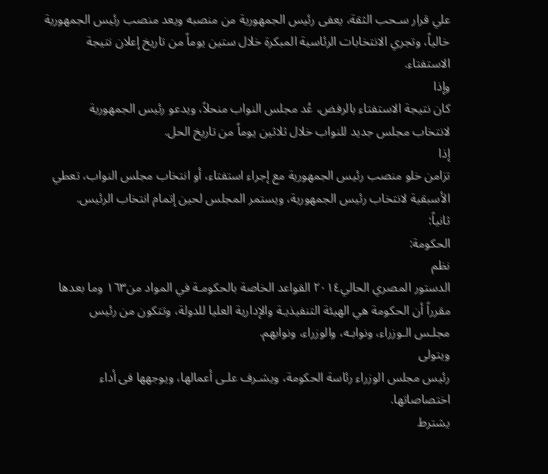علي قرار سـحب الثقة، يعفى رئيس الجمهورية من منصبه ويعد منصب رئيس الجمهورية
خالياً، وتجري الانتخابات الرئاسية المبكرة خلال ستين يوماً من تاريخ إعلان نتيجة
الاستفتاء.
وإذا
كان نتيجة الاستفتاء بالرفض، عُد مجلس النواب منحلاً، ويدعو رئيس الجمهورية
لانتخاب مجلس جديد للنواب خلال ثلاثين يوماً من تاريخ الحل.
إذا
تزامن خلو منصب رئيس الجمهورية مع إجراء استفتاء، أو انتخاب مجلس النواب، تعطي
الأسبقية لانتخاب رئيس الجمهورية، ويستمر المجلس لحين إتمام انتخاب الرئيس.
ثانياً:
الحكومة:
نظم
الدستور المصري الحالي٢٠١٤ القواعد الخاصة بالحكومـة في المواد من١٦٣ وما بعدها
مقرراً أن الحكومة هي الهيئة التنفيذيـة والإدارية العليا للدولة، وتتكون من رئيس
مجلـس الـوزراء، ونوابـه، والوزراء، ونوابهم.
ويتولى
رئيس مجلس الوزراء رئاسة الحكومة، ويشـرف علـى أعمالها، ويوجهها فى أداء
اختصاصاتها.
يشترط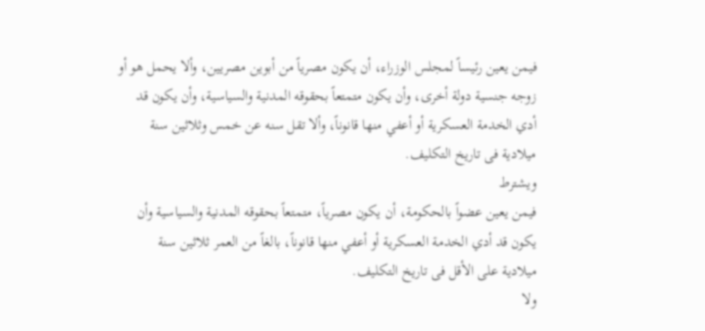فيمن يعين رئيساً لمجلس الوزراء، أن يكون مصرياً من أبوين مصريين، وألا يحمل هو أو
زوجه جنسية دولة أخرى، وأن يكون متمتعاً بحقوقه المدنية والسياسية، وأن يكون قد
أدي الخدمة العسكرية أو أعفي منها قانوناً، وألا تقل سنه عن خمس وثلاثين سنة
ميلادية فى تاريخ التكليف.
ويشترط
فيمن يعين عضواً بالحكومة، أن يكون مصرياً، متمتعاً بحقوقه المدنية والسياسية وأن
يكون قد أدي الخدمة العسكرية أو أعفي منها قانوناً، بالغاً من العمر ثلاثين سنة
ميلادية على الأقل فى تاريخ التكليف.
ولا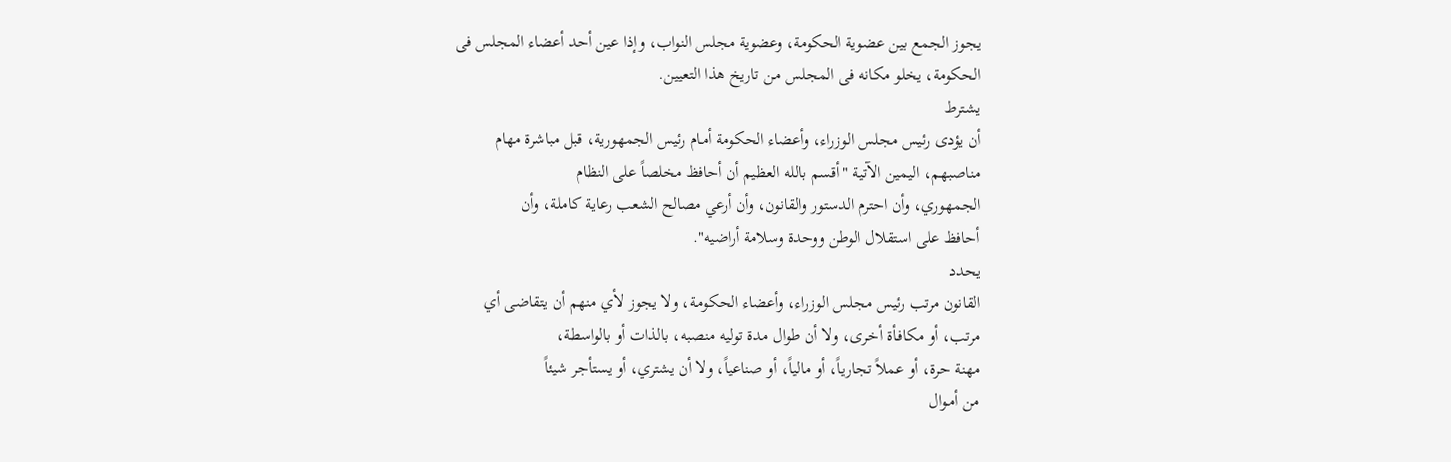يجوز الجمع بين عضوية الحكومة، وعضوية مجلس النواب، وإذا عين أحد أعضاء المجلس فى
الحكومة، يخلو مكانه فى المجلس مـن تاريخ هذا التعيين.
يشترط
أن يؤدى رئيس مجلس الوزراء، وأعضاء الحكومة أمـام رئيس الجمهورية، قبل مباشرة مهام
مناصبهم، اليمين الآتية "أقسم بالله العظيم أن أحافظ مخلصاً على النظام
الجمهوري، وأن احترم الدستور والقانون، وأن أرعي مصالح الشعب رعاية كاملة، وأن
أحافظ على استقلال الوطن ووحدة وسلامة أراضيه".
يحدد
القانون مرتب رئيس مجلس الوزراء، وأعضاء الحكومـة، ولا يجوز لأي منهم أن يتقاضى أي
مرتب، أو مكافـأة أخـرى، ولا أن طوال مدة توليه منصبه، بالذات أو بالواسطة،
مهنة حرة، أو عملاً تجارياً، أو مالياً، أو صناعياً، ولا أن يشتري، أو يستأجر شيئاً
من أمـوال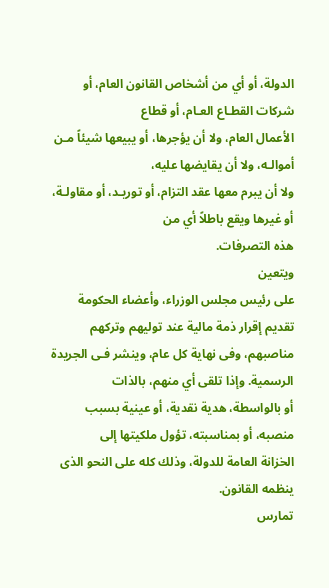الدولة، أو أي من أشخاص القانون العام، أو شركات القطـاع العـام، أو قطاع
الأعمال العام، ولا أن يؤجرها، أو يبيعها شيئاً مـن أموالـه، ولا أن يقايضها عليه،
ولا أن يبرم معها عقد التزام، أو توريـد، أو مقاولـة، أو غيرها ويقع باطلاً أي من
هذه التصرفات.
ويتعين
على رئيس مجلس الوزراء، وأعضاء الحكومة تقديم إقرار ذمة مالية عند توليهم وتركهم
مناصبهم، وفى نهاية كل عام، وينشر فـى الجريدة الرسمية. وإذا تلقى أي منهم، بالذات
أو بالواسطة، هدية نقدية، أو عينية بسبب منصبه، أو بمناسبته، تؤول ملكيتها إلى
الخزانة العامة للدولة، وذلك كله على النحو الذى ينظمه القانون.
تمارس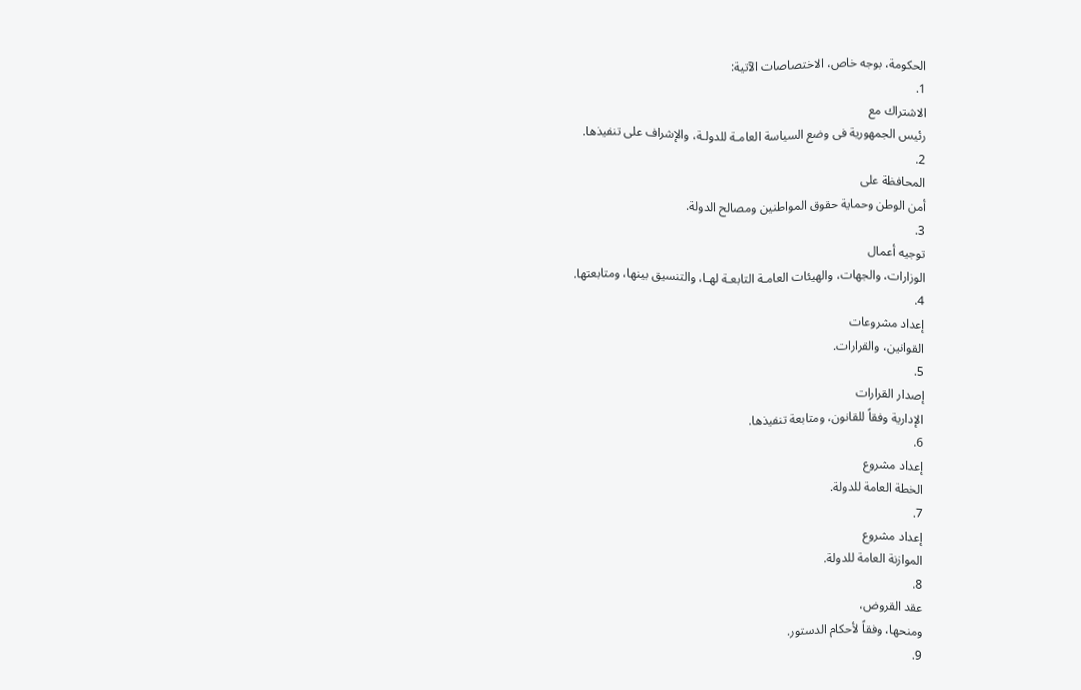الحكومة، بوجه خاص، الاختصاصات الآتية:
1.
الاشتراك مع
رئيس الجمهورية فى وضع السياسة العامـة للدولـة، والإشراف على تنفيذها.
2.
المحافظة على
أمن الوطن وحماية حقوق المواطنين ومصالح الدولة.
3.
توجيه أعمال
الوزارات، والجهات، والهيئات العامـة التابعـة لهـا، والتنسيق بينها، ومتابعتها.
4.
إعداد مشروعات
القوانين، والقرارات.
5.
إصدار القرارات
الإدارية وفقاً للقانون، ومتابعة تنفيذها.
6.
إعداد مشروع
الخطة العامة للدولة.
7.
إعداد مشروع
الموازنة العامة للدولة.
8.
عقد القروض،
ومنحها، وفقاً لأحكام الدستور.
9.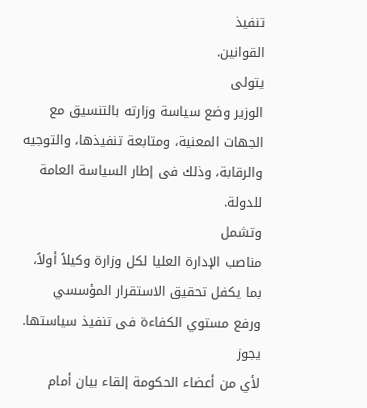تنفيذ
القوانين.
يتولى
الوزير وضع سياسة وزارته بالتنسيق مع الجهات المعنية، ومتابعة تنفيذها، والتوجيه
والرقابة، وذلك فى إطار السياسة العامة للدولة.
وتشمل
مناصب الإدارة العليا لكل وزارة وكيلاً أولاً، بما يكفل تحقيق الاستقرار المؤسسي
ورفع مستوي الكفاءة فى تنفيذ سياستها.
يجوز
لأي من أعضاء الحكومة إلقاء بيان أمام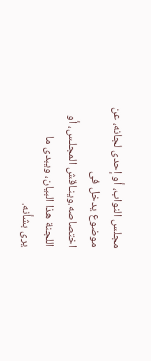مجلس النواب، أو إحدى لجانه، عن موضوع يدخل فى
اختصاصه.وينـاقش المجلـس، أو اللجنة هذا البيان، ويبدى ما
يرى بشأنه.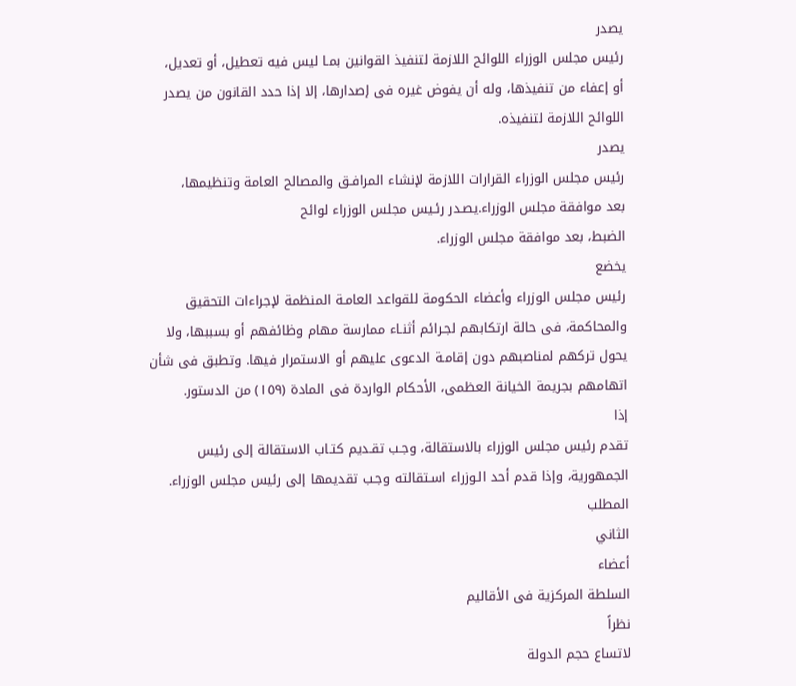يصدر
رئيس مجلس الوزراء اللوائح اللازمة لتنفيذ القوانين بمـا ليس فيه تعطيل، أو تعديل،
أو إعفاء من تنفيذها، وله أن يفوض غيره فى إصدارها، إلا إذا حدد القانون من يصدر
اللوائح اللازمة لتنفيذه.
يصدر
رئيس مجلس الوزراء القرارات اللازمة لإنشاء المرافـق والمصالح العامة وتنظيمها،
بعد موافقة مجلس الوزراء.يصـدر رئـيس مجلس الوزراء لوائح
الضبط، بعد موافقة مجلس الوزراء.
يخضع
رئيس مجلس الوزراء وأعضاء الحكومة للقواعد العامـة المنظمة لإجراءات التحقيق
والمحاكمة، فى حالة ارتكابهم لجـرائم أثنـاء ممارسة مهام وظائفهم أو بسببها، ولا
يحول تركهم لمناصبهم دون إقامـة الدعوى عليهم أو الاستمرار فيها. وتطبق فى شأن
اتهامهم بجريمة الخيانة العظمى، الأحكام الواردة فى المادة (١٥٩) من الدستور.
إذا
تقدم رئيس مجلس الوزراء بالاستقالة، وجـب تقـديم كتـاب الاستقالة إلى رئيس
الجمهورية، وإذا قدم أحد الـوزراء اسـتقالته وجـب تقديمها إلى رئيس مجلس الوزراء.
المطلب
الثاني
أعضاء
السلطة المركزية فى الأقاليم
نظراً
لاتساع حجم الدولة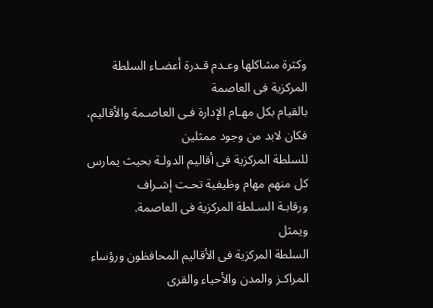وكثرة مشاكلها وعـدم قـدرة أعضـاء السلطة المركزية فى العاصمة
بالقيام بكل مهـام الإدارة فـى العاصـمة والأقاليم، فكان لابد من وجود ممثلين
للسلطة المركزية فى أقاليم الدولـة بحيث يمارس كل منهم مهام وظيفية تحـت إشـراف
ورقابـة السـلطة المركزية فى العاصمة.
ويمثل
السلطة المركزية فى الأقاليم المحافظون ورؤساء المراكـز والمدن والأحياء والقرى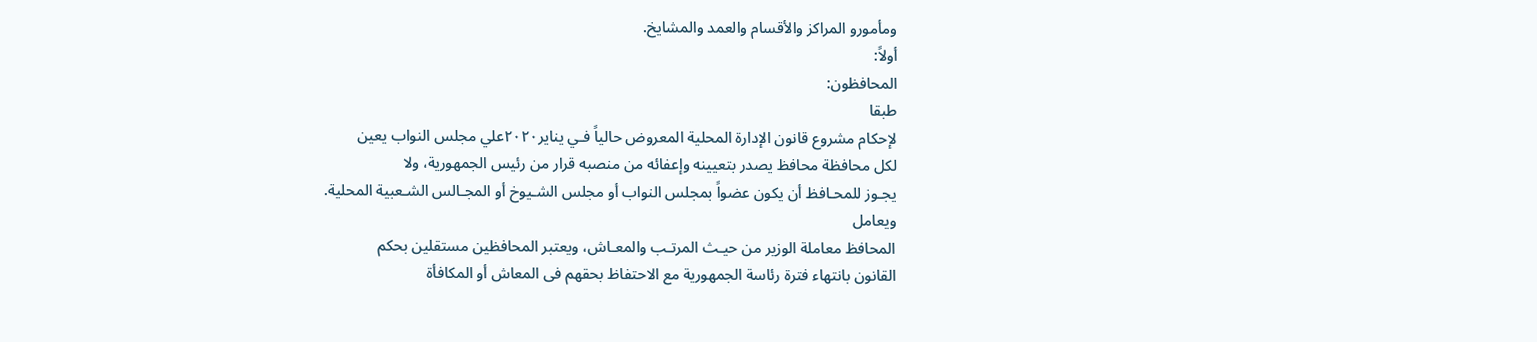ومأمورو المراكز والأقسام والعمد والمشايخ.
أولاً:
المحافظون:
طبقا
لإحكام مشروع قانون الإدارة المحلية المعروض حالياً فـي يناير٢٠٢٠علي مجلس النواب يعين
لكل محافظة محافظ يصدر بتعيينه وإعفائه من منصبه قرار من رئيس الجمهورية، ولا
يجـوز للمحـافظ أن يكون عضواً بمجلس النواب أو مجلس الشـيوخ أو المجـالس الشـعبية المحلية.
ويعامل
المحافظ معاملة الوزير من حيـث المرتـب والمعـاش، ويعتبر المحافظين مستقلين بحكم
القانون بانتهاء فترة رئاسة الجمهورية مع الاحتفاظ بحقهم فى المعاش أو المكافأة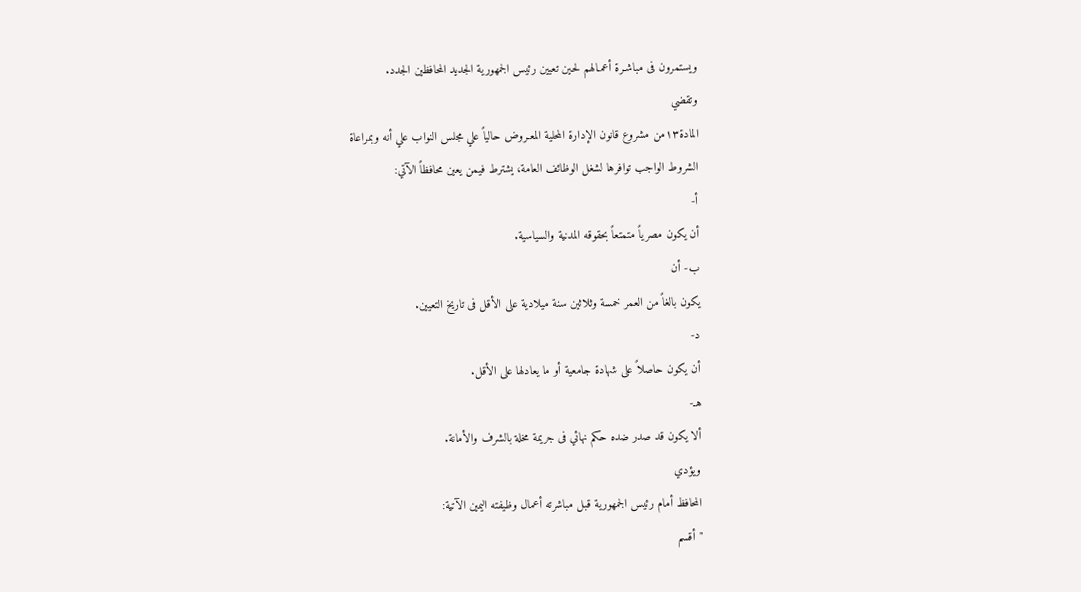ويستمرون فى مباشـرة أعمـالهم لحين تعيين رئيس الجمهورية الجديد المحافظين الجدد.
وتقضي
المادة١٣من مشروع قانون الإدارة المحلية المعـروض حالياً علي مجلس النواب علي أنه وبمراعاة
الشروط الواجب توافرها لشغل الوظائف العامة، يشترط فيمن يعين محافظاً الآتي:
أ-
أن يكون مصرياً متمتعاً بحقوقه المدنية والسياسية.
ب- أن
يكون بالغاً من العمر خمسة وثلاثين سنة ميلادية على الأقل فى تاريخ التعيين.
د-
أن يكون حاصلاً على شهادة جامعية أو ما يعادلها على الأقل.
هـ-
ألا يكون قد صدر ضده حكم نهائي فى جريمة مخلة بالشرف والأمانة.
ويؤدي
المحافظ أمام رئيس الجمهورية قبل مباشرته أعمال وظيفته اليمين الآتية:
"أقسم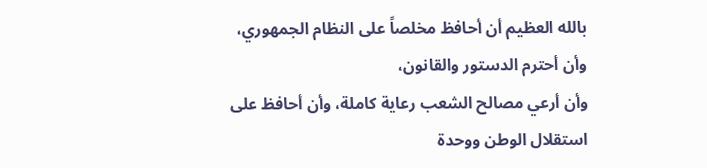بالله العظيم أن أحافظ مخلصاً على النظام الجمهوري، وأن أحترم الدستور والقانون،
وأن أرعي مصالح الشعب رعاية كاملة، وأن أحافظ على استقلال الوطن ووحدة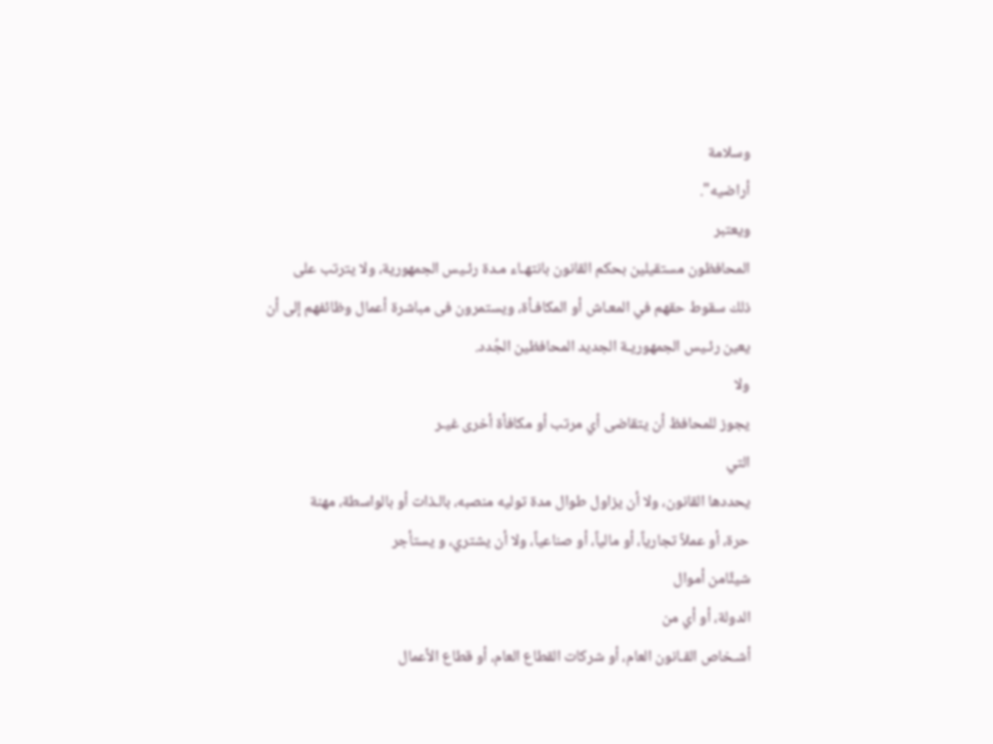وسلامة
أراضيه".
ويعتبر
المحافظون مستقيلين بحكم القانون بانتهـاء مـدة رئـيس الجمهورية، ولا يترتب على
ذلك سقوط حقهم في المعـاش أو المكافـأة، ويستمرون فى مباشرة أعمال وظائفهم إلى أن
يعين رئـيس الجمهوريـة الجديد المحافظين الجُدد.
ولا
يجوز للمحافظ أن يتقاضى أي مرتب أو مكافأة أخرى غيـر
التي
يحددها القانون، ولا أن يزاول طوال مدة توليه منصبه، بالـذات أو بالواسطة، مهنة
حرة، أو عملاً تجارياً، أو مالياً، أو صناعياً، ولا أن يشتري، و يستأجر
شيئًامن أموال
الدولة، أو أي من
أشـخاص القـانون العام، أو شركات القطاع العام، أو قطاع الأعمال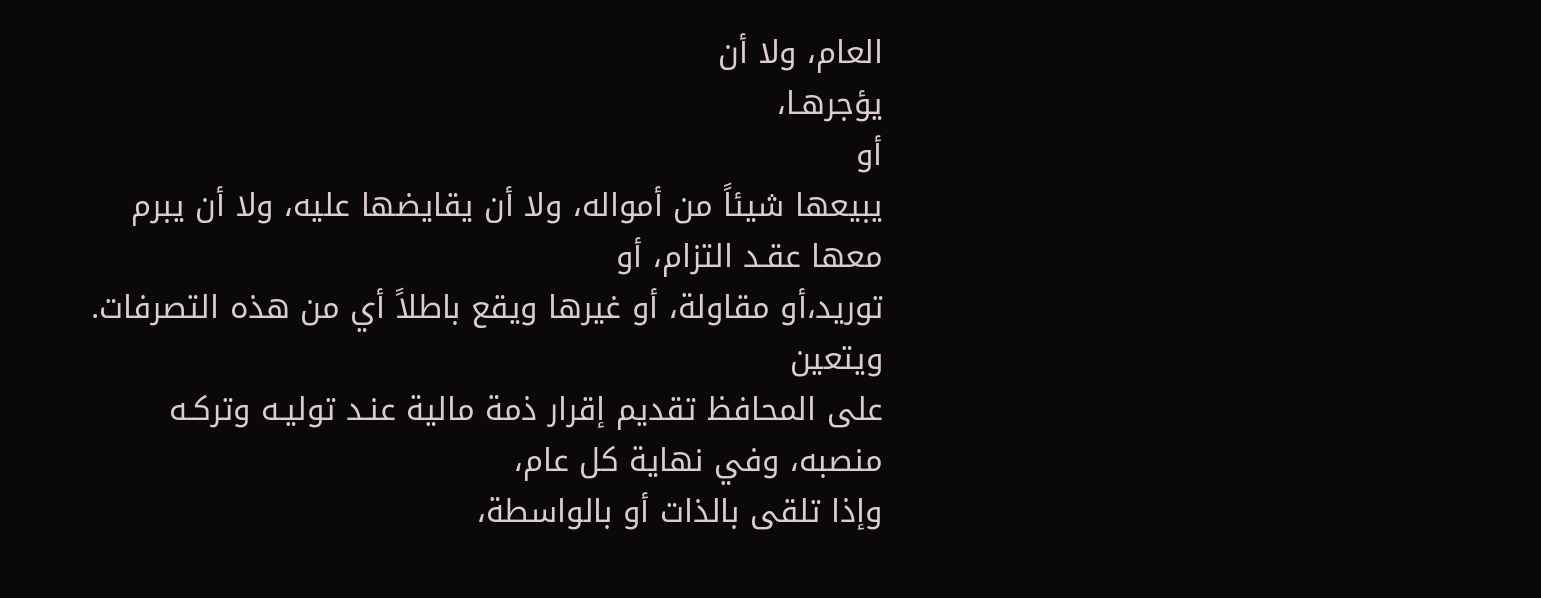العام، ولا أن
يؤجرهـا،
أو
يبيعها شيئاً من أمواله، ولا أن يقايضها عليه، ولا أن يبرم معها عقـد التزام، أو
توريد،أو مقاولة، أو غيرها ويقع باطلاً أي من هذه التصرفات.
ويتعين
على المحافظ تقديم إقرار ذمة مالية عنـد توليـه وتركـه منصبه، وفي نهاية كل عام،
وإذا تلقى بالذات أو بالواسطة،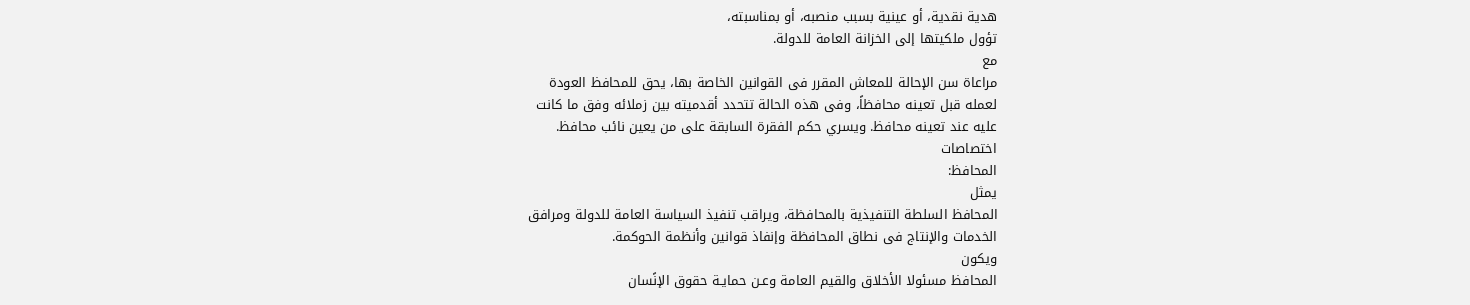هدية نقدية، أو عينية بسبب منصبه، أو بمناسبته،
تؤول ملكيتها إلى الخزانة العامة للدولة.
مع
مراعاة سن الإحالة للمعاش المقرر فى القوانين الخاصة بها، يحق للمحافظ العودة
لعمله قبل تعينه محافظاً، وفى هذه الحالة تتحدد أقدميته بين زملائه وفق ما كانت
عليه عند تعينه محافظ. ويسري حكم الفقرة السابقة على من يعين نائب محافظ.
اختصاصات
المحافظ:
يمثل
المحافظ السلطة التنفيذية بالمحافظة، ويراقب تنفيذ السياسة العامة للدولة ومرافق
الخدمات والإنتاج فى نطاق المحافظة وإنفاذ قوانين وأنظمة الحوكمة.
ويكون
المحافظ مسئولا الأخلاق والقيم العامة وعـن حمايـة حقوق الإنًسان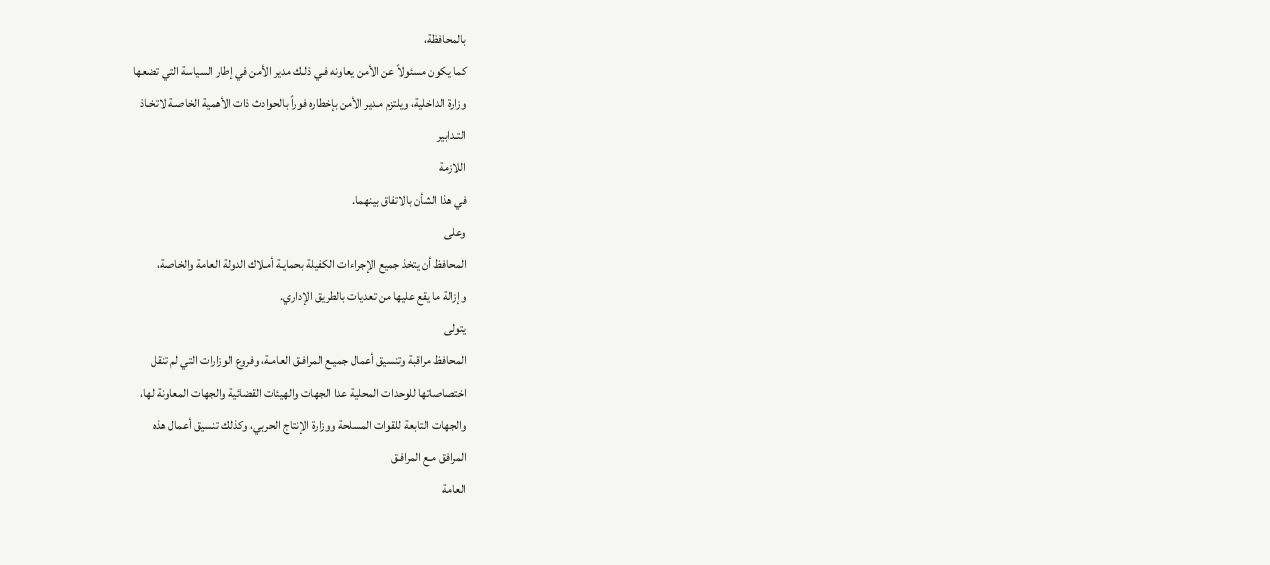بالمحافظة،
كما يكون مسئولاً عن الأمن يعاونه فـي ذلـك مدير الأمن في إطار السياسة التي تضعها
وزارة الداخلية، ويلتزم مـدير الأمن بإخطاره فوراً بالحوادث ذات الأهمية الخاصـة لاتخـاذ
التـدابير
اللازمة
في هذا الشأن بالاتفاق بينهما.
وعلى
المحافظ أن يتخذ جميع الإجراءات الكفيلة بحمايـة أمـلاك الدولة العامة والخاصة،
وإزالة ما يقع عليها من تعديات بالطريق الإداري.
يتولى
المحافظ مراقبة وتنسيق أعمال جميـع المرافـق العامـة، وفروع الوزارات التي لم تنقل
اختصاصاتها للوحدات المحلية عدا الجهات والهيئات القضائية والجهات المعاونة لها،
والجهات التابعة للقوات المسلحة ووزارة الإنتاج الحربي، وكذلك تنسيق أعمال هذه
المرافق مـع المرافـق
العامة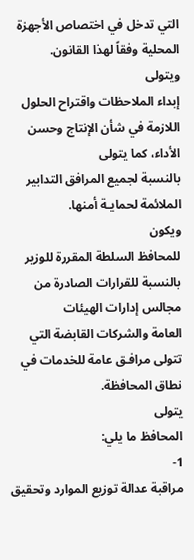التي تدخل في اختصاص الأجهزة المحلية وفقاً لهذا القانون.
ويتولى
إبداء الملاحظات واقتراح الحلول اللازمة في شأن الإنتاج وحسن الأداء، كما يتولى
بالنسبة لجميع المرافق التدابير الملائمة لحمايـة أمنها.
ويكون
للمحافظ السلطة المقررة للوزير بالنسبة للقرارات الصادرة من مجالس إدارات الهيئات
العامة والشركات القابضة التي تتولى مرافـق عامة للخدمات في نطاق المحافظة.
يتولى
المحافظ ما يلي:
1-
مراقبة عدالة توزيع الموارد وتحقيق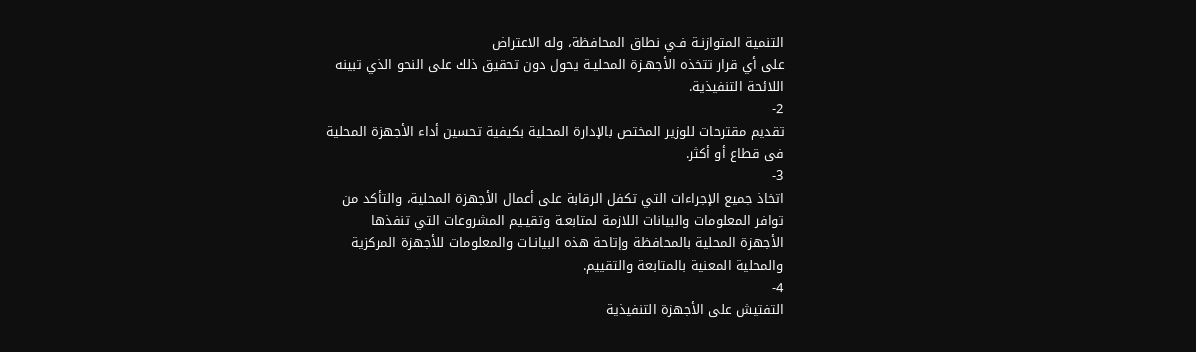التنمية المتوازنـة فـي نطاق المحافظة، وله الاعتراض
على أي قرار تتخذه الأجهـزة المحليـة يحول دون تحقيق ذلك على النحو الذي تبينه
اللائحة التنفيذية.
2-
تقديم مقترحات للوزير المختص بالإدارة المحلية بكيفية تحسين أداء الأجهزة المحلية
فى قطاع أو أكثر.
3-
اتخاذ جميع الإجراءات التي تكفل الرقابة على أعمال الأجهزة المحلية، والتأكد من
توافر المعلومات والبيانات اللازمة لمتابعـة وتقيـيم المشروعات التي تنفذها
الأجهزة المحلية بالمحافظة وإتاحة هذه البيانـات والمعلومات للأجهزة المركزية
والمحلية المعنية بالمتابعة والتقييم.
4-
التفتيش على الأجهزة التنفيذية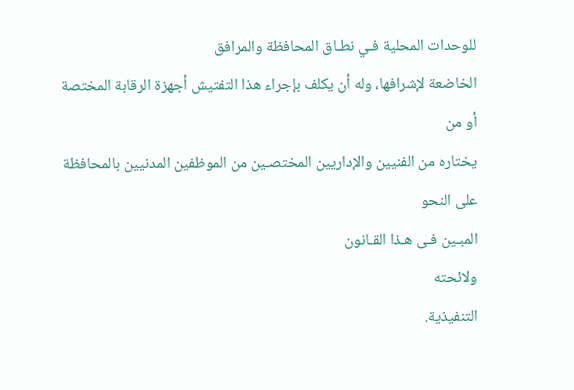للوحدات المحلية فـي نطـاق المحافظة والمرافق
الخاضعة لإشرافها، وله أن يكلف بإجراء هذا التفتيش أجهزة الرقابة المختصة أو من
يختاره من الفنيين والإداريين المختصـين من الموظفين المدنيين بالمحافظة على النحو
المبـين فـى هـذا القـانون
ولائحته
التنفيذية.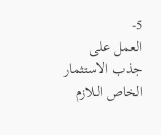5-
العمل على جذب الاستثمار الخاص الـلازم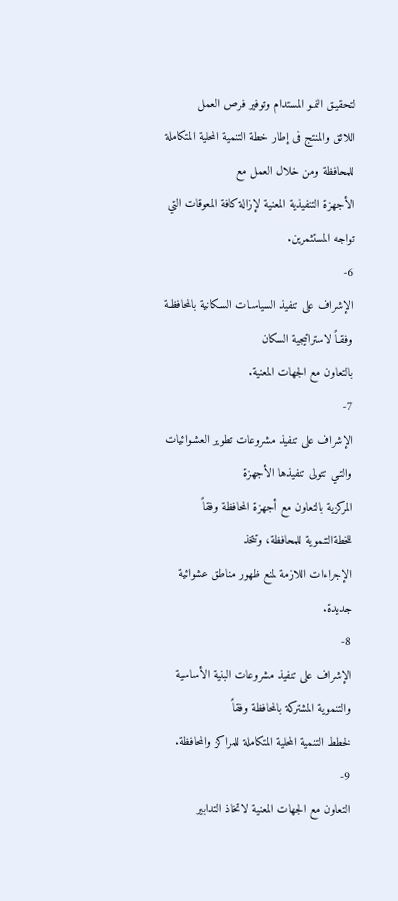لتحقيـق النمـو المستدام وتوفير فرص العمل
اللائق والمنتج فى إطار خطة التنمية المحلية المتكاملة للمحافظة ومن خلال العمل مع
الأجهزة التنفيذية المعنية لإزالة كافة المعوقات التي تواجه المستثمرين.
6-
الإشراف على تنفيذ السياسـات السـكانية بالمحافظـة وفقـاً لاستراتيجية السكان
بالتعاون مع الجهات المعنية.
7-
الإشراف على تنفيذ مشروعات تطوير العشـوائيات والتـي تتولى تنفيذها الأجهزة
المركزية بالتعاون مع أجهزة المحافظة وفقاً للخطةالتنموية للمحافظة، وتتخذ
الإجراءات اللازمة لمنع ظهور مناطق عشوائية جديدة.
8-
الإشراف على تنفيذ مشروعات البنية الأساسية والتنموية المشتركة بالمحافظة وفقاً
لخطط التنمية المحلية المتكاملة للمراكز والمحافظة.
9-
التعاون مع الجهات المعنية لاتخاذ التدابير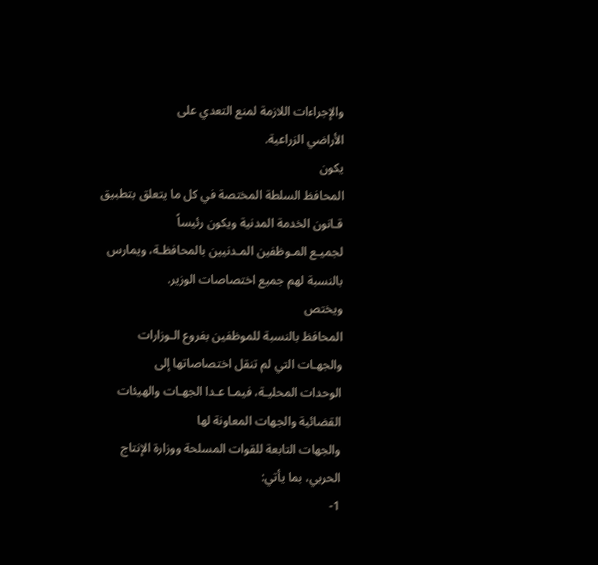والإجراءات اللازمة لمنع التعدي على
الأراضي الزراعية.
يكون
المحافظ السلطة المختصة في كل ما يتعلق بتطبيق قـانون الخدمة المدنية ويكون رئيساً
لجميـع المـوظفين المـدنيين بالمحافظـة، ويمارس بالنسبة لهم جميع اختصاصات الوزير.
ويختص
المحافظ بالنسبة للموظفين بفروع الـوزارات والجهـات التي لم تنقل اختصاصاتها إلى
الوحدات المحليـة، فيمـا عـدا الجهـات والهيئات القضائية والجهات المعاونة لها
والجهات التابعة للقوات المسلحة ووزارة الإنتاج الحربي، بما يأتي:
1-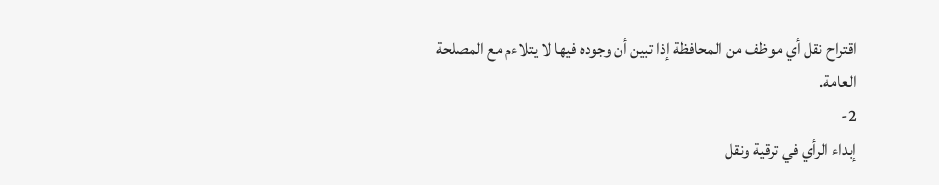اقتراح نقل أي موظف من المحافظة إذا تبين أن وجوده فيها لا يتلاءم مع المصلحة
العامة.
2-
إبداء الرأي في ترقية ونقل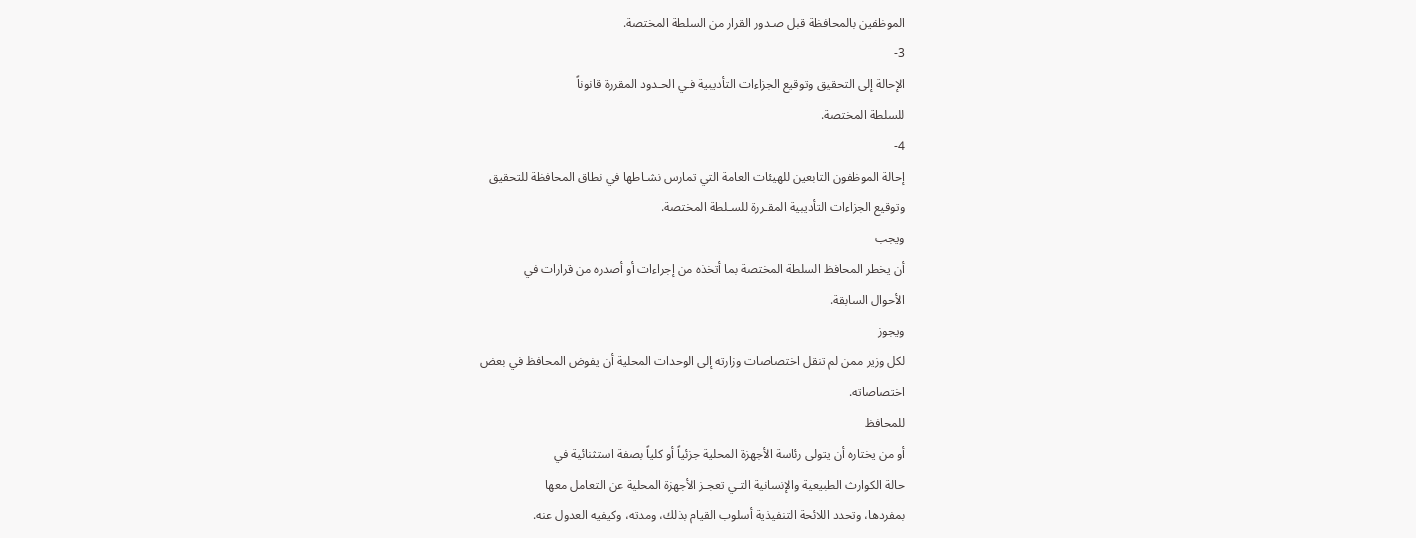الموظفين بالمحافظة قبل صـدور القرار من السلطة المختصة.
3-
الإحالة إلى التحقيق وتوقيع الجزاءات التأديبية فـي الحـدود المقررة قانوناً
للسلطة المختصة.
4-
إحالة الموظفون التابعين للهيئات العامة التي تمارس نشـاطها في نطاق المحافظة للتحقيق
وتوقيع الجزاءات التأديبية المقـررة للسـلطة المختصة.
ويجب
أن يخطر المحافظ السلطة المختصة بما أتخذه من إجراءات أو أصدره من قرارات في
الأحوال السابقة.
ويجوز
لكل وزير ممن لم تنقل اختصاصات وزارته إلى الوحدات المحلية أن يفوض المحافظ في بعض
اختصاصاته.
للمحافظ
أو من يختاره أن يتولى رئاسة الأجهزة المحلية جزئياً أو كلياً بصفة استثنائية في
حالة الكوارث الطبيعية والإنسانية التـي تعجـز الأجهزة المحلية عن التعامل معها
بمفردها، وتحدد اللائحة التنفيذية أسلوب القيام بذلك، ومدته، وكيفيه العدول عنه.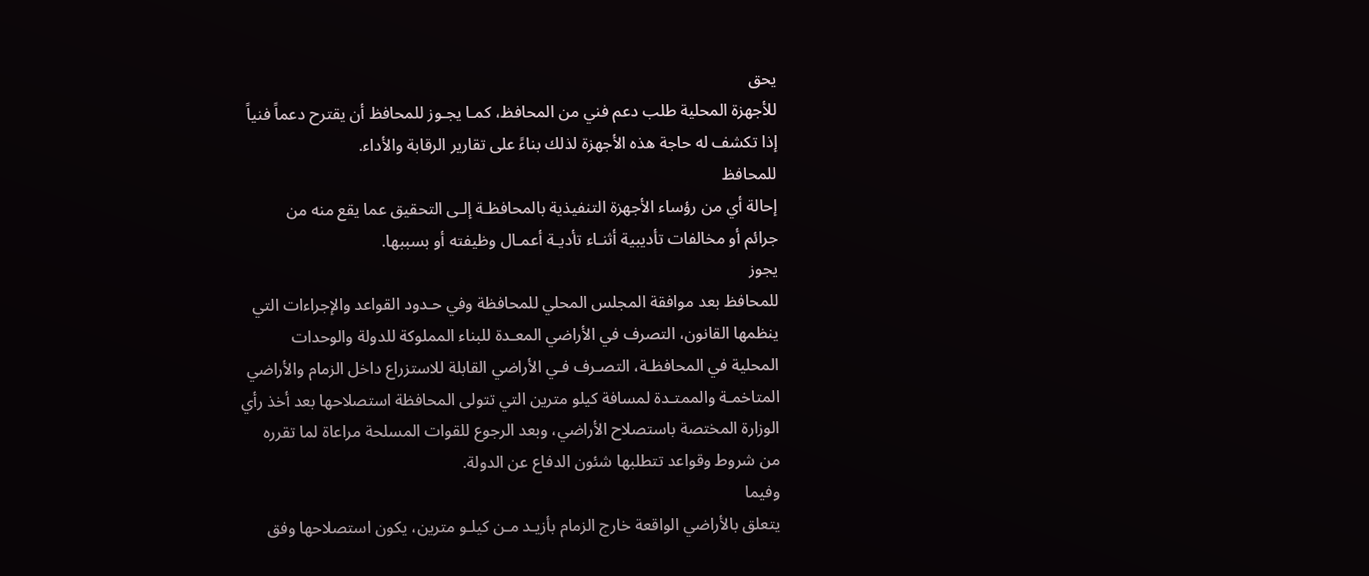يحق
للأجهزة المحلية طلب دعم فني من المحافظ، كمـا يجـوز للمحافظ أن يقترح دعماً فنياً
إذا تكشف له حاجة هذه الأجهزة لذلك بناءً على تقارير الرقابة والأداء.
للمحافظ
إحالة أي من رؤساء الأجهزة التنفيذية بالمحافظـة إلـى التحقيق عما يقع منه من
جرائم أو مخالفات تأديبية أثنـاء تأديـة أعمـال وظيفته أو بسببها.
يجوز
للمحافظ بعد موافقة المجلس المحلي للمحافظة وفي حـدود القواعد والإجراءات التي
ينظمها القانون، التصرف في الأراضي المعـدة للبناء المملوكة للدولة والوحدات
المحلية في المحافظـة، التصـرف فـي الأراضي القابلة للاستزراع داخل الزمام والأراضي
المتاخمـة والممتـدة لمسافة كيلو مترين التي تتولى المحافظة استصلاحها بعد أخذ رأي
الوزارة المختصة باستصلاح الأراضي، وبعد الرجوع للقوات المسلحة مراعاة لما تقرره
من شروط وقواعد تتطلبها شئون الدفاع عن الدولة.
وفيما
يتعلق بالأراضي الواقعة خارج الزمام بأزيـد مـن كيلـو مترين، يكون استصلاحها وفق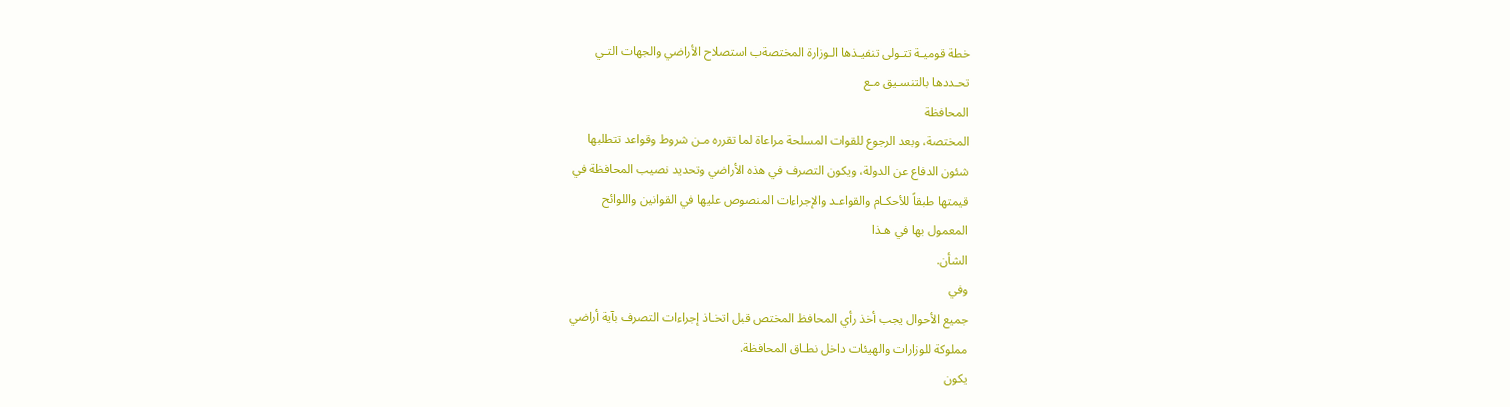خطة قوميـة تتـولى تنفيـذها الـوزارة المختصةب استصلاح الأراضي والجهات التـي
تحـددها بالتنسـيق مـع
المحافظة
المختصة، وبعد الرجوع للقوات المسلحة مراعاة لما تقرره مـن شروط وقواعد تتطلبها
شئون الدفاع عن الدولة، ويكون التصرف في هذه الأراضي وتحديد نصيب المحافظة في
قيمتها طبقاً للأحكـام والقواعـد والإجراءات المنصوص عليها في القوانين واللوائح
المعمول بها في هـذا
الشأن.
وفي
جميع الأحوال يجب أخذ رأي المحافظ المختص قبل اتخـاذ إجراءات التصرف بآية أراضي
مملوكة للوزارات والهيئات داخل نطـاق المحافظة.
يكون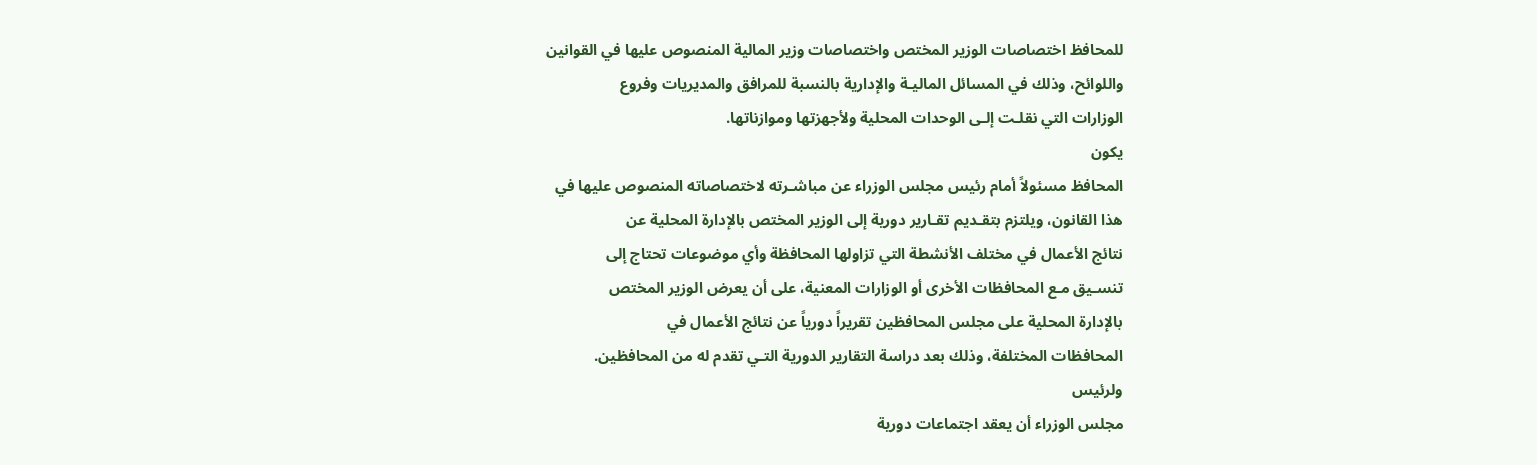للمحافظ اختصاصات الوزير المختص واختصاصات وزير المالية المنصوص عليها في القوانين
واللوائح، وذلك في المسائل الماليـة والإدارية بالنسبة للمرافق والمديريات وفروع
الوزارات التي نقلـت إلـى الوحدات المحلية ولأجهزتها وموازناتها.
يكون
المحافظ مسئولاً أمام رئيس مجلس الوزراء عن مباشـرته لاختصاصاته المنصوص عليها في
هذا القانون، ويلتزم بتقـديم تقـارير دورية إلى الوزير المختص بالإدارة المحلية عن
نتائج الأعمال في مختلف الأنشطة التي تزاولها المحافظة وأي موضوعات تحتاج إلى
تنسـيق مـع المحافظات الأخرى أو الوزارات المعنية، على أن يعرض الوزير المختص
بالإدارة المحلية على مجلس المحافظين تقريراً دورياً عن نتائج الأعمال في
المحافظات المختلفة، وذلك بعد دراسة التقارير الدورية التـي تقدم له من المحافظين.
ولرئيس
مجلس الوزراء أن يعقد اجتماعات دورية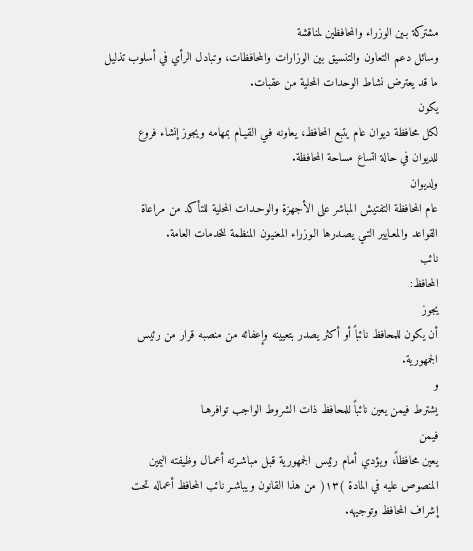مشتركة بـين الوزراء والمحافظين لمناقشة
وسائل دعم التعاون والتنسيق بين الوزارات والمحافظات، وتبادل الرأي في أسلوب تذليل
ما قد يعترض نشاط الوحدات المحلية من عقبات.
يكون
لكل محافظة ديوان عام يتبع المحافظ، يعاونه فـي القيـام بمهامه ويجوز إنشاء فروع
للديوان في حالة اتساع مساحة المحافظة.
ولديوان
عام المحافظة التفتيش المباشر على الأجهزة والوحـدات المحلية للتأكد من مراعاة
القواعد والمعـايير التـي يصـدرها الـوزراء المعنيون المنظمة للخدمات العامة.
نائب
المحافظ:
يجوز
أن يكون للمحافظ نائباً أو أكثر يصدر بتعيينه وإعفائه من منصبه قرار من رئيس
الجمهورية.
و
يشترط فيمن يعين نائباً للمحافظ ذات الشروط الواجب توافرهـا
فيمن
يعين محافظاً، ويؤدي أمام رئيس الجمهورية قبل مباشـرته أعمـال وظيفته اليمين
المنصوص عليه في المادة )١٣( من هذا القانون ويباشـر نائب المحافظ أعماله تحت
إشراف المحافظ وتوجيهه.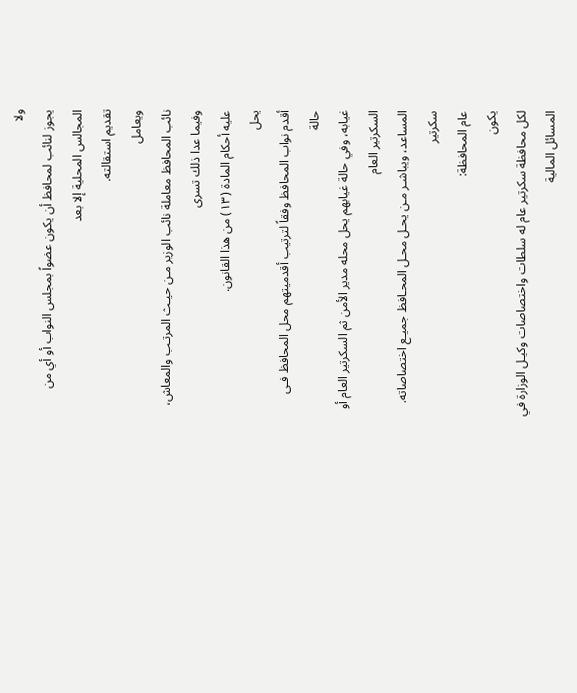ولا
يجوز لنائب لمحافظ أن يكون عضواً بمجلس النواب أو أي من المجالس المحلية إلا بعد
تقديم استقالته.
ويعامل
نائب المحافظ معاملة نائب الوزير مـن حيـث المرتـب والمعاش، وفيما عدا ذلك تسرى
عليه أحكام المادة (١٣) من هذا القانون.
يحل
أقدم نواب المحافظ وفقاً لترتيب أقدميتهم محل المحافظ فـى
حالة
غيابه، وفي حالة غيابهم يحل محله مدير الأمن ثم السكرتير العام أو السكرتير العام
المساعد، ويباشـر مـن يحـل محـل المحـافظ جميـع اختصاصاته.
سكرتير
عام المحافظة:
يكون
لكل محافظة سكرتير عام له سلطات واختصاصات وكيـل الوزارة في المسائل المالية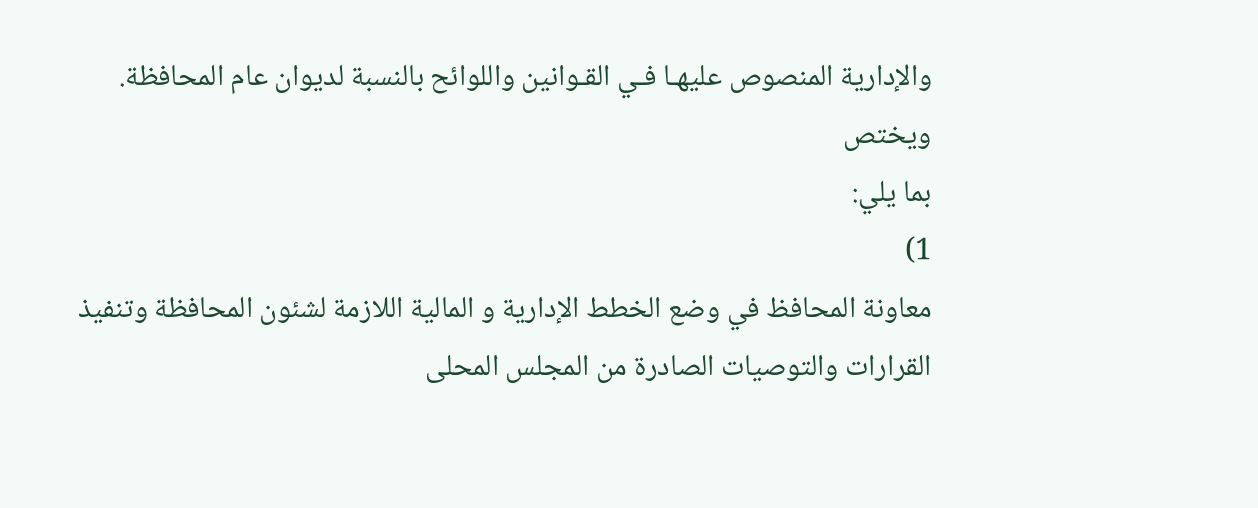والإدارية المنصوص عليهـا فـي القـوانين واللوائح بالنسبة لديوان عام المحافظة.
ويختص
بما يلي:
1)
معاونة المحافظ في وضع الخطط الإدارية و المالية اللازمة لشئون المحافظة وتنفيذ
القرارات والتوصيات الصادرة من المجلس المحلى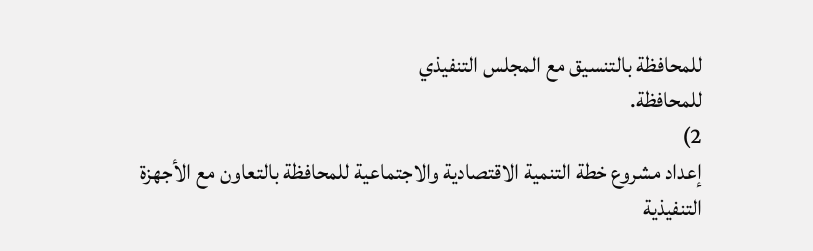للمحافظة بالتنسيق مع المجلس التنفيذي
للمحافظة.
2)
إعداد مشروع خطة التنمية الاقتصادية والاجتماعية للمحافظة بالتعاون مع الأجهزة
التنفيذية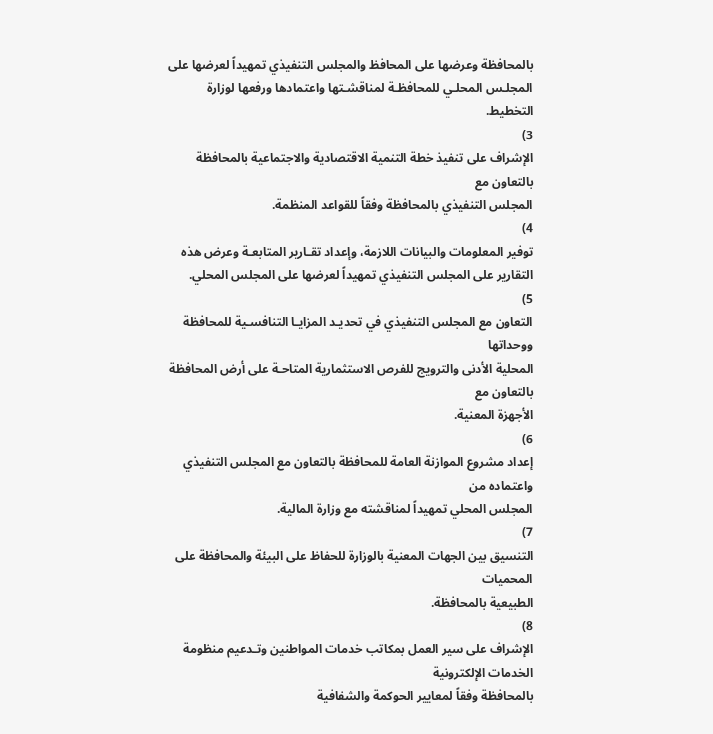بالمحافظة وعرضها على المحافظ والمجلس التنفيذي تمهيداً لعرضها على
المجلـس المحلـي للمحافظـة لمناقشـتها واعتمادها ورفعها لوزارة التخطيط.
3)
الإشراف على تنفيذ خطة التنمية الاقتصادية والاجتماعية بالمحافظة بالتعاون مع
المجلس التنفيذي بالمحافظة وفقاً للقواعد المنظمة.
4)
توفير المعلومات والبيانات اللازمة، وإعداد تقـارير المتابعـة وعرض هذه
التقارير على المجلس التنفيذي تمهيداً لعرضها على المجلس المحلي.
5)
التعاون مع المجلس التنفيذي في تحديـد المزايـا التنافسـية للمحافظة ووحداتها
المحلية الأدنى والترويج للفرص الاستثمارية المتاحـة على أرض المحافظة بالتعاون مع
الأجهزة المعنية.
6)
إعداد مشروع الموازنة العامة للمحافظة بالتعاون مع المجلس التنفيذي واعتماده من
المجلس المحلي تمهيداً لمناقشته مع وزارة المالية.
7)
التنسيق بين الجهات المعنية بالوزارة للحفاظ على البيئة والمحافظة على المحميات
الطبيعية بالمحافظة.
8)
الإشراف على سير العمل بمكاتب خدمات المواطنين وتـدعيم منظومة الخدمات الإلكترونية
بالمحافظة وفقاً لمعايير الحوكمة والشفافية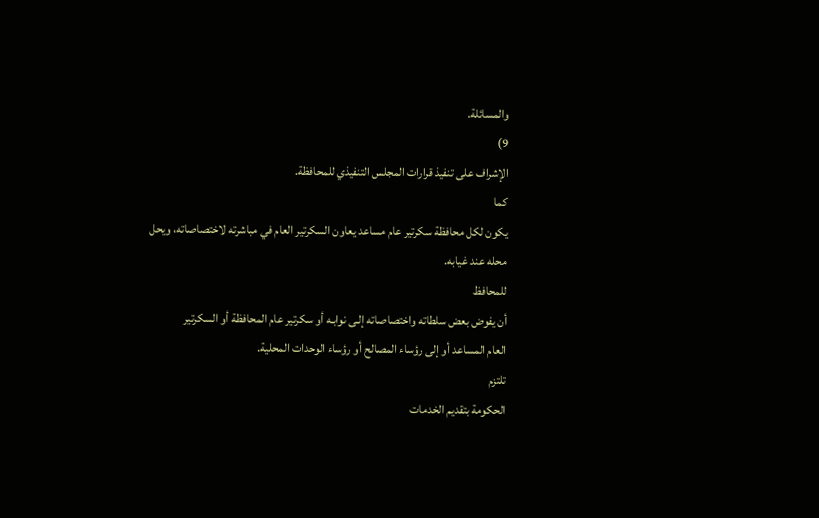والمسائلة.
9)
الإشراف على تنفيذ قرارات المجلس التنفيذي للمحافظة.
كما
يكون لكل محافظة سكرتير عام مساعد يعاون السكرتير العام في مباشرته لاختصاصاته، ويحل
محله عند غيابه.
للمحافظ
أن يفوض بعض سلطاته واختصاصاته إلـى نوابـه أو سكرتير عام المحافظة أو السكرتير
العام المساعد أو إلى رؤساء المصالح أو رؤساء الوحدات المحلية.
تلتزم
الحكومة بتقديم الخدمات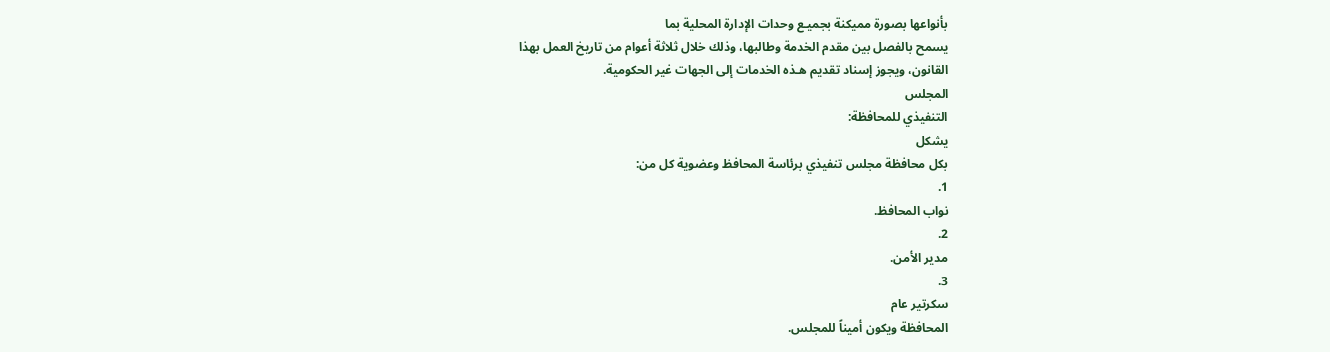بأنواعها بصورة مميكنة بجميـع وحدات الإدارة المحلية بما
يسمح بالفصل بين مقدم الخدمة وطالبها، وذلك خلال ثلاثة أعوام من تاريخ العمل بهذا
القانون، ويجوز إسناد تقديم هـذه الخدمات إلى الجهات غير الحكومية.
المجلس
التنفيذي للمحافظة:
يشكل
بكل محافظة مجلس تنفيذي برئاسة المحافظ وعضوية كل من:
1.
نواب المحافظ.
2.
مدير الأمن.
3.
سكرتير عام
المحافظة ويكون أميناً للمجلس.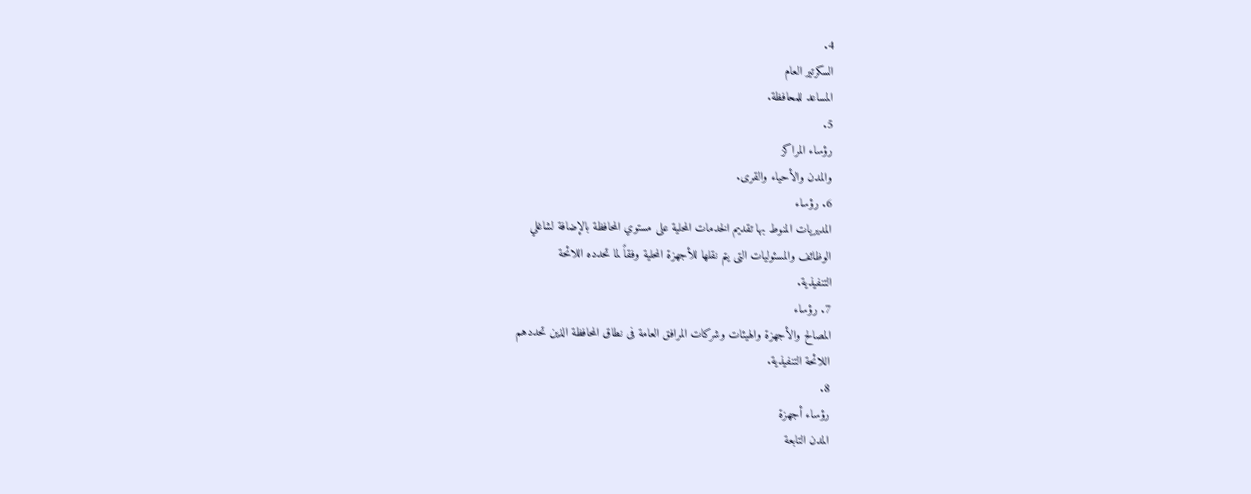4.
السكرتير العام
المساعد للمحافظة.
5.
رؤساء المراكز
والمدن والأحياء والقرى.
6. رؤساء
المديريات المنوط بها تقديم الخدمات المحلية على مستوي المحافظة بالإضافة لشاغلي
الوظائف والمسئوليات التى يتم نقلها للأجهزة المحلية وفقاً لما تحدده اللائحة
التنفيذية.
7. رؤساء
المصالح والأجهزة والهيئات وشركات المرافق العامة فى نطاق المحافظة الذين تحددهم
اللائحة التنفيذية.
8.
رؤساء أجهزة
المدن التابعة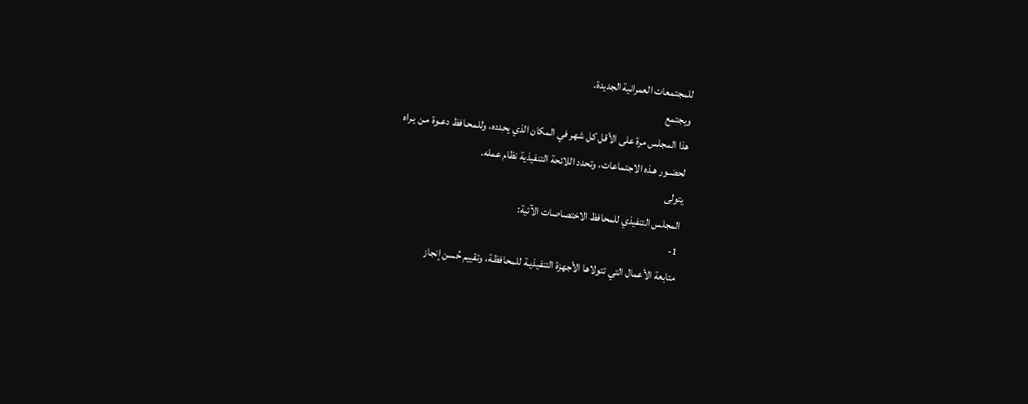للمجتمعات العمرانية الجديدة.
ويجتمع
هذا المجلس مرة على الأقل كل شهر في المكان الذي يحدده، وللمحـافظ دعـوة مـن يـراه
لحضـور هـذه الاجتماعات، وتحدد اللائحة التنفيذية نظام عمله.
يتولى
المجلس التنفيذي للمحافظ الاختصاصات الآتية:
1-
متابعة الأعمال التي تتولاها الأجهزة التنفيذيـة للمحافظـة، وتقييم حُسن إنجاز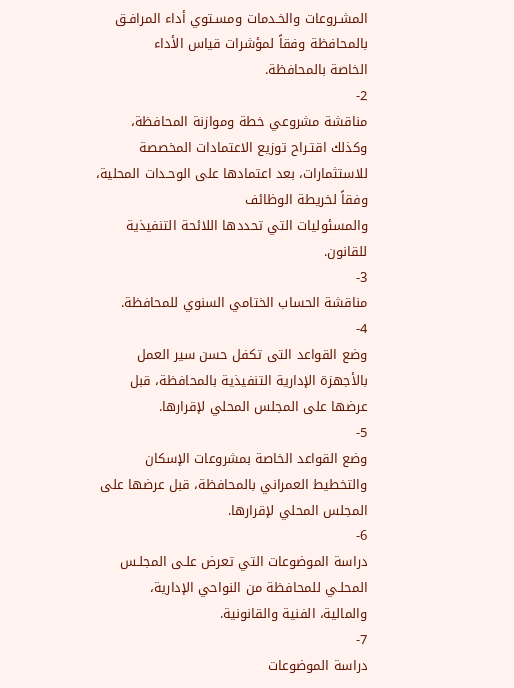المشـروعات والخـدمات ومسـتوي أداء المرافـق بالمحافظة وفقاً لمؤشرات قياس الأداء
الخاصة بالمحافظة.
2-
مناقشة مشروعي خطة وموازنة المحافظة، وكذلك اقتـراح توزيع الاعتمادات المخصصة
للاستثمارات، بعد اعتمادها على الوحـدات المحلية، وفقاً لخريطة الوظائف
والمسئوليات التي تحددها اللائحة التنفيذية للقانون.
3-
مناقشة الحساب الختامي السنوي للمحافظة.
4-
وضع القواعد التى تكفل حسن سير العمل بالأجهزة الإدارية التنفيذية بالمحافظة، قبل
عرضها على المجلس المحلي لإقرارها.
5-
وضع القواعد الخاصة بمشروعات الإسكان والتخطيط العمراني بالمحافظة، قبل عرضها على
المجلس المحلي لإقرارها.
6-
دراسة الموضوعات التي تعرض علـى المجلـس المحلـي للمحافظة من النواحي الإدارية،
والمالية، الفنية والقانونية.
7-
دراسة الموضوعات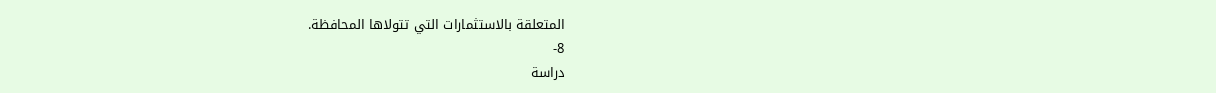المتعلقة بالاستثمارات التي تتولاها المحافظة.
8-
دراسة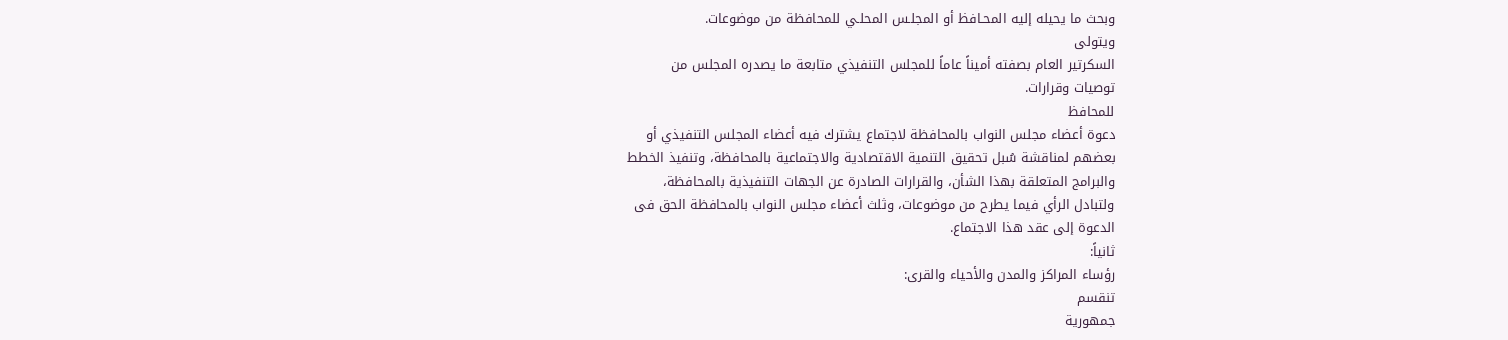وبحث ما يحيله إليه المحـافظ أو المجلـس المحلـي للمحافظة من موضوعات.
ويتولى
السكرتير العام بصفته أميناً عاماً للمجلس التنفيذي متابعة ما يصدره المجلس من
توصيات وقرارات.
للمحافظ
دعوة أعضاء مجلس النواب بالمحافظة لاجتماع يشترك فيه أعضاء المجلس التنفيذي أو
بعضهم لمناقشة سُبل تحقيق التنمية الاقتصادية والاجتماعية بالمحافظة، وتنفيذ الخطط
والبرامج المتعلقة بهذا الشأن، والقرارات الصادرة عن الجهات التنفيذية بالمحافظة،
ولتبادل الرأي فيما يطرح من موضوعات، وثلث أعضاء مجلس النواب بالمحافظة الحق فى
الدعوة إلى عقد هذا الاجتماع.
ثانياً:
رؤساء المراكز والمدن والأحياء والقرى:
تنقسم
جمهورية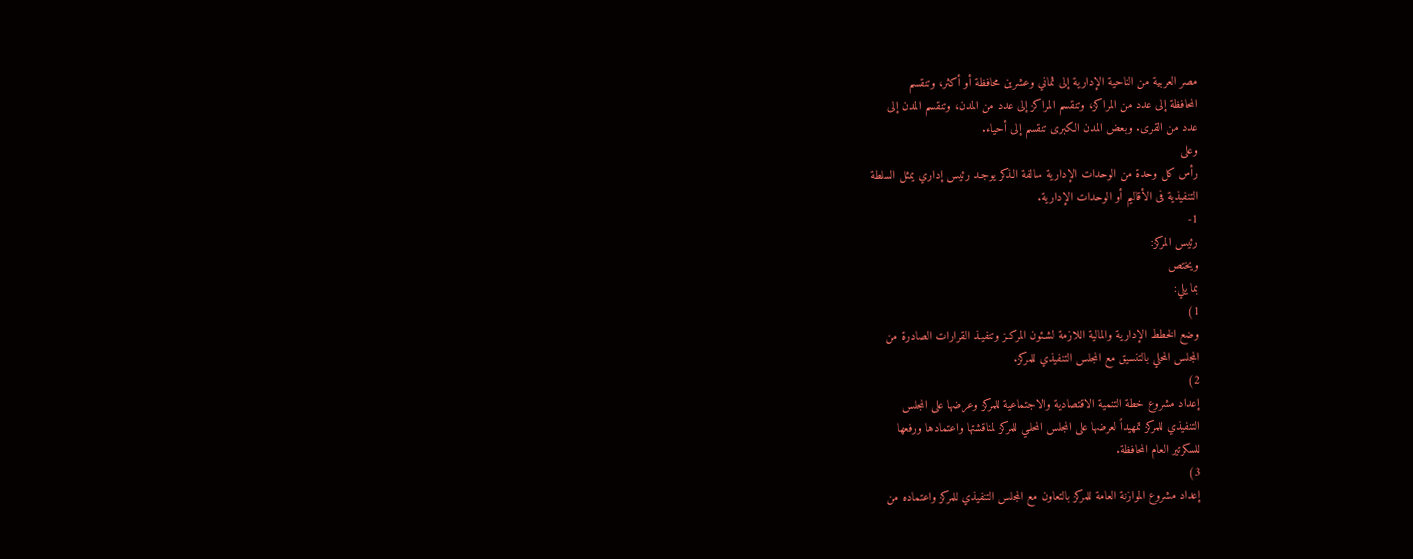مصر العربية من الناحية الإدارية إلى ثماني وعشرين محافظة أو أكثر، وتنقسم
المحافظة إلى عدد من المراكز، وتنقسم المراكز إلى عدد من المدن، وتنقسم المدن إلى
عدد من القرى. وبعض المدن الكبرى تنقسم إلى أحياء.
وعلى
رأس كل وحدة من الوحدات الإدارية سالفة الـذكر يوجـد رئيس إداري يمثل السلطة
التنفيذية فى الأقاليم أو الوحدات الإدارية.
1-
رئيس المركز:
ويختص
بما يلي:
1)
وضع الخطط الإدارية والمالية اللازمة لشـئون المركـز وتنفيـذ القرارات الصادرة من
المجلس المحلي بالتنسيق مع المجلس التنفيذي للمركز.
2)
إعداد مشروع خطة التنمية الاقتصادية والاجتماعية للمركز وعرضها على المجلس
التنفيذي للمركز تمهيداً لعرضها على المجلس المحلـي للمركز لمناقشتها واعتمادها ورفعها
للسكرتير العام المحافظة.
3)
إعداد مشروع الموازنة العامة للمركز بالتعاون مع المجلس التنفيذي للمركز واعتماده من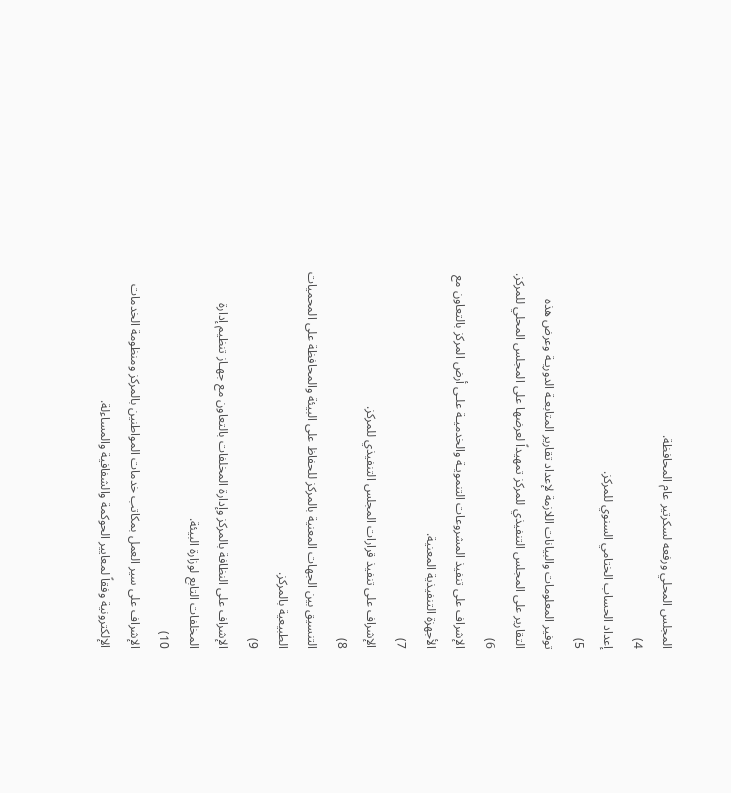المجلس المحلي ورفعه لسكرتير عام المحافظة.
4)
إعداد الحساب الختامي السنوي للمركز.
5)
توفير المعلومات والبيانات اللازمة لإعداد تقارير المتابعـة الدوريـة وعرض هذه
التقارير على المجلس التنفيذي للمركز تمهيداً لعرضها على المجلس المحلي للمركز.
6)
الإشراف على تنفيذ المشروعات التنمويـة والخدميـة علـى أرض المركز بالتعاون مع
الأجهزة التنفيذية المعنية.
7)
الإشراف على تنفيذ قرارات المجلس التنفيذي للمركز.
8)
التنسيق بين الجهات المعنية بالمركز للحفاظ على البيئة والمحافظة على المحميات
الطبيعية بالمركز.
9)
الإشراف على النظافة بالمركز وإدارة المخلفات بالتعاون مع جهـاز تنظيم إدارة
المخلفات التابع لوزارة البيئة.
10)
الإشراف على سير العمل بمكاتب خدمات المواطنين بالمركز ومنظومة الخدمات
الإلكترونية وفقاً لمعايير الحوكمة والشفافية والمساءلة.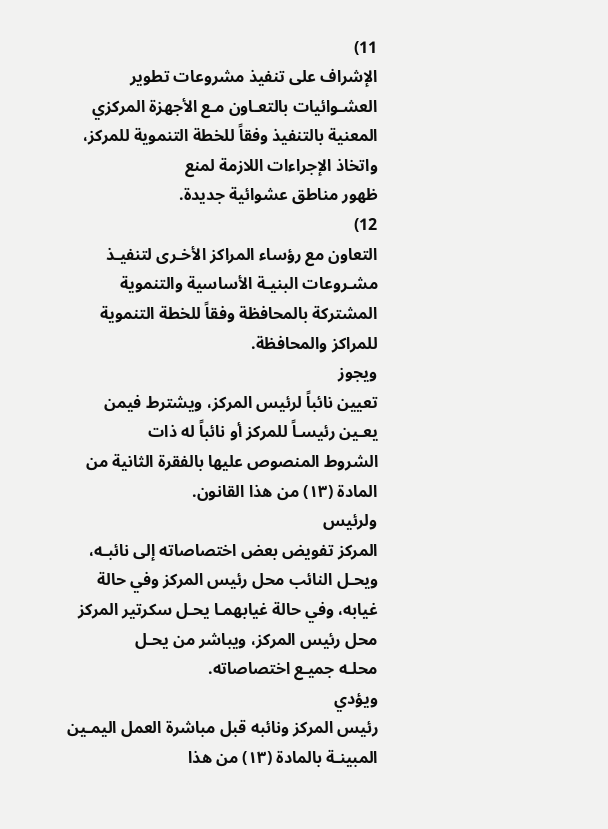11)
الإشراف على تنفيذ مشروعات تطوير العشـوائيات بالتعـاون مـع الأجهزة المركزي
المعنية بالتنفيذ وفقاً للخطة التنموية للمركز، واتخاذ الإجراءات اللازمة لمنع
ظهور مناطق عشوائية جديدة.
12)
التعاون مع رؤساء المراكز الأخـرى لتنفيـذ مشـروعات البنيـة الأساسية والتنموية
المشتركة بالمحافظة وفقاً للخطة التنموية للمراكز والمحافظة.
ويجوز
تعيين نائباً لرئيس المركز، ويشترط فيمن يعـين رئيسـاً للمركز أو نائباً له ذات
الشروط المنصوص عليها بالفقرة الثانية من المادة (١٣) من هذا القانون.
ولرئيس
المركز تفويض بعض اختصاصاته إلى نائبـه، ويحـل النائب محل رئيس المركز وفي حالة
غيابه، وفي حالة غيابهمـا يحـل سكرتير المركز محل رئيس المركز، ويباشر من يحـل
محلـه جميـع اختصاصاته.
ويؤدي
رئيس المركز ونائبه قبل مباشرة العمل اليمـين المبينـة بالمادة (١٣) من هذا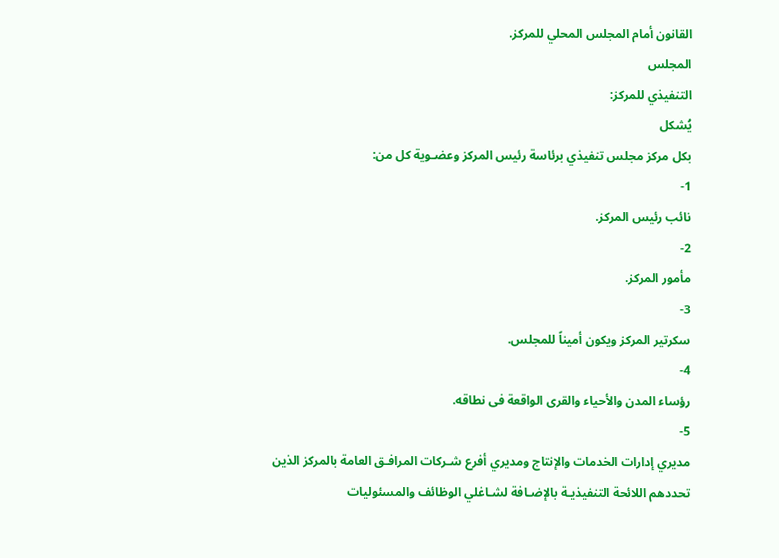القانون أمام المجلس المحلي للمركز.
المجلس
التنفيذي للمركز:
يُشكل
بكل مركز مجلس تنفيذي برئاسة رئيس المركز وعضـوية كل من:
1-
نائب رئيس المركز.
2-
مأمور المركز.
3-
سكرتير المركز ويكون أميناً للمجلس.
4-
رؤساء المدن والأحياء والقرى الواقعة فى نطاقه.
5-
مديري إدارات الخدمات والإنتاج ومديري أفرع شـركات المرافـق العامة بالمركز الذين
تحددهم اللائحة التنفيذيـة بالإضـافة لشـاغلي الوظائف والمسئوليات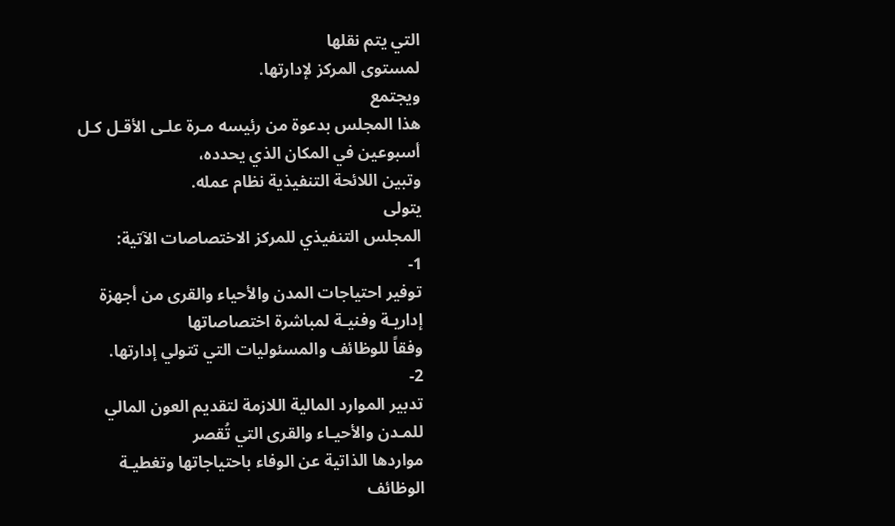التي يتم نقلها
لمستوى المركز لإدارتها.
ويجتمع
هذا المجلس بدعوة من رئيسه مـرة علـى الأقـل كـل أسبوعين في المكان الذي يحدده،
وتبين اللائحة التنفيذية نظام عمله.
يتولى
المجلس التنفيذي للمركز الاختصاصات الآتية:
1-
توفير احتياجات المدن والأحياء والقرى من أجهزة إداريـة وفنيـة لمباشرة اختصاصاتها
وفقاً للوظائف والمسئوليات التي تتولي إدارتها.
2-
تدبير الموارد المالية اللازمة لتقديم العون المالي للمـدن والأحيـاء والقرى التي تُقصر
مواردها الذاتية عن الوفاء باحتياجاتها وتغطيـة الوظائف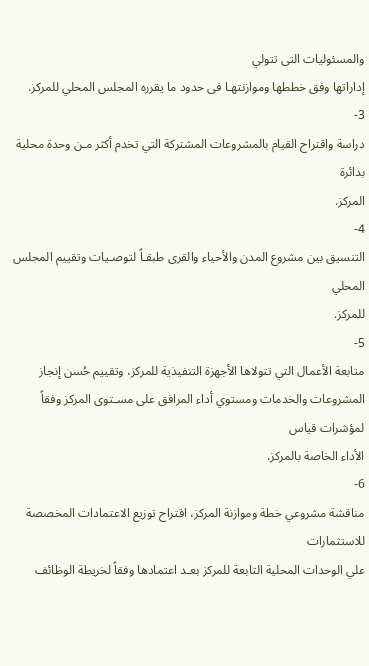والمسئوليات التى تتولي
إداراتها وفق خططها وموازنتهـا فى حدود ما يقرره المجلس المحلي للمركز.
3-
دراسة واقتراح القيام بالمشروعات المشتركة التي تخدم أكثر مـن وحدة محلية بدائرة
المركز.
4-
التنسيق بين مشروع المدن والأحياء والقرى طبقـاً لتوصـيات وتقييم المجلس المحلي
للمركز.
5-
متابعة الأعمال التي تتولاها الأجهزة التنفيذية للمركز، وتقييم حُسن إنجاز
المشروعات والخدمات ومستوي أداء المرافق على مسـتوى المركز وفقاً لمؤشرات قياس
الأداء الخاصة بالمركز.
6-
مناقشة مشروعي خطة وموازنة المركز، اقتراح توزيع الاعتمادات المخصصة للاستثمارات
علي الوحدات المحلية التابعة للمركز بعـد اعتمادها وفقاً لخريطة الوظائف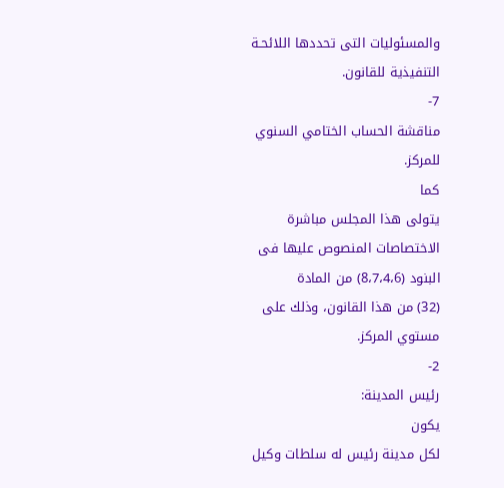والمسئوليات التى تحددها اللائحـة التنفيذية للقانون.
7-
مناقشة الحساب الختامي السنوي للمركز.
كما
يتولى هذا المجلس مباشرة الاختصاصات المنصوص عليها فى البنود (8،7،4،6) من المادة
(32) من هذا القانون، وذلك على مستوي المركز.
2-
رئيس المدينة:
يكون
لكل مدينة رئيس له سلطات وكيل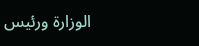الوزارة ورئيس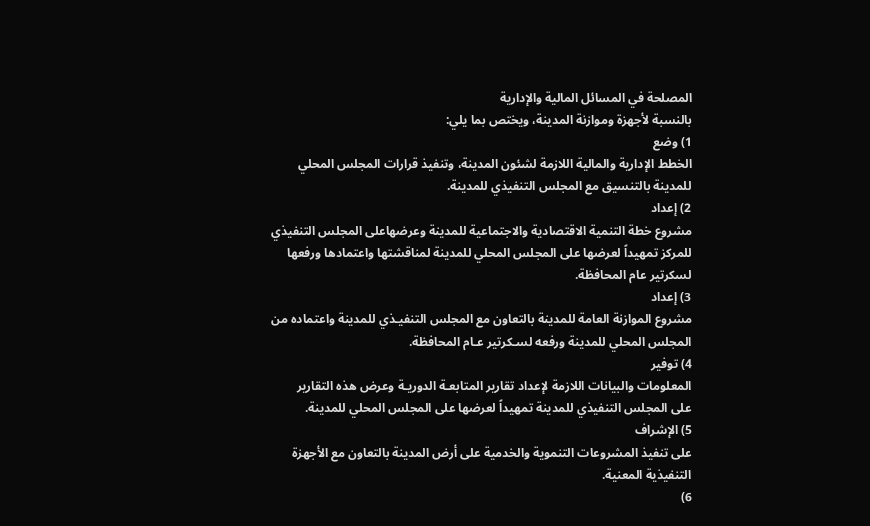المصلحة في المسائل المالية والإدارية
بالنسبة لأجهزة وموازنة المدينة، ويختص بما يلي:
1) وضع
الخطط الإدارية والمالية اللازمة لشئون المدينة، وتنفيذ قرارات المجلس المحلي
للمدينة بالتنسيق مع المجلس التنفيذي للمدينة.
2) إعداد
مشروع خطة التنمية الاقتصادية والاجتماعية للمدينة وعرضهاعلى المجلس التنفيذي
للمركز تمهيداً لعرضها على المجلس المحلي للمدينة لمناقشتها واعتمادها ورفعها
لسكرتير عام المحافظة.
3) إعداد
مشروع الموازنة العامة للمدينة بالتعاون مع المجلس التنفيـذي للمدينة واعتماده من
المجلس المحلي للمدينة ورفعه لسـكرتير عـام المحافظة.
4) توفير
المعلومات والبيانات اللازمة لإعداد تقارير المتابعـة الدوريـة وعرض هذه التقارير
على المجلس التنفيذي للمدينة تمهيداً لعرضها على المجلس المحلي للمدينة.
5) الإشراف
على تنفيذ المشروعات التنموية والخدمية على أرض المدينة بالتعاون مع الأجهزة
التنفيذية المعنية.
6)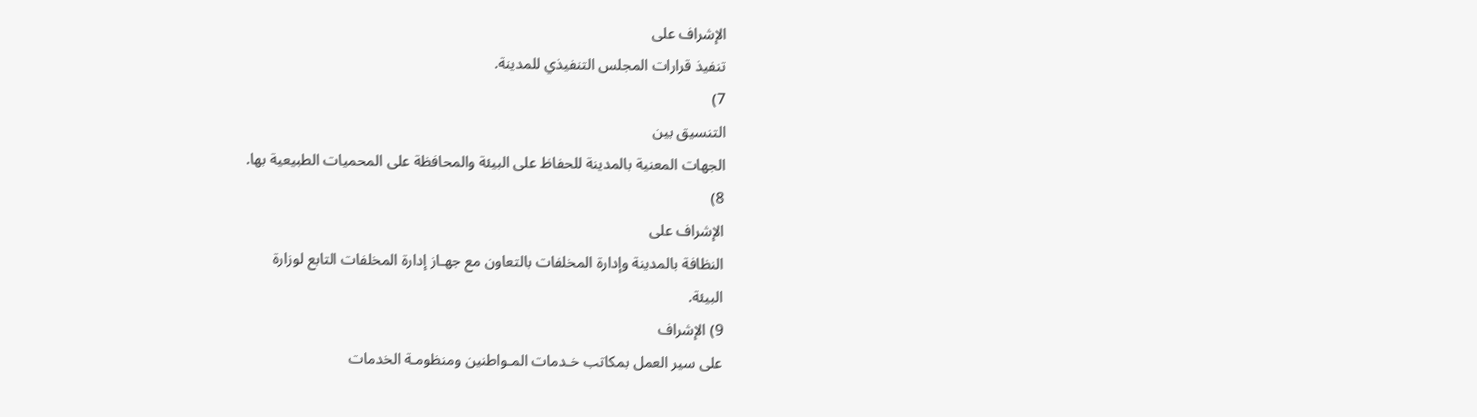الإشراف على
تنفيذ قرارات المجلس التنفيذي للمدينة.
7)
التنسيق بين
الجهات المعنية بالمدينة للحفاظ على البيئة والمحافظة على المحميات الطبيعية بها.
8)
الإشراف على
النظافة بالمدينة وإدارة المخلفات بالتعاون مع جهـاز إدارة المخلفات التابع لوزارة
البيئة.
9) الإشراف
على سير العمل بمكاتب خـدمات المـواطنين ومنظومـة الخدمات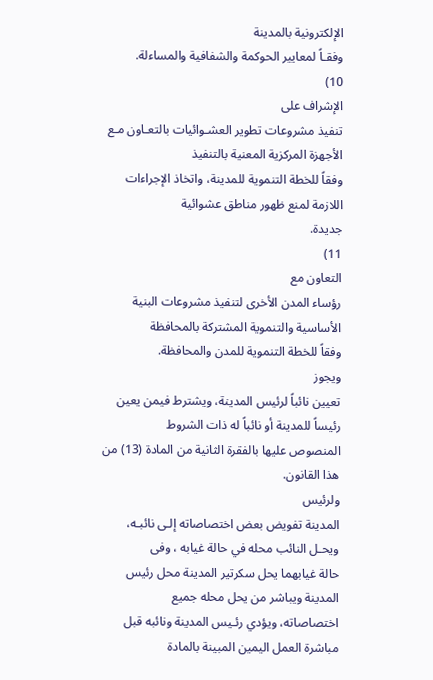الإلكترونية بالمدينة
وفقـاً لمعايير الحوكمة والشفافية والمساءلة.
10)
الإشراف على
تنفيذ مشروعات تطوير العشـوائيات بالتعـاون مـع الأجهزة المركزية المعنية بالتنفيذ
وفقاً للخطة التنموية للمدينة، واتخاذ الإجراءات اللازمة لمنع ظهور مناطق عشوائية
جديدة.
11)
التعاون مع
رؤساء المدن الأخرى لتنفيذ مشروعات البنية الأساسية والتنموية المشتركة بالمحافظة
وفقاً للخطة التنموية للمدن والمحافظة.
ويجوز
تعيين نائباً لرئيس المدينة، ويشترط فيمن يعين رئيساً للمدينة أو نائباً له ذات الشروط
المنصوص عليها بالفقرة الثانية من المادة (13) من هذا القانون.
ولرئيس
المدينة تفويض بعض اختصاصاته إلـى نائبـه، ويحـل النائب محله في حالة غيابه ، وفى
حالة غيابهما يحل سكرتير المدينة محل رئيس المدينة ويباشر من يحل محله جميع
اختصاصاته، ويؤدي رئـيس المدينة ونائبه قبل مباشرة العمل اليمين المبينة بالمادة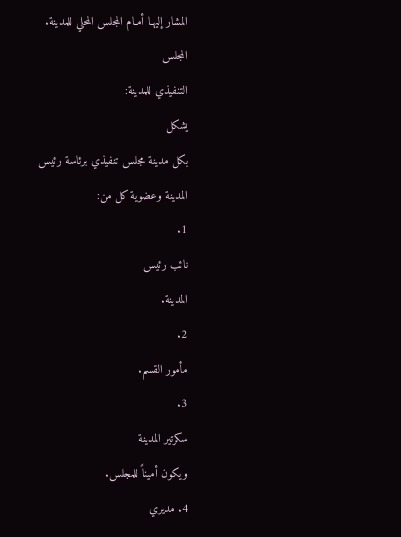المشار إليهـا أمـام المجلس المحلي للمدينة.
المجلس
التنفيذي للمدينة:
يشكل
بكل مدينة مجلس تنفيذي برئاسة رئيس المدينة وعضوية كل من:
1.
نائب رئيس
المدينة.
2.
مأمور القسم.
3.
سكرتير المدينة
ويكون أميناً للمجلس.
4. مديري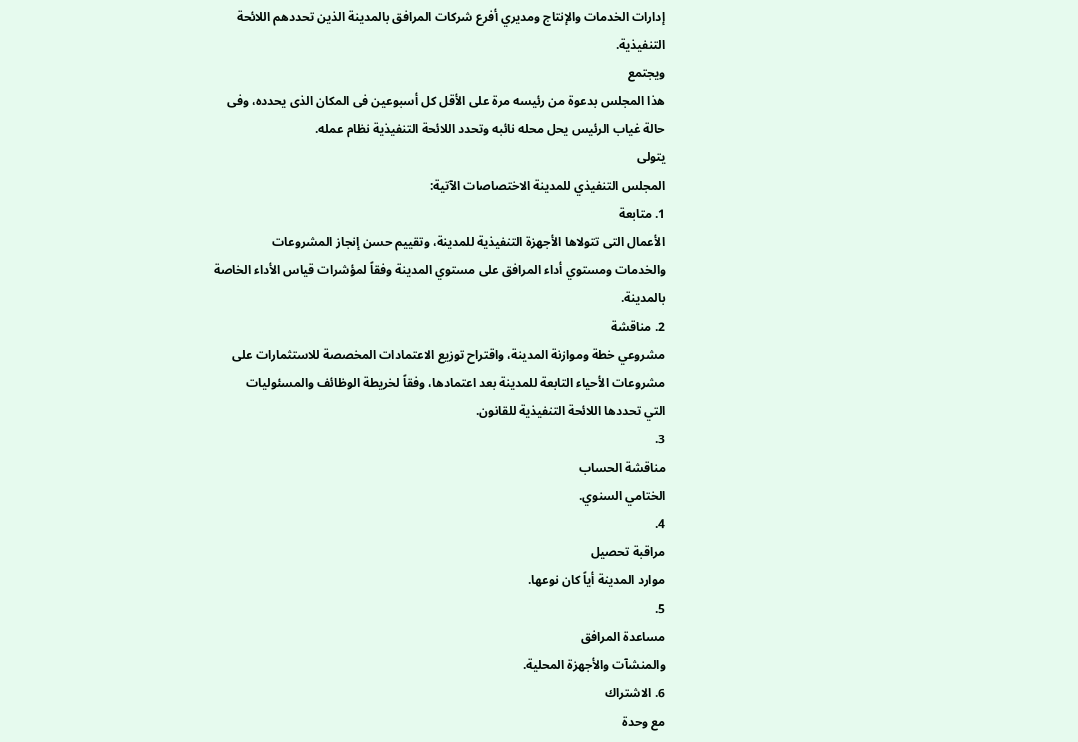إدارات الخدمات والإنتاج ومديري أفرع شركات المرافق بالمدينة الذين تحددهم اللائحة
التنفيذية.
ويجتمع
هذا المجلس بدعوة من رئيسه مرة على الأقل كل أسبوعين فى المكان الذى يحدده، وفى
حالة غياب الرئيس يحل محله نائبه وتحدد اللائحة التنفيذية نظام عمله.
يتولى
المجلس التنفيذي للمدينة الاختصاصات الآتية:
1. متابعة
الأعمال التى تتولاها الأجهزة التنفيذية للمدينة، وتقييم حسن إنجاز المشروعات
والخدمات ومستوي أداء المرافق على مستوي المدينة وفقاً لمؤشرات قياس الأداء الخاصة
بالمدينة.
2. مناقشة
مشروعي خطة وموازنة المدينة، واقتراح توزيع الاعتمادات المخصصة للاستثمارات على
مشروعات الأحياء التابعة للمدينة بعد اعتمادها، وفقاً لخريطة الوظائف والمسئوليات
التي تحددها اللائحة التنفيذية للقانون.
3.
مناقشة الحساب
الختامي السنوي.
4.
مراقبة تحصيل
موارد المدينة أياً كان نوعها.
5.
مساعدة المرافق
والمنشآت والأجهزة المحلية.
6. الاشتراك
مع وحدة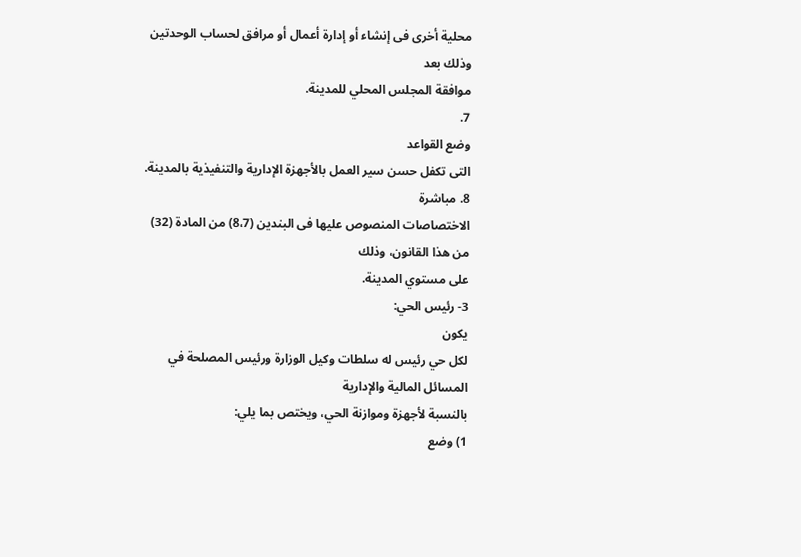محلية أخرى فى إنشاء أو إدارة أعمال أو مرافق لحساب الوحدتين وذلك بعد
موافقة المجلس المحلي للمدينة.
7.
وضع القواعد
التى تكفل حسن سير العمل بالأجهزة الإدارية والتنفيذية بالمدينة.
8. مباشرة
الاختصاصات المنصوص عليها فى البندين (8،7) من المادة (32) من هذا القانون، وذلك
على مستوي المدينة.
3- رئيس الحي:
يكون
لكل حي رئيس له سلطات وكيل الوزارة ورئيس المصلحة في المسائل المالية والإدارية
بالنسبة لأجهزة وموازنة الحي، ويختص بما يلي:
1) وضع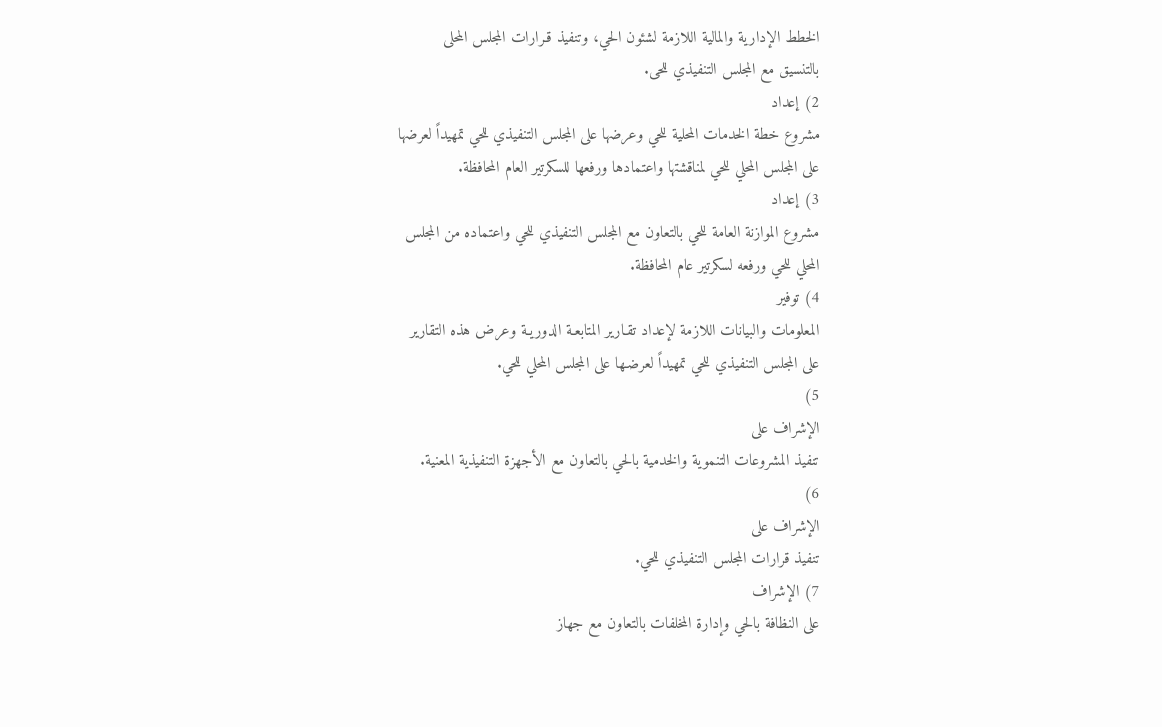الخطط الإدارية والمالية اللازمة لشئون الحي، وتنفيذ قـرارات المجلس المحلى
بالتنسيق مع المجلس التنفيذي للحى.
2) إعداد
مشروع خطة الخدمات المحلية للحي وعرضها على المجلس التنفيذي للحي تمهيداً لعرضها
على المجلس المحلي للحي لمناقشتها واعتمادها ورفعها للسكرتير العام المحافظة.
3) إعداد
مشروع الموازنة العامة للحي بالتعاون مع المجلس التنفيذي للحي واعتماده من المجلس
المحلي للحي ورفعه لسكرتير عام المحافظة.
4) توفير
المعلومات والبيانات اللازمة لإعداد تقـارير المتابعـة الدوريـة وعرض هذه التقارير
على المجلس التنفيذي للحي تمهيداً لعرضـها على المجلس المحلي للحي.
5)
الإشراف على
تنفيذ المشروعات التنموية والخدمية بالحي بالتعاون مع الأجهزة التنفيذية المعنية.
6)
الإشراف على
تنفيذ قرارات المجلس التنفيذي للحي.
7) الإشراف
على النظافة بالحي وإدارة المخلفات بالتعاون مع جهاز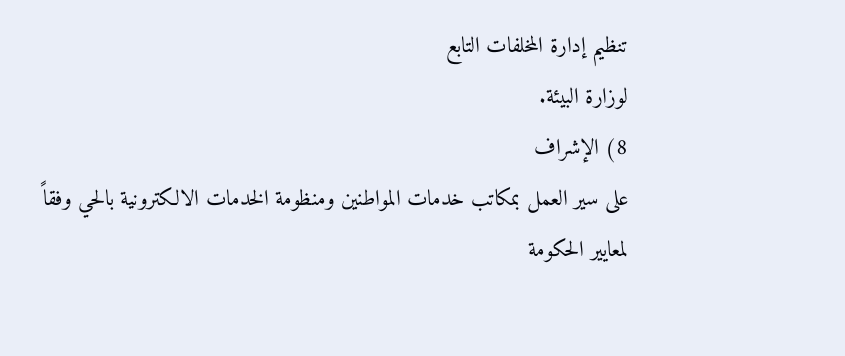تنظيم إدارة المخلفات التابع
لوزارة البيئة.
8) الإشراف
على سير العمل بمكاتب خدمات المواطنين ومنظومة الخدمات الالكترونية بالحي وفقاً
لمعايير الحكومة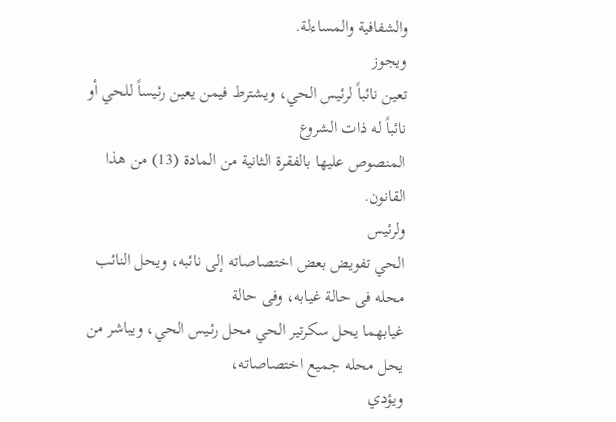والشفافية والمساءلة.
ويجوز
تعين نائباً لرئيس الحي، ويشترط فيمن يعين رئيساً للحي أو نائباً له ذات الشروع
المنصوص عليها بالفقرة الثانية من المادة (13) من هذا القانون.
ولرئيس
الحي تفويض بعض اختصاصاته إلى نائبه، ويحل النائب محله فى حالة غيابه، وفى حالة
غيابهما يحل سكرتير الحي محل رئـيس الحي، ويباشر من يحل محله جميع اختصاصاته،
ويؤدي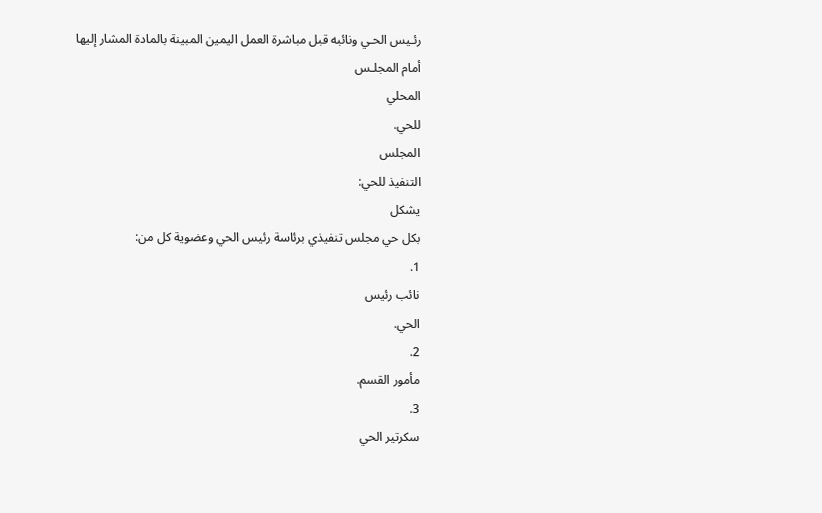رئـيس الحـي ونائبه قبل مباشرة العمل اليمين المبينة بالمادة المشار إليها
أمام المجلـس
المحلي
للحي.
المجلس
التنفيذ للحي:
يشكل
بكل حي مجلس تنفيذي برئاسة رئيس الحي وعضوية كل من:
1.
نائب رئيس
الحي.
2.
مأمور القسم.
3.
سكرتير الحي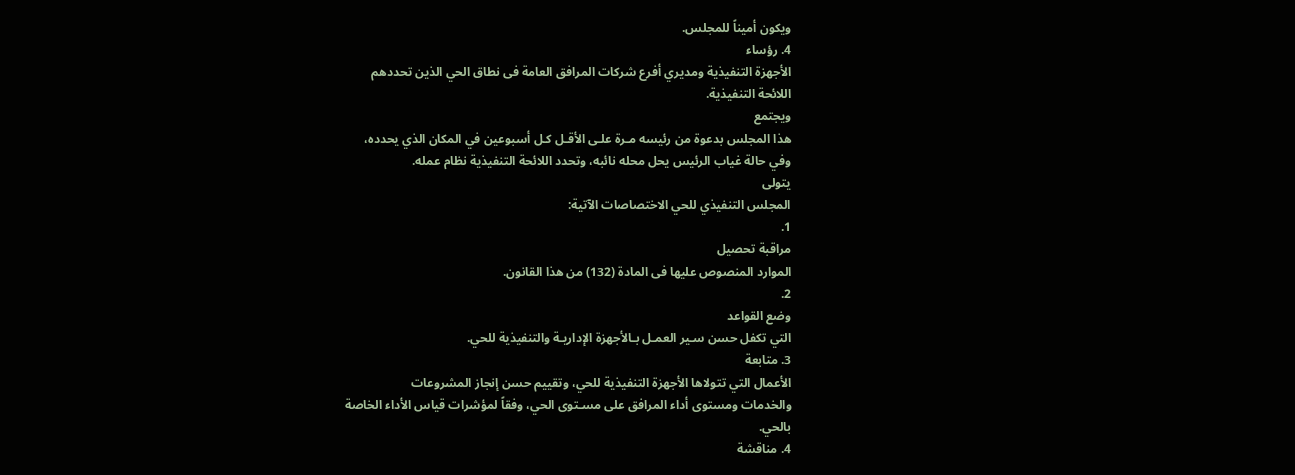ويكون أميناً للمجلس.
4. رؤساء
الأجهزة التنفيذية ومديري أفرع شركات المرافق العامة فى نطاق الحي الذين تحددهم
اللائحة التنفيذية.
ويجتمع
هذا المجلس بدعوة من رئيسه مـرة علـى الأقـل كـل أسبوعين في المكان الذي يحدده،
وفي حالة غياب الرئيس يحل محله نائبه، وتحدد اللائحة التنفيذية نظام عمله.
يتولى
المجلس التنفيذي للحي الاختصاصات الآتية:
1.
مراقبة تحصيل
الموارد المنصوص عليها فى المادة (132) من هذا القانون.
2.
وضع القواعد
التي تكفل حسن سـير العمـل بـالأجهزة الإداريـة والتنفيذية للحي.
3. متابعة
الأعمال التي تتولاها الأجهزة التنفيذية للحي، وتقييم حسن إنجاز المشروعات
والخدمات ومستوى أداء المرافق على مسـتوى الحي، وفقاً لمؤشرات قياس الأداء الخاصة
بالحي.
4. مناقشة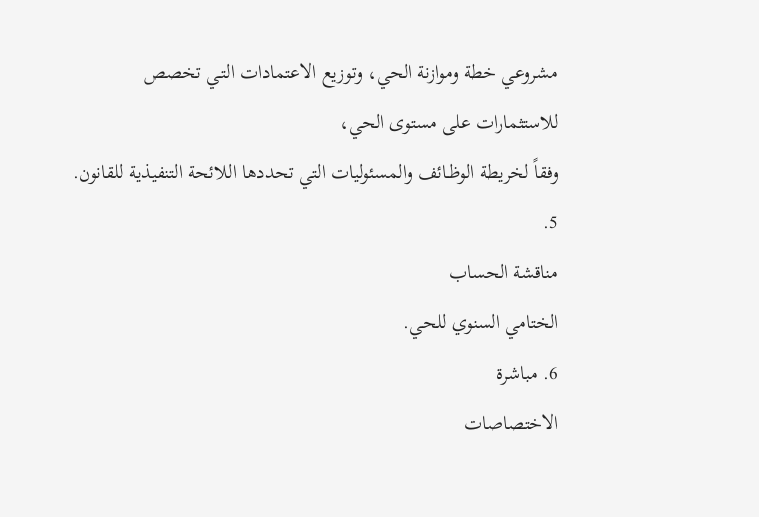مشروعي خطة وموازنة الحي، وتوزيع الاعتمادات التـي تخصص للاستثمارات على مستوى الحي،
وفقاً لخريطة الوظـائف والمسئوليات التي تحددها اللائحة التنفيذية للقانون.
5.
مناقشة الحساب
الختامي السنوي للحي.
6. مباشرة
الاختصاصات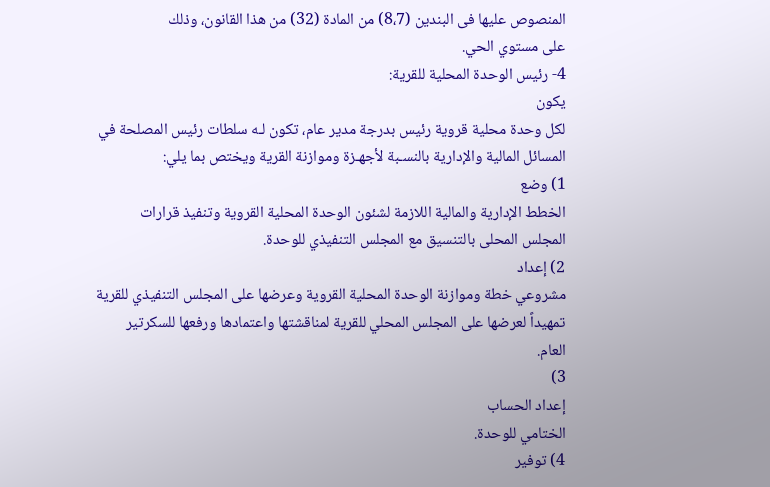المنصوص عليها فى البندين (8،7) من المادة (32) من هذا القانون، وذلك
على مستوي الحي.
4- رئيس الوحدة المحلية للقرية:
يكون
لكل وحدة محلية قروية رئيس بدرجة مدير عام، تكون لـه سلطات رئيس المصلحة في
المسائل المالية والإدارية بالنسـبة لأجهـزة وموازنة القرية ويختص بما يلي:
1) وضع
الخطط الإدارية والمالية اللازمة لشئون الوحدة المحلية القروية وتنفيذ قرارات
المجلس المحلى بالتنسيق مع المجلس التنفيذي للوحدة.
2) إعداد
مشروعي خطة وموازنة الوحدة المحلية القروية وعرضها على المجلس التنفيذي للقرية
تمهيداً لعرضها على المجلس المحلي للقرية لمناقشتها واعتمادها ورفعها للسكرتير
العام.
3)
إعداد الحساب
الختامي للوحدة.
4) توفير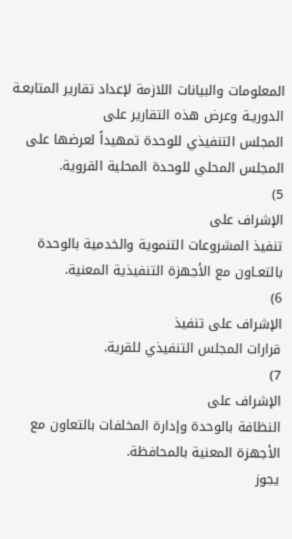المعلومات والبيانات اللازمة لإعداد تقارير المتابعـة الدوريـة وعرض هذه التقارير على
المجلس التنفيذي للوحدة تمهيداً لعرضها على المجلس المحلي للوحدة المحلية القروية.
5)
الإشراف على
تنفيذ المشروعات التنموية والخدمية بالوحدة بالتعـاون مع الأجهزة التنفيذية المعنية.
6)
الإشراف على تنفيذ
قرارات المجلس التنفيذي للقرية.
7)
الإشراف على
النظافة بالوحدة وإدارة المخلفات بالتعاون مع الأجهزة المعنية بالمحافظة.
يجوز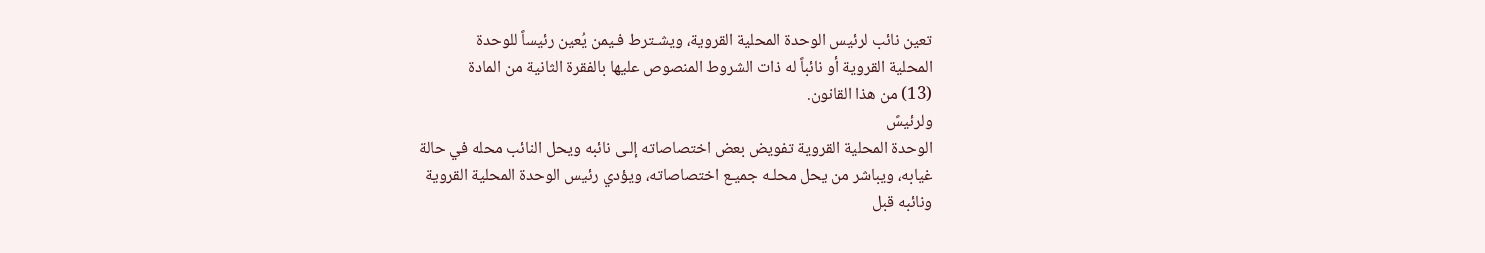تعين نائب لرئيس الوحدة المحلية القروية، ويشـترط فـيمن يُعين رئيساً للوحدة
المحلية القروية أو نائباً له ذات الشروط المنصوص عليها بالفقرة الثانية من المادة
(13) من هذا القانون.
ولرئيسً
الوحدة المحلية القروية تفويض بعض اختصاصاته إلـى نائبه ويحل النائب محله في حالة
غيابه، ويباشر من يحل محلـه جميـع اختصاصاته، ويؤدي رئيس الوحدة المحلية القروية
ونائبه قبل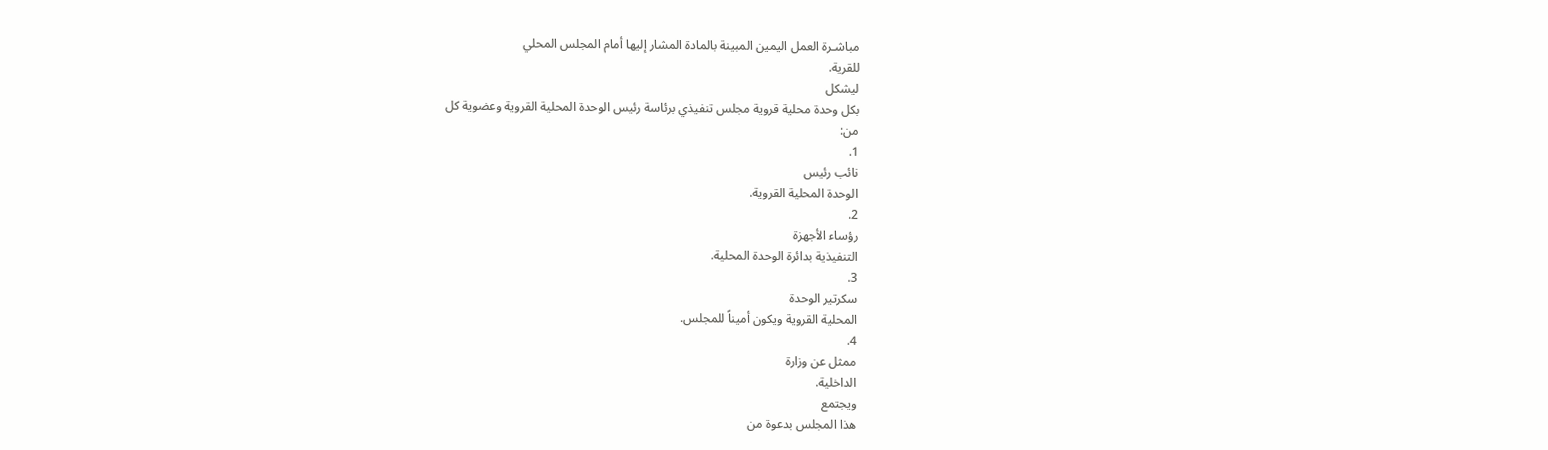مباشـرة العمل اليمين المبينة بالمادة المشار إليها أمام المجلس المحلي
للقرية.
ليشكل
بكل وحدة محلية قروية مجلس تنفيذي برئاسة رئيس الوحدة المحلية القروية وعضوية كل
من:
1.
نائب رئيس
الوحدة المحلية القروية.
2.
رؤساء الأجهزة
التنفيذية بدائرة الوحدة المحلية.
3.
سكرتير الوحدة
المحلية القروية ويكون أميناً للمجلس.
4.
ممثل عن وزارة
الداخلية.
ويجتمع
هذا المجلس بدعوة من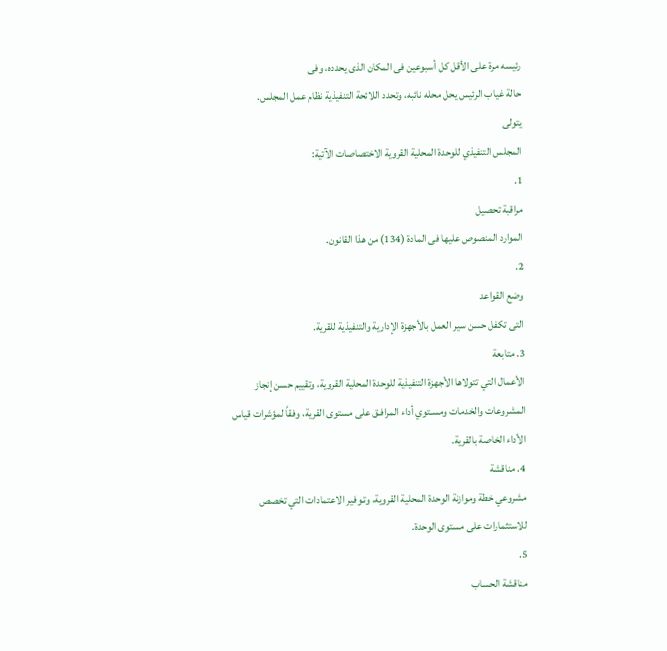رئيسه مرة على الأقل كل أسبوعين فى المكان الذى يحدده، وفى
حالة غياب الرئيس يحل محله نائبه، وتحدد اللائحة التنفيذية نظام عمل المجلس.
يتولى
المجلس التنفيذي للوحدة المحلية القروية الاختصاصات الآتية:
1.
مراقبة تحصيل
الموارد المنصوص عليها فى المادة (134) من هذا القانون.
2.
وضع القواعد
التى تكفل حسن سير العمل بالأجهزة الإدارية والتنفيذية للقرية.
3. متابعة
الأعمال التي تتولاها الأجهزة التنفيذية للوحدة المحلية القروية، وتقييم حسن إنجاز
المشروعات والخدمات ومسـتوي أداء المرافـق على مستوى القرية، وفقاً لمؤشرات قياس
الأداء الخاصة بالقرية.
4. مناقشة
مشروعي خطة وموازنة الوحدة المحلية القروية، وتـوفير الاعتمادات التي تخصص
للاستثمارات على مستوى الوحدة.
5.
مناقشة الحساب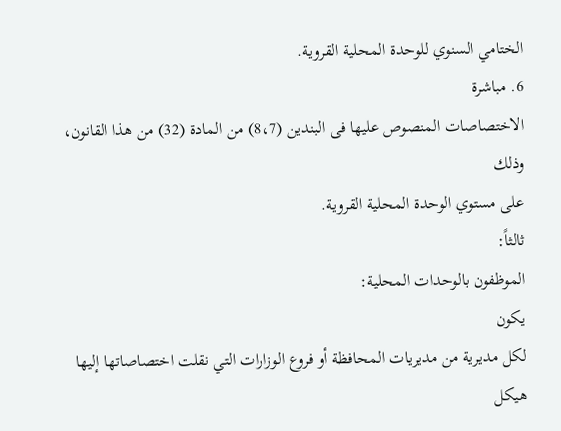الختامي السنوي للوحدة المحلية القروية.
6. مباشرة
الاختصاصات المنصوص عليها فى البندين (8،7) من المادة (32) من هذا القانون، وذلك
على مستوي الوحدة المحلية القروية.
ثالثاً:
الموظفون بالوحدات المحلية:
يكون
لكل مديرية من مديريات المحافظة أو فروع الوزارات التي نقلت اختصاصاتها إليها هيكل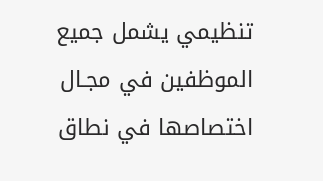تنظيمي يشمل جميع الموظفين في مجـال اختصاصها في نطاق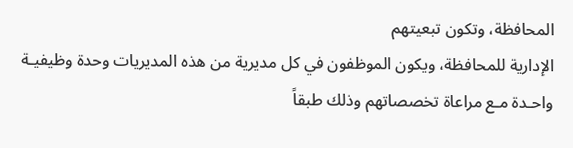المحافظة، وتكون تبعيتهم
الإدارية للمحافظة، ويكون الموظفون في كل مديرية من هذه المديريات وحدة وظيفيـة
واحـدة مـع مراعاة تخصصاتهم وذلك طبقاً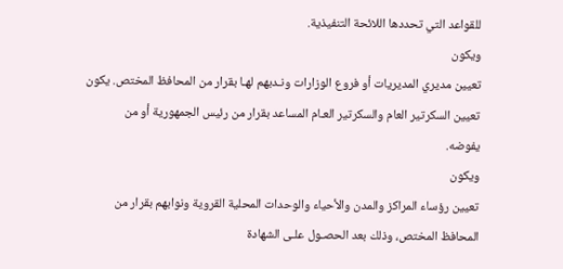للقواعد التي تحددها اللائحة التنفيذية.
ويكون
تعيين مديري المديريات أو فروع الوزارات ونـدبهم لهـا بقرار من المحافظ المختص. يكون
تعيين السكرتير العام والسكرتير العـام المساعد بقرار من رئيس الجمهورية أو من
يفوضه.
ويكون
تعيين رؤساء المراكز والمدن والأحياء والوحدات المحلية القروية ونوابهم بقرار من
المحافظ المختص، وذلك بعد الحصـول علـى الشهادة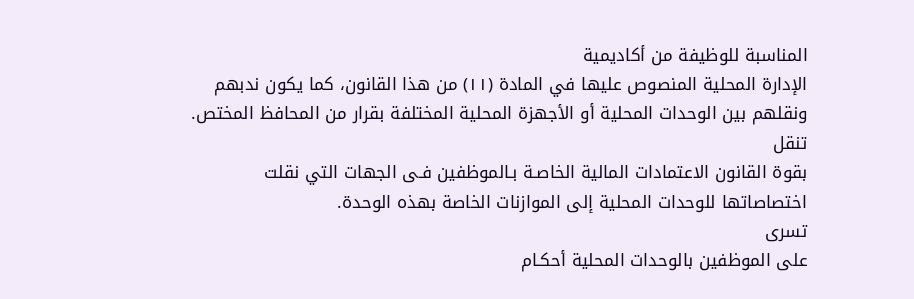المناسبة للوظيفة من أكاديمية
الإدارة المحلية المنصوص عليها في المادة (١١) من هذا القانون، كما يكون ندبهم
ونقلهم بين الوحدات المحلية أو الأجهزة المحلية المختلفة بقرار من المحافظ المختص.
تنقل
بقوة القانون الاعتمادات المالية الخاصـة بـالموظفين فـى الجهات التي نقلت
اختصاصاتها للوحدات المحلية إلى الموازنات الخاصة بهذه الوحدة.
تسرى
على الموظفين بالوحدات المحلية أحكـام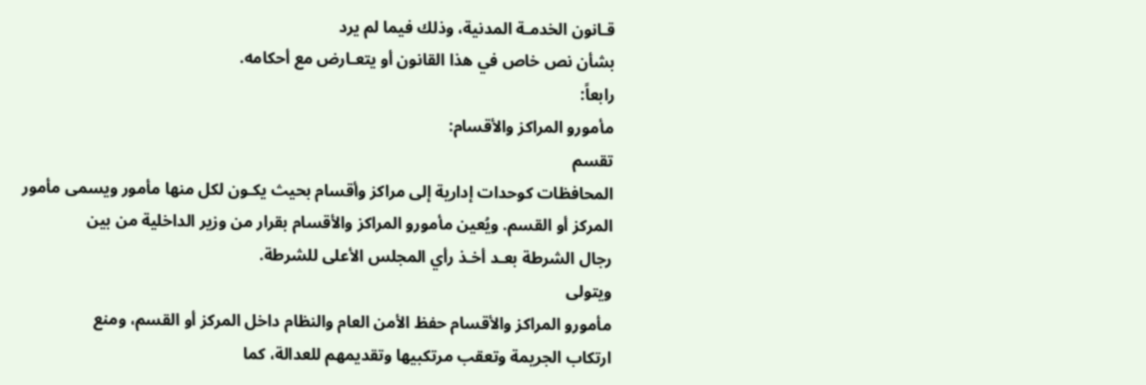قـانون الخدمـة المدنية، وذلك فيما لم يرد
بشأن نص خاص في هذا القانون أو يتعـارض مع أحكامه.
رابعاً:
مأمورو المراكز والأقسام:
تقسم
المحافظات كوحدات إدارية إلى مراكز وأقسام بحيث يكـون لكل منها مأمور ويسمى مأمور
المركز أو القسم. ويُعين مأمورو المراكز والأقسام بقرار من وزير الداخلية من بين
رجال الشرطة بعـد أخـذ رأي المجلس الأعلى للشرطة.
ويتولى
مأمورو المراكز والأقسام حفظ الأمن العام والنظام داخل المركز أو القسم، ومنع
ارتكاب الجريمة وتعقب مرتكبيها وتقديمهم للعدالة، كما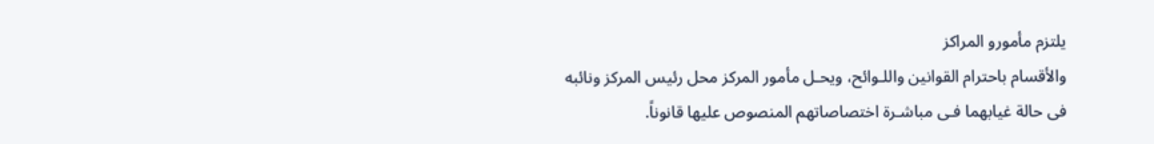يلتزم مأمورو المراكز
والأقسام باحترام القوانين واللـوائح، ويحـل مأمور المركز محل رئيس المركز ونائبه
فى حالة غيابهما فـى مباشـرة اختصاصاتهم المنصوص عليها قانوناً.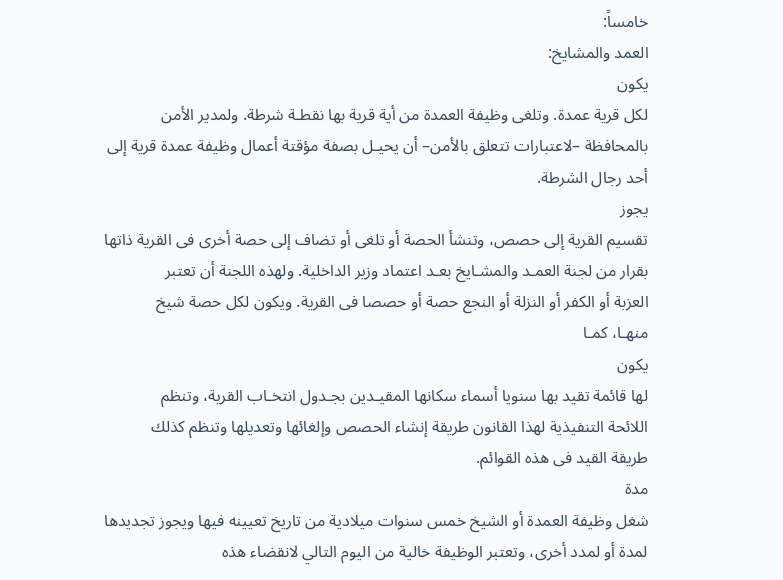خامساً:
العمد والمشايخ:
يكون
لكل قرية عمدة. وتلغى وظيفة العمدة من أية قرية بها نقطـة شرطة. ولمدير الأمن
بالمحافظة –لاعتبارات تتعلق بالأمن– أن يحيـل بصفة مؤقتة أعمال وظيفة عمدة قرية إلى
أحد رجال الشرطة.
يجوز
تقسيم القرية إلى حصص، وتنشأ الحصة أو تلغى أو تضاف إلى حصة أخرى فى القرية ذاتها
بقرار من لجنة العمـد والمشـايخ بعـد اعتماد وزير الداخلية. ولهذه اللجنة أن تعتبر
العزبة أو الكفر أو النزلة أو النجع حصة أو حصصا فى القرية. ويكون لكل حصة شيخ
منهـا، كمـا
يكون
لها قائمة تقيد بها سنويا أسماء سكانها المقيـدين بجـدول انتخـاب القرية، وتنظم
اللائحة التنفيذية لهذا القانون طريقة إنشاء الحصص وإلغائها وتعديلها وتنظم كذلك
طريقة القيد فى هذه القوائم.
مدة
شغل وظيفة العمدة أو الشيخ خمس سنوات ميلادية من تاريخ تعيينه فيها ويجوز تجديدها
لمدة أو لمدد أخرى، وتعتبر الوظيفة خالية من اليوم التالي لانقضاء هذه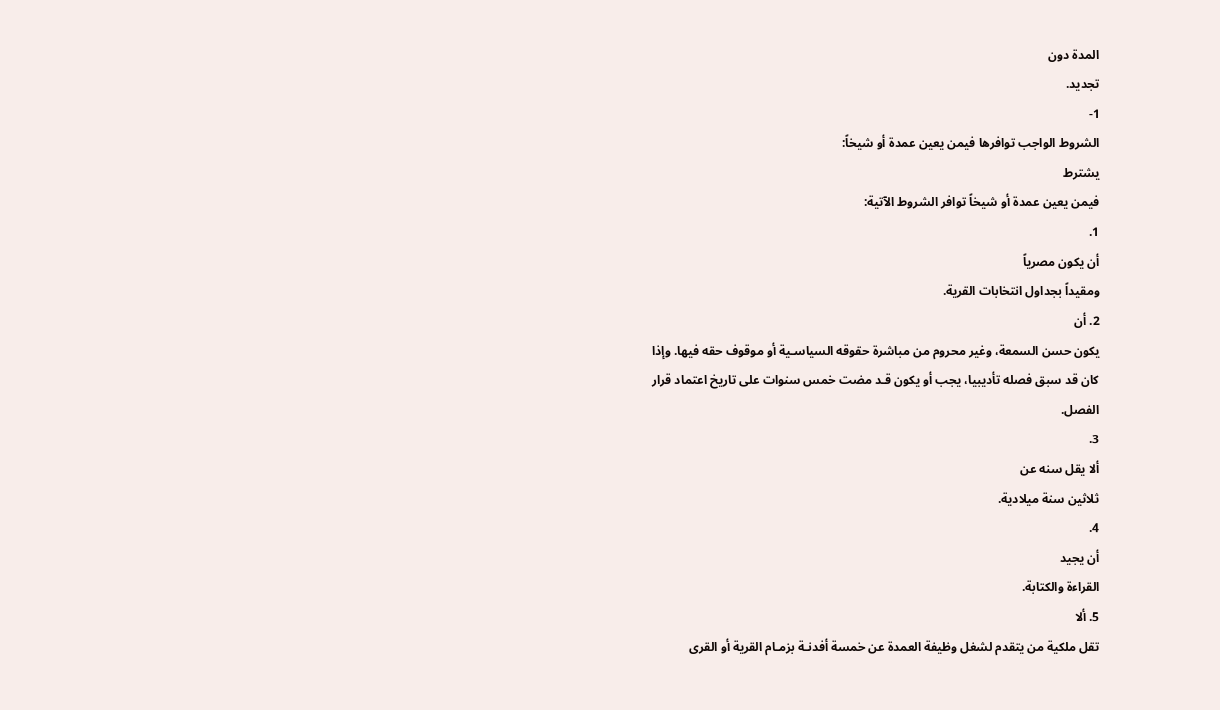المدة دون
تجديد.
1-
الشروط الواجب توافرها فيمن يعين عمدة أو شيخاً:
يشترط
فيمن يعين عمدة أو شيخاً توافر الشروط الآتية:
1.
أن يكون مصرياً
ومقيداً بجداول انتخابات القرية.
2. أن
يكون حسن السمعة، وغير محروم من مباشرة حقوقه السياسـية أو موقوف حقه فيها. وإذا
كان قد سبق فصله تأديبيا، يجب أو يكون قـد مضت خمس سنوات على تاريخ اعتماد قرار
الفصل.
3.
ألا يقل سنه عن
ثلاثين سنة ميلادية.
4.
أن يجيد
القراءة والكتابة.
5. ألا
تقل ملكية من يتقدم لشغل وظيفة العمدة عن خمسة أفدنـة بزمـام القرية أو القرى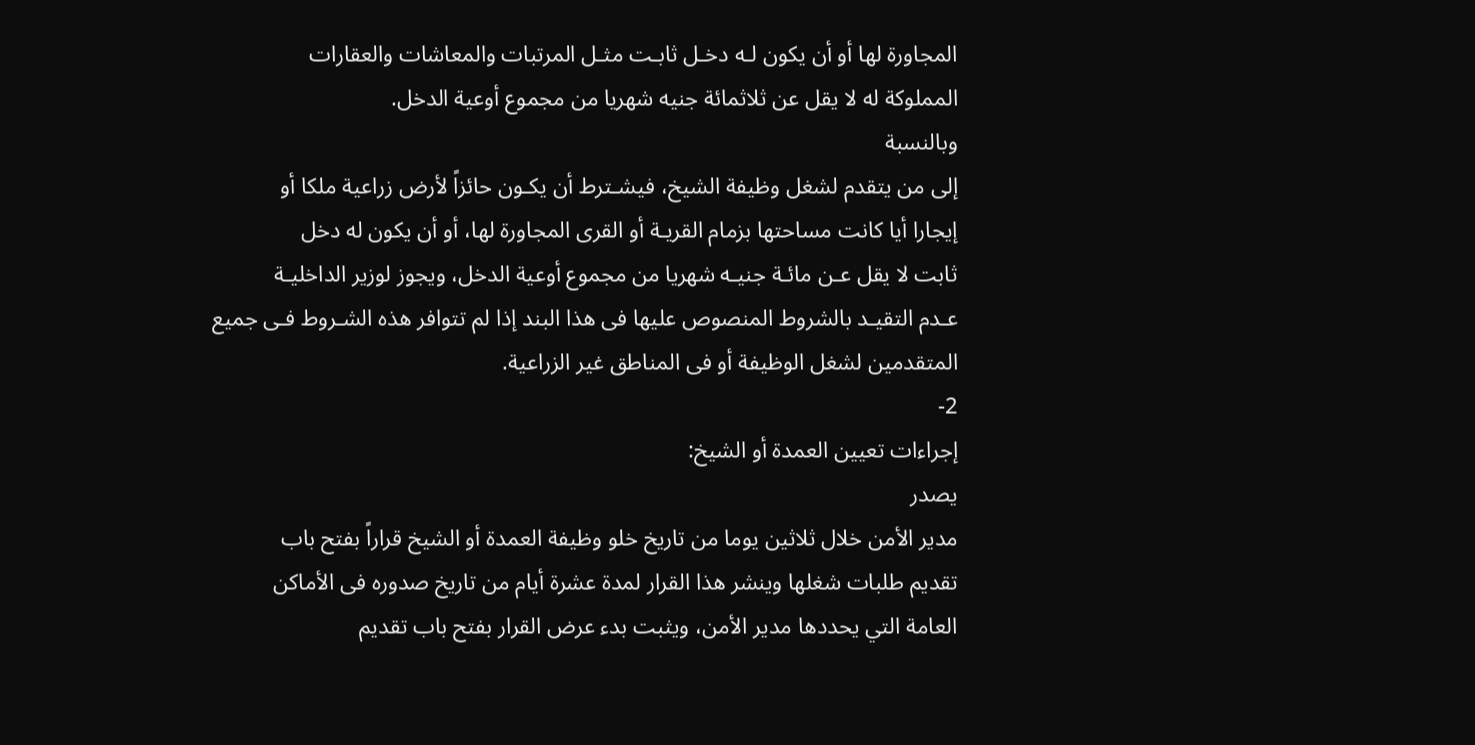المجاورة لها أو أن يكون لـه دخـل ثابـت مثـل المرتبات والمعاشات والعقارات
المملوكة له لا يقل عن ثلاثمائة جنيه شهريا من مجموع أوعية الدخل.
وبالنسبة
إلى من يتقدم لشغل وظيفة الشيخ، فيشـترط أن يكـون حائزاً لأرض زراعية ملكا أو
إيجارا أيا كانت مساحتها بزمام القريـة أو القرى المجاورة لها، أو أن يكون له دخل
ثابت لا يقل عـن مائـة جنيـه شهريا من مجموع أوعية الدخل، ويجوز لوزير الداخليـة
عـدم التقيـد بالشروط المنصوص عليها فى هذا البند إذا لم تتوافر هذه الشـروط فـى جميع
المتقدمين لشغل الوظيفة أو فى المناطق غير الزراعية.
2-
إجراءات تعيين العمدة أو الشيخ:
يصدر
مدير الأمن خلال ثلاثين يوما من تاريخ خلو وظيفة العمدة أو الشيخ قراراً بفتح باب
تقديم طلبات شغلها وينشر هذا القرار لمدة عشرة أيام من تاريخ صدوره فى الأماكن
العامة التي يحددها مدير الأمن، ويثبت بدء عرض القرار بفتح باب تقديم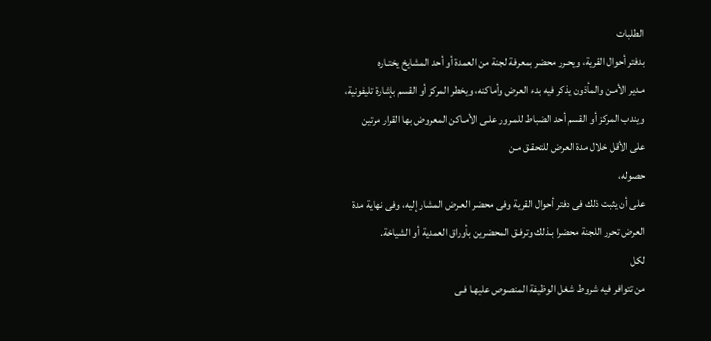الطلبات
بدفتر أحوال القرية، ويحـرر محضر بمعرفة لجنة من العمدة أو أحد المشايخ يختـاره
مـدير الأمـن والمأذون يذكر فيه بدء العرض وأماكنه، ويخطر المركز أو القسم بإشارة تليفونية،
ويندب المركز أو القسم أحد الضباط للمـرور علـى الأمـاكن المعروض بها القرار مرتين
على الأقل خلال مدة العرض للتحقـق مـن
حصوله،
على أن يثبت ذلك فى دفتر أحوال القرية وفى محضر العـرض المشار إليه، وفى نهاية مدة
العرض تحرر اللجنة محضرا بـذلك وترفـق المحضرين بأوراق العمدية أو الشياخة.
لكل
من تتوافر فيه شروط شغل الوظيفة المنصوص عليهـا فـى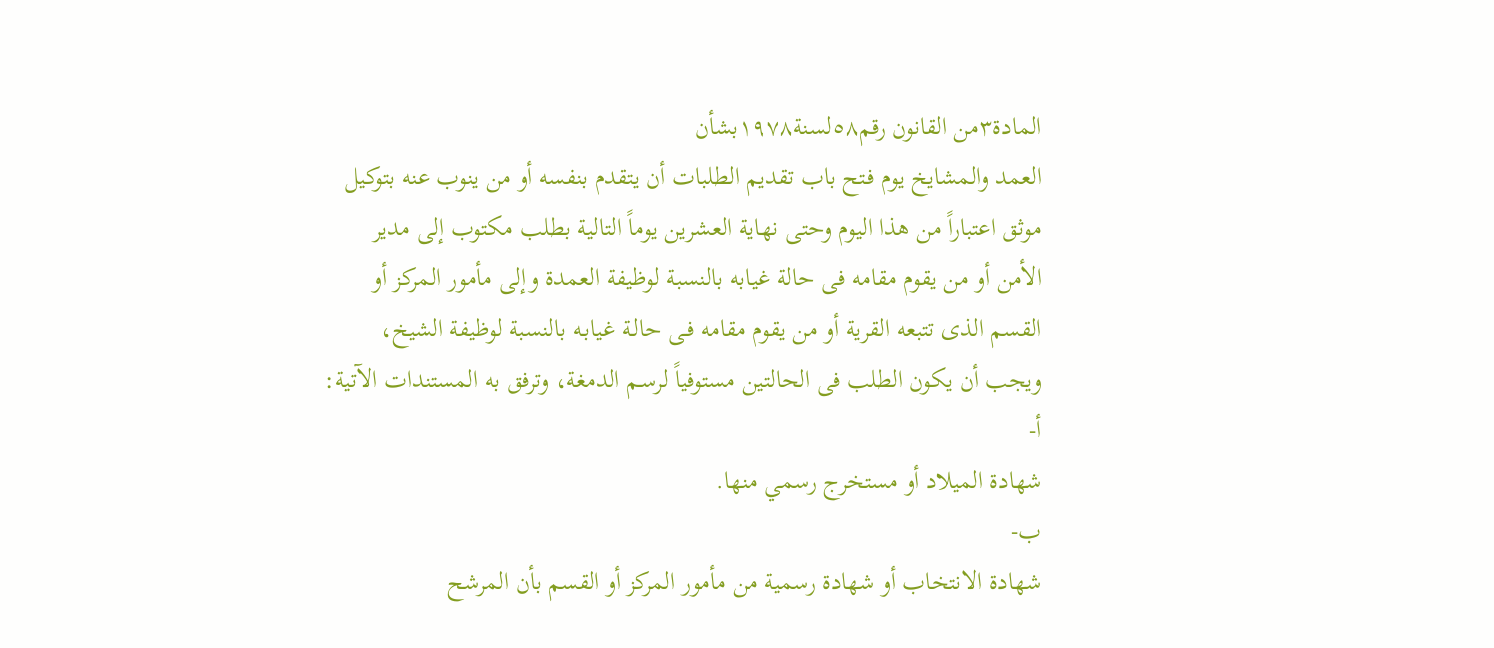المادة٣من القانون رقم٥٨لسنة١٩٧٨بشأن
العمد والمشايخ يوم فـتح باب تقديم الطلبات أن يتقدم بنفسه أو من ينوب عنه بتوكيل
موثق اعتباراً من هذا اليوم وحتى نهاية العشرين يوماً التالية بطلب مكتوب إلى مدير
الأمن أو من يقوم مقامه فى حالة غيابه بالنسبة لوظيفة العمدة وإلى مأمور المركز أو
القسم الذى تتبعه القرية أو من يقوم مقامه فـى حالـة غيابـه بالنسبة لوظيفة الشيخ،
ويجب أن يكون الطلب فى الحالتين مستوفياً لرسـم الدمغة، وترفق به المستندات الآتية:
أ-
شهادة الميلاد أو مستخرج رسمي منها.
ب-
شهادة الانتخاب أو شهادة رسمية من مأمور المركز أو القسم بأن المرشح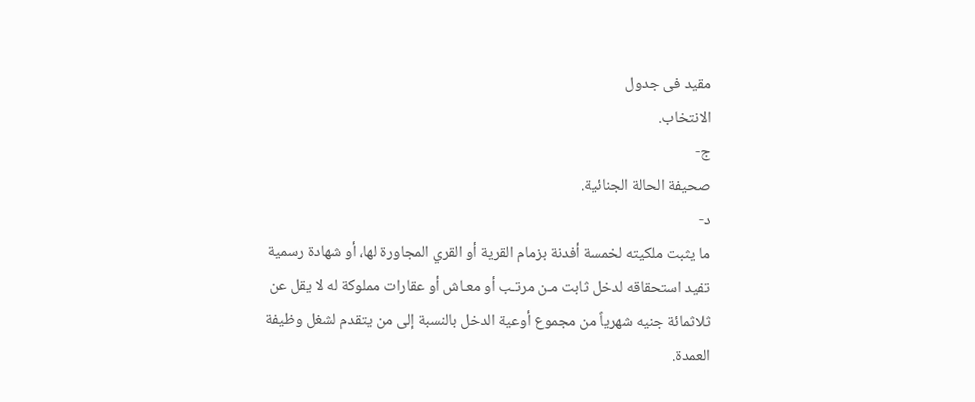مقيد فى جدول
الانتخاب.
ج-
صحيفة الحالة الجنائية.
د-
ما يثبت ملكيته لخمسة أفدنة بزمام القرية أو القري المجاورة لها، أو شهادة رسمية
تفيد استحقاقه لدخل ثابت مـن مرتـب أو معـاش أو عقارات مملوكة له لا يقل عن
ثلاثمائة جنيه شهرياً من مجموع أوعية الدخل بالنسبة إلى من يتقدم لشغل وظيفة
العمدة.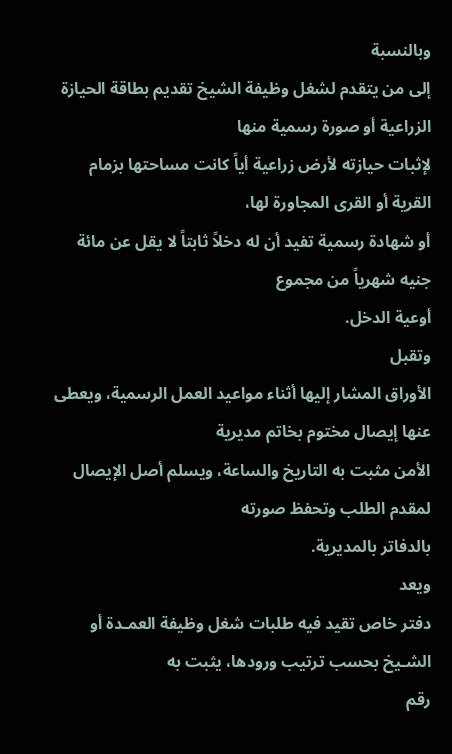وبالنسبة
إلى من يتقدم لشغل وظيفة الشيخ تقديم بطاقة الحيازة الزراعية أو صورة رسمية منها
لإثبات حيازته لأرض زراعية أياً كانت مساحتها بزمام القرية أو القرى المجاورة لها،
أو شهادة رسمية تفيد أن له دخلاً ثابتاً لا يقل عن مائة جنيه شهرياً من مجموع
أوعية الدخل.
وتقبل
الأوراق المشار إليها أثناء مواعيد العمل الرسمية، ويعطى عنها إيصال مختوم بخاتم مديرية
الأمن مثبت به التاريخ والساعة، ويسلم أصل الإيصال لمقدم الطلب وتحفظ صورته
بالدفاتر بالمديرية.
ويعد
دفتر خاص تقيد فيه طلبات شغل وظيفة العمـدة أو الشـيخ بحسب ترتيب ورودها، يثبت به
رقم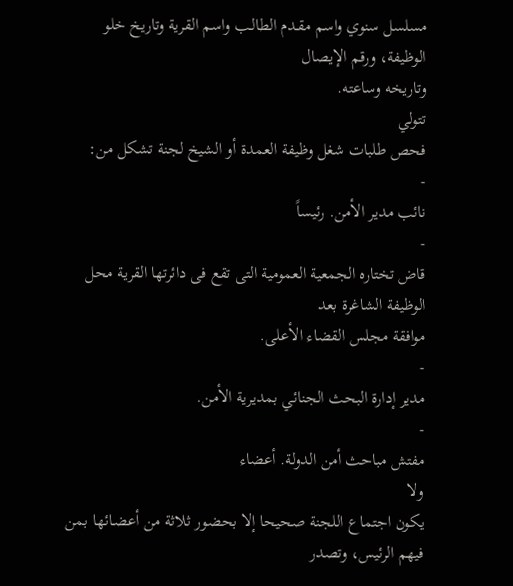مسلسل سنوي واسم مقـدم الطالـب واسم القرية وتاريخ خلو الوظيفة، ورقم الإيصال
وتاريخه وساعته.
تتولي
فحص طلبات شغل وظيفة العمدة أو الشيخ لجنة تشكل من:
-
نائب مدير الأمن. رئيساً
-
قاض تختاره الجمعية العمومية التى تقع فى دائرتها القرية محل الوظيفة الشاغرة بعد
موافقة مجلس القضاء الأعلى.
-
مدير إدارة البحث الجنائي بمديرية الأمن.
-
مفتش مباحث أمن الدولة. أعضاء
ولا
يكون اجتماع اللجنة صحيحا إلا بحضور ثلاثة من أعضـائها بمن فيهم الرئيس، وتصدر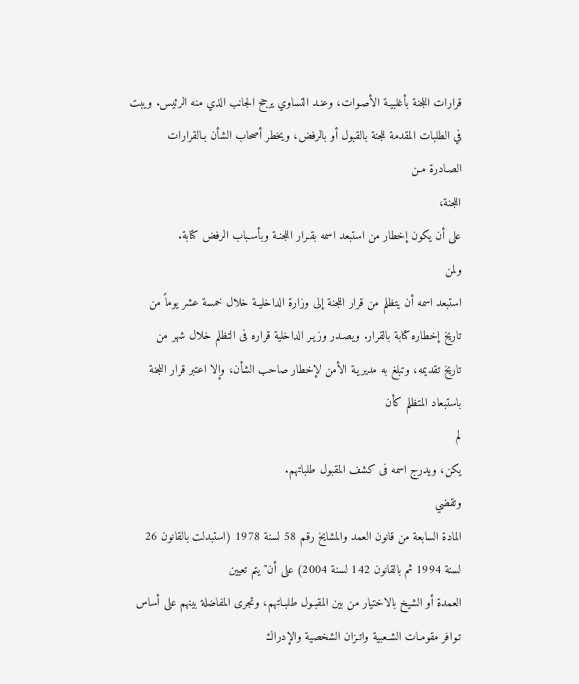قرارات اللجنة بأغلبيـة الأصـوات، وعنـد التساوي يرجح الجانب الذي منه الرئيس. ويبت
في الطلبات المقدمة للجنة بالقبول أو بالرفض، ويخطر أصحاب الشأن بـالقرارات
الصـادرة مـن
اللجنة،
على أن يكون إخطار من استبعد اسمه بقـرار اللجنـة وبأسـباب الرفض كتابة.
ولمن
استبعد اسمه أن يتظلم من قرار اللجنة إلى وزارة الداخليـة خلال خمسة عشر يوماً من
تاريخ إخطاره كتابة بالقرار. ويصـدر وزيـر الداخلية قراره فى التظلم خلال شهر من
تاريخ تقديمه، وتبلغ به مديريـة الأمن لإخطار صاحب الشأن، وإلا اعتبر قرار اللجنة
باستبعاد المتظلم كأن
لم
يكن، ويدرج اسمه فى كشف المقبول طلباتهم.
وتقضي
المادة السابعة من قانون العمد والمشايخ رقم 58 لسنة 1978 (استبدلت بالقانون 26
لسنة 1994 ثم بالقانون 142 لسنة 2004) على أن"يتم تعيين
العمدة أو الشيخ بالاختيار من بين المقبـول طلبـاتهم، وتجرى المفاضلة بينهم على أساس
تـوافر مقومـات الشـعبية واتـزان الشخصية والإدراك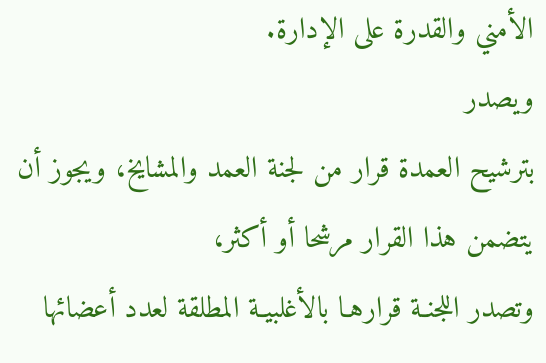الأمني والقدرة على الإدارة.
ويصدر
بترشيح العمدة قرار من لجنة العمد والمشايخ، ويجوز أن يتضمن هذا القرار مرشحا أو أكثر،
وتصدر اللجنـة قرارهـا بالأغلبيـة المطلقة لعدد أعضائها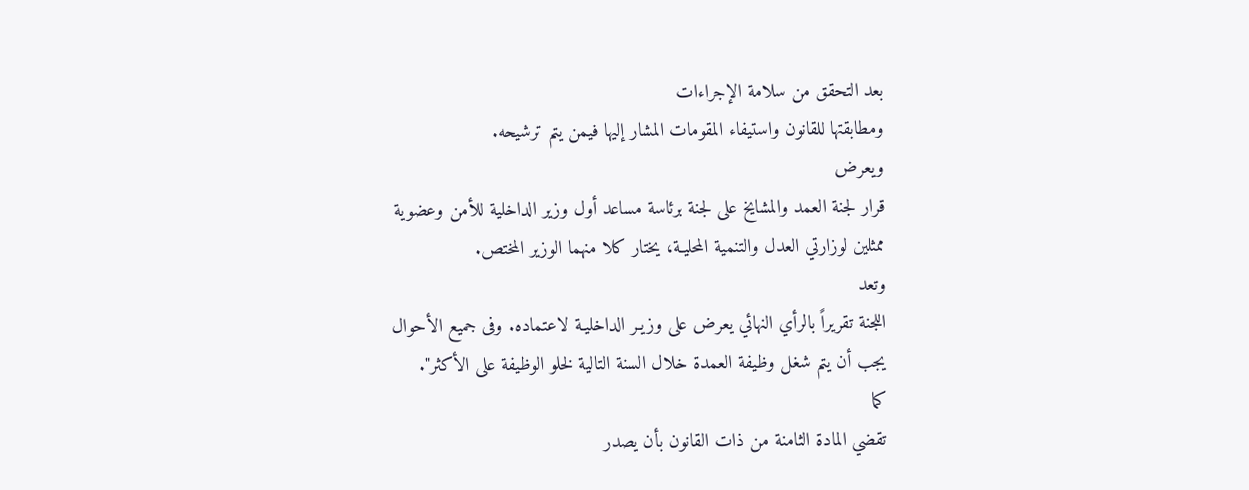بعد التحقق من سلامة الإجراءات
ومطابقتها للقانون واستيفاء المقومات المشار إليها فيمن يتم ترشيحه.
ويعرض
قرار لجنة العمد والمشايخ على لجنة برئاسة مساعد أول وزير الداخلية للأمن وعضوية
ممثلين لوزارتي العدل والتنمية المحليـة، يختار كلا منهما الوزير المختص.
وتعد
اللجنة تقريراً بالرأي النهائي يعرض على وزيـر الداخليـة لاعتماده. وفى جميع الأحوال
يجب أن يتم شغل وظيفة العمدة خلال السنة التالية لخلو الوظيفة على الأكثر".
كما
تقضي المادة الثامنة من ذات القانون بأن يصدر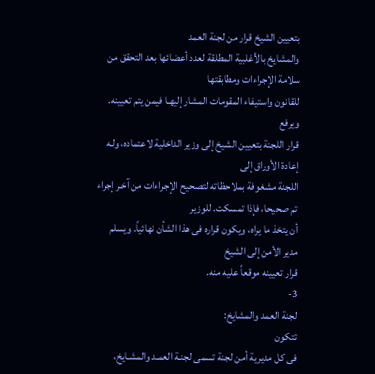بتعيين الشيخ قرار من لجنة العمد
والمشايخ بالأغلبية المطلقة لعدد أعضائها بعد التحقق من سلامة الإجراءات ومطابقتها
للقانون واستيفاء المقومات المشار إليهـا فيمن يتم تعيينه.
ويرفع
قرار اللجنة بتعيين الشيخ إلى وزير الداخلية لاعتماده، ولـه إعادة الأوراق إلى
اللجنة مشغوفة بملاحظاته لتصحيح الإجراءات من آخـر إجراء تم صحيحا، فإذا تمسكت. للوزير
أن يتخذ ما يراه، ويكون قراره فى هذا الشأن نهائياً. ويسلم مدير الأمن إلى الشيخ
قرار تعيينه موقعاً عليه منه.
3-
لجنة العمد والمشايخ:
تتكون
فى كل مديرية أمن لجنة تسمى لجنـة العمـد والمشـايخ،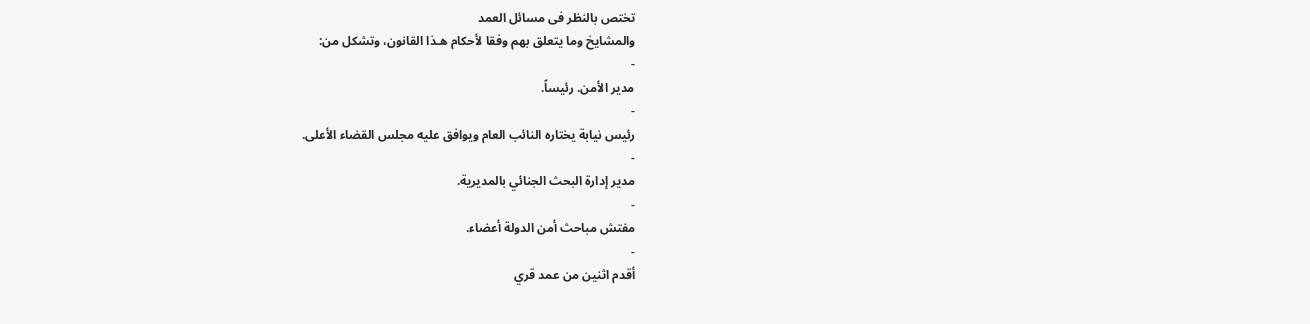تختص بالنظر فى مسائل العمد
والمشايخ وما يتعلق بهم وفقا لأحكام هـذا القانون، وتشكل من:
-
مدير الأمن. رئيساً.
-
رئيس نيابة يختاره النائب العام ويوافق عليه مجلس القضاء الأعلى.
-
مدير إدارة البحث الجنائي بالمديرية.
-
مفتش مباحث أمن الدولة أعضاء.
-
أقدم اثنين من عمد قري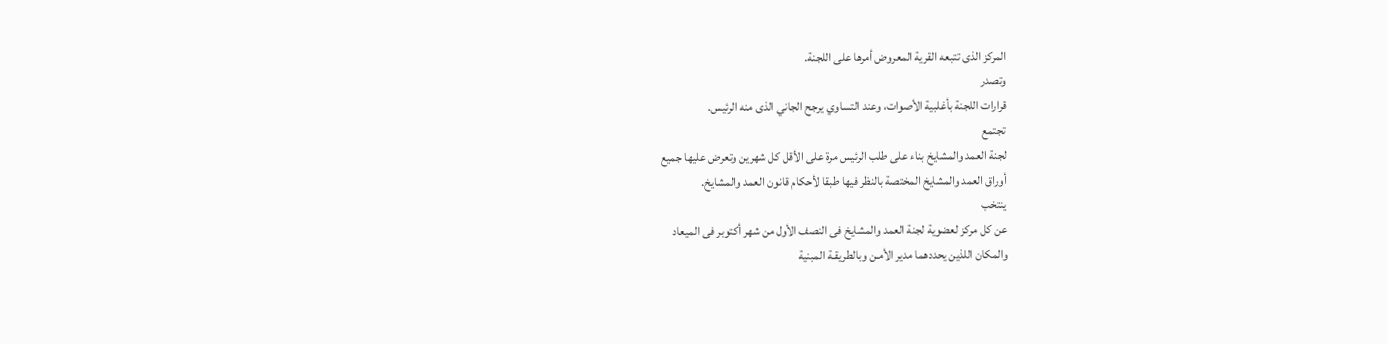المركز الذى تتبعه القرية المعروض أمرها على اللجنة.
وتصدر
قرارات اللجنة بأغلبية الأصوات، وعند التساوي يرجح الجاني الذى منه الرئيس.
تجتمع
لجنة العمد والمشايخ بناء على طلب الرئيس مرة على الأقل كل شهرين وتعرض عليها جميع
أوراق العمد والمشايخ المختصة بالنظر فيها طبقا لأحكام قانون العمد والمشايخ.
ينتخب
عن كل مركز لعضوية لجنة العمد والمشايخ فى النصف الأول من شهر أكتوبر فى الميعاد
والمكان اللذين يحددهما مدير الأمـن وبالطريقـة المبنية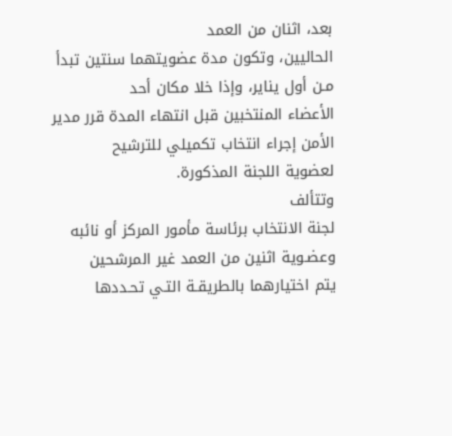بعد، اثنان من العمد
الحاليين، وتكون مدة عضويتهما سنتين تبدأ مـن أول يناير، وإذا خلا مكان أحد
الأعضاء المنتخبين قبل انتهاء المدة قرر مدير الأمن إجراء انتخاب تكميلي للترشيح
لعضوية اللجنة المذكورة.
وتتألف
لجنة الانتخاب برئاسة مأمور المركز أو نائبه وعضـوية اثنين من العمد غير المرشحين
يتم اختيارهما بالطريقـة التـي تحـددها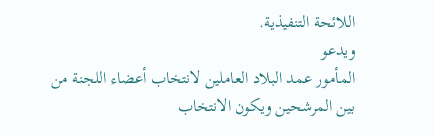اللائحة التنفيذية.
ويدعو
المأمور عمد البلاد العاملين لانتخاب أعضاء اللجنة من بين المرشحين ويكون الانتخاب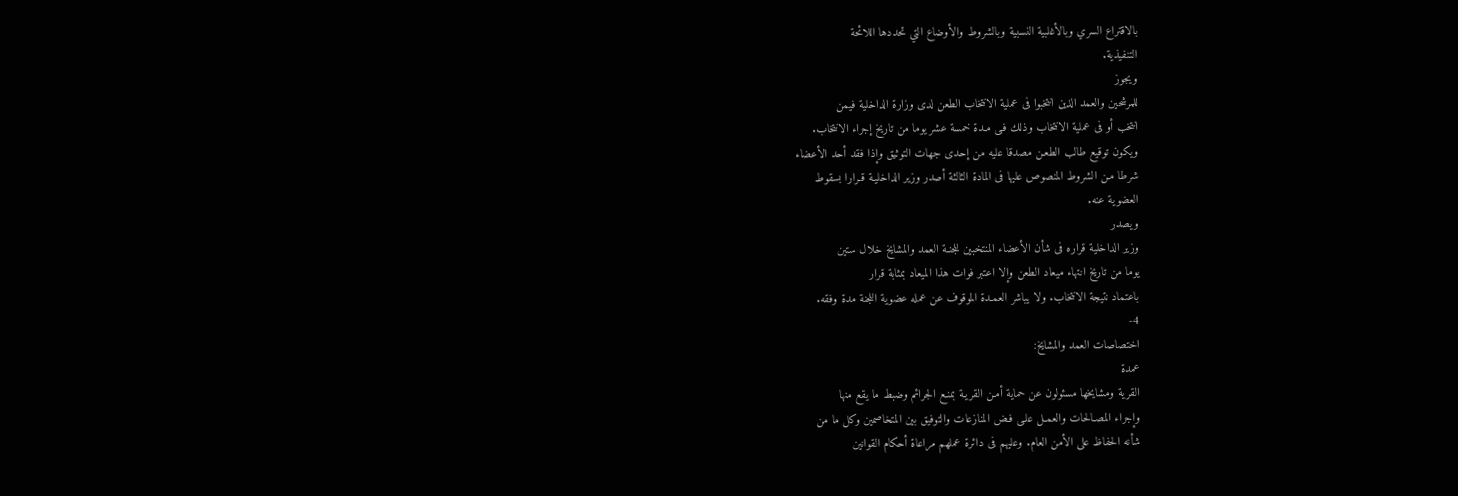بالاقتراع السري وبالأغلبية النسبية وبالشروط والأوضاع التي تحددها اللائحة
التنفيذية.
ويجوز
للمرشحين والعمد الذين انتخبوا فى عملية الانتخاب الطعن لدى وزارة الداخلية فيمن
انتخب أو فى عملية الانتخاب وذلك فـى مـدة خمسة عشر يوما من تاريخ إجراء الانتخاب.
ويكون توقيع طالب الطعـن مصدقا عليه من إحدى جهات التوثيق وإذا فقد أحد الأعضاء
شرطا مـن الشروط المنصوص عليها فى المادة الثالثة أصدر وزير الداخليـة قـرارا بسقوط
العضوية عنه.
ويصدر
وزير الداخلية قراره فى شأن الأعضاء المنتخبين للجنـة العمد والمشايخ خلال ستين
يوما من تاريخ انتهاء ميعاد الطعن وإلا اعتبر فوات هذا الميعاد بمثابة قرار
باعتماد نتيجة الانتخاب. ولا يباشر العمـدة الموقوف عن عمله عضوية اللجنة مدة وفقه.
4-
اختصاصات العمد والمشايخ:
عمدة
القرية ومشايخها مسئولون عن حماية أمـن القريـة بمنـع الجرائم وضبط ما يقع منها
وإجراء المصـالحات والعمـل علـى فـض المنازعات والتوفيق بين المتخاصمين وكل ما من
شأنه الحفاظ على الأمن العام. وعليهم فى دائرة عملهم مراعاة أحكام القوانين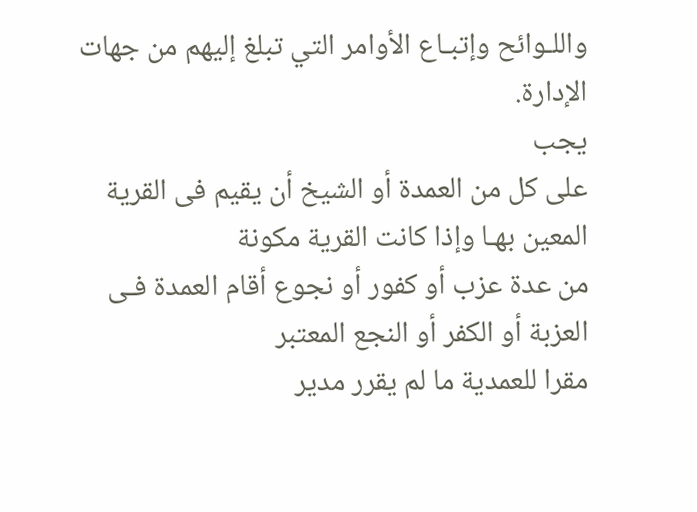واللـوائح وإتبـاع الأوامر التي تبلغ إليهم من جهات الإدارة.
يجب
على كل من العمدة أو الشيخ أن يقيم فى القرية المعين بهـا وإذا كانت القرية مكونة
من عدة عزب أو كفور أو نجوع أقام العمدة فـى العزبة أو الكفر أو النجع المعتبر
مقرا للعمدية ما لم يقرر مدير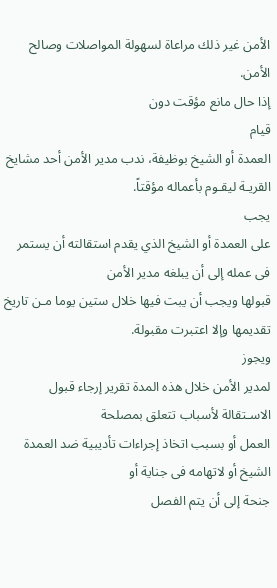الأمن غير ذلك مراعاة لسهولة المواصلات وصالح الأمن.
إذا حال مانع مؤقت دون
قيام
العمدة أو الشيخ بوظيفة، ندب مدير الأمن أحد مشايخ القريـة ليقـوم بأعماله مؤقتاً.
يجب
على العمدة أو الشيخ الذي يقدم استقالته أن يستمر فى عمله إلى أن يبلغه مدير الأمن
قبولها ويجب أن يبت فيها خلال ستين يوما مـن تاريخ تقديمها وإلا اعتبرت مقبولة.
ويجوز
لمدير الأمن خلال هذه المدة تقرير إرجاء قبول الاسـتقالة لأسباب تتعلق بمصلحة
العمل أو بسبب اتخاذ إجراءات تأديبية ضد العمدة الشيخ أو لاتهامه فى جناية أو
جنحة إلى أن يتم الفصل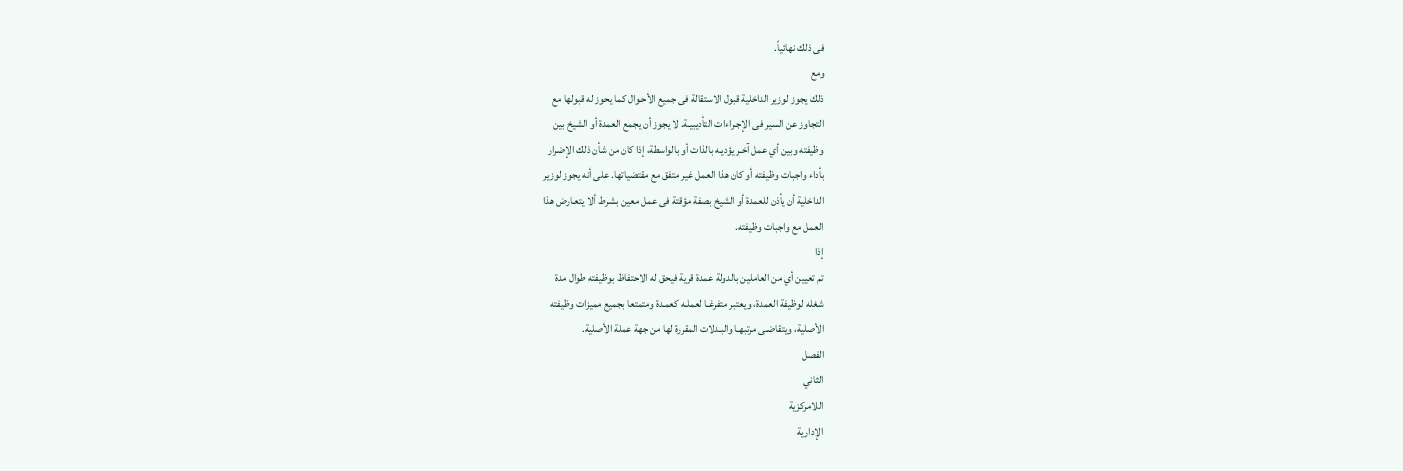فى ذلك نهائياً.
ومع
ذلك يجوز لوزير الداخلية قبول الاستقالة فى جميع الأحـوال كما يحوز له قبولها مع
التجاوز عن السير فى الإجـراءات التأديبيـة. لا يجوز أن يجمع العمدة أو الشيخ بين
وظيفته وبين أي عمل آخـر يؤديـه بالذات أو بالواسطة، إذا كان من شأن ذلك الإضرار
بأداء واجبات وظيفته أو كان هذا العمل غير متفق مع مقتضياتها. على أنه يجوز لوزير
الداخلية أن يأذن للعمدة أو الشيخ بصفة مؤقتة فى عمل معين بشرط ألا يتعـارض هذا
العمل مع واجبات وظيفته.
إذا
تم تعيين أي من العاملين بالدولة عمدة قرية فيحق له الاحتفاظ بوظيفته طوال مدة
شغله لوظيفة العمدة، ويعتبر متفرغـا لعملـه كعمـدة ومتمتعا بجميع مميزات وظيفته
الأصلية، ويتقاضـى مرتبهـا والبـدلات المقررة لها من جهة عملة الأصلية.
الفصل
الثاني
اللامركزية
الإدارية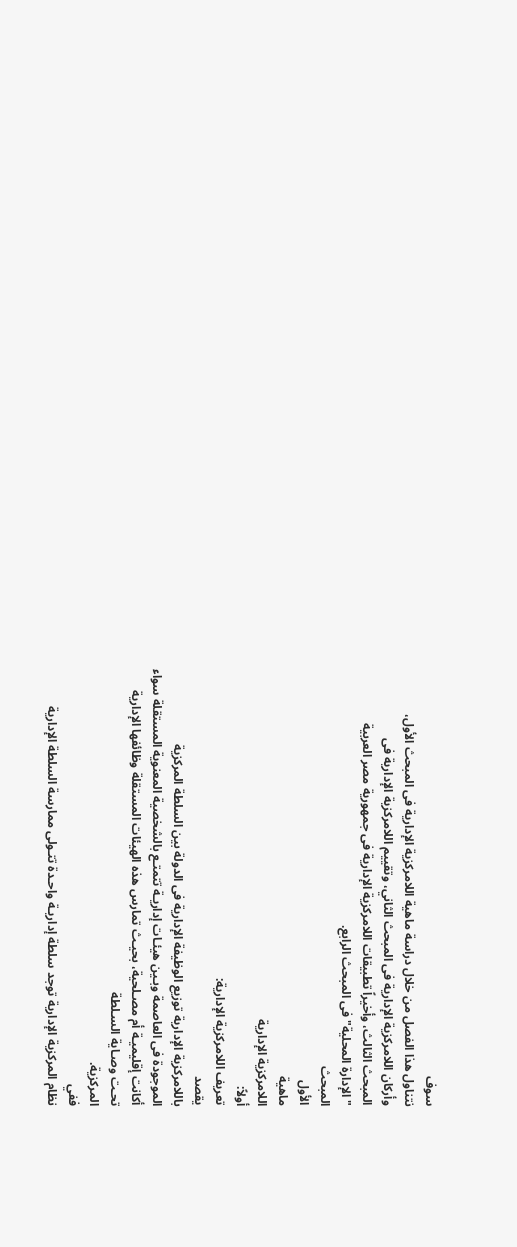سوف
نتناول هذا الفصل من خلال دراسة ماهية اللامركزية الإدارية فى المبحث الأول،
وأركان اللامركزية الإدارية فى المبحث الثاني، وتقييم اللامركزية الإدارية فى
المبحث الثالث، وأخيراً تطبيقات اللامركزية الإدارية فى جمهورية مصر العربية
"الإدارة المحلية" فى المبحث الرابع.
المبحث
الأول
ماهية
اللامركزية الإدارية
أولاً:
تعريف اللامركزية الإدارية:
يقصد
باللامركزية الإدارية توزيع الوظيفة الإدارية فى الدولة بين السلطة المركزية
الموجودة فى العاصمة وبـين هيئـات إداريـة تتمتـع بالشخصية المعنوية المستقلة سواء
أكانت إقليميـة أم مصـلحية، بحيـث تمارس هذه الهيئات المستقلة وظائفها الإدارية
تحـت وصـاية السـلطة
المركزية.
ففي
نظام المركزية الإدارية توجد سلطة إداريـة واحـدة تتـولى ممارسة السلطة الإدارية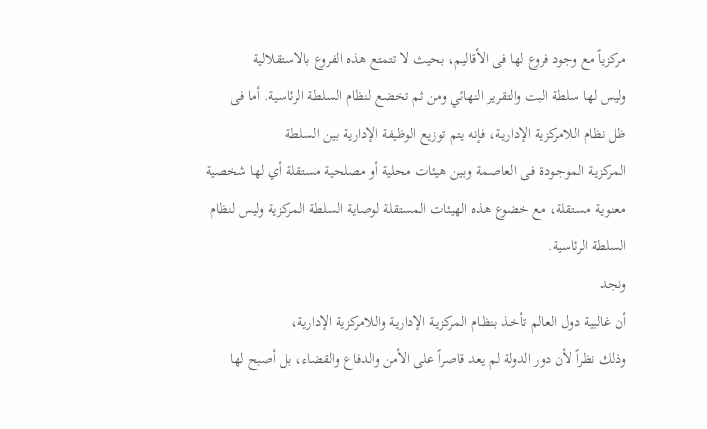مركزياً مع وجود فروع لها فى الأقاليم، بحيث لا تتمتع هذه الفروع بالاستقلالية
وليس لها سلطة البت والتقرير النهائي ومن ثم تخضع لنظام السلطة الرئاسية. أما فى
ظل نظام اللامركزية الإداريـة، فإنه يتم توزيع الوظيفة الإدارية بين السلطة
المركزيـة الموجـودة فـى العاصمة وبين هيئات محلية أو مصلحية مستقلة أي لها شخصية
معنويـة مستقلة، مع خضوع هذه الهيئات المستقلة لوصاية السلطة المركزية وليس لنظام
السلطة الرئاسية.
ونجد
أن غالبية دول العالم تأخـذ بنظـام المركزيـة الإداريـة واللامركزية الإدارية،
وذلك نظراً لأن دور الدولة لم يعد قاصراً على الأمن والدفاع والقضاء، بل أصبح لها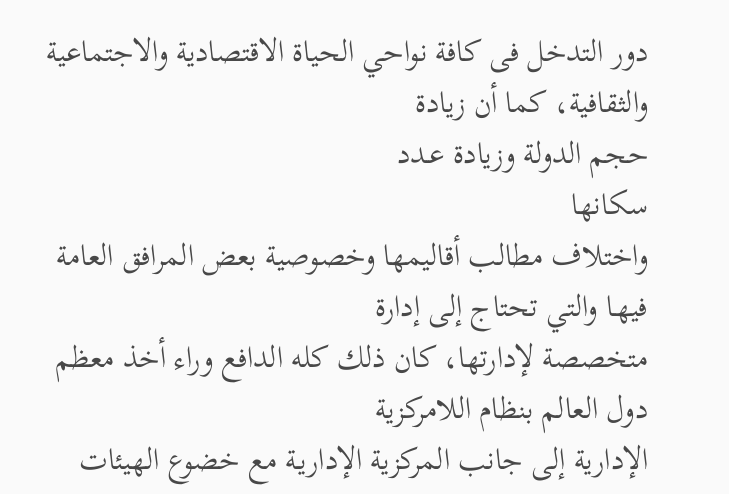دور التدخل فى كافة نواحي الحياة الاقتصادية والاجتماعية والثقافية، كما أن زيادة
حجم الدولة وزيادة عـدد
سكانها
واختلاف مطالب أقاليمها وخصوصية بعض المرافق العامة فيهـا والتي تحتاج إلى إدارة
متخصصة لإدارتها، كان ذلك كله الدافع وراء أخذ معظم دول العالم بنظام اللامركزية
الإدارية إلى جانب المركزية الإداريـة مع خضوع الهيئات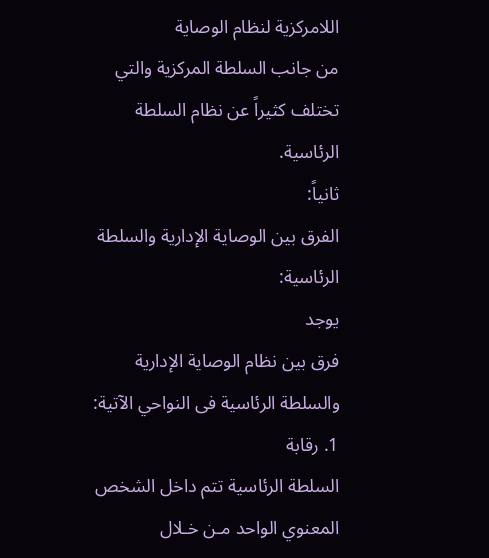اللامركزية لنظام الوصاية
من جانب السلطة المركزية والتي تختلف كثيراً عن نظام السلطة الرئاسية.
ثانياً:
الفرق بين الوصاية الإدارية والسلطة الرئاسية:
يوجد
فرق بين نظام الوصاية الإدارية والسلطة الرئاسية فى النواحي الآتية:
1. رقابة
السلطة الرئاسية تتم داخل الشخص المعنوي الواحد مـن خـلال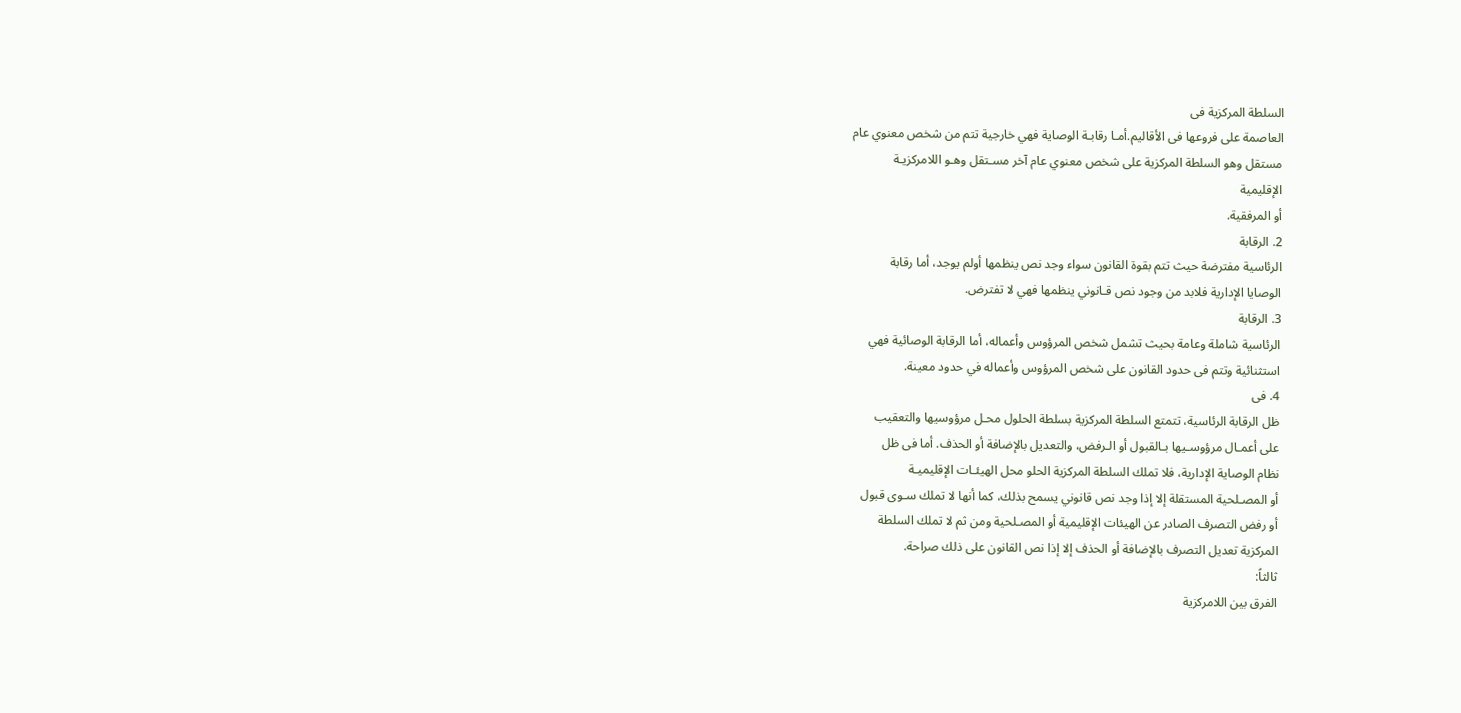السلطة المركزية فى
العاصمة على فروعها فى الأقاليم.أمـا رقابـة الوصاية فهي خارجية تتم من شخص معنوي عام
مستقل وهو السلطة المركزية على شخص معنوي عام آخر مسـتقل وهـو اللامركزيـة
الإقليمية
أو المرفقية.
2. الرقابة
الرئاسية مفترضة حيث تتم بقوة القانون سواء وجد نص ينظمها أولم يوجد، أما رقابة
الوصايا الإدارية فلابد من وجود نص قـانوني ينظمها فهي لا تفترض.
3. الرقابة
الرئاسية شاملة وعامة بحيث تشمل شخص المرؤوس وأعماله، أما الرقابة الوصائية فهي
استثنائية وتتم فى حدود القانون على شخص المرؤوس وأعماله في حدود معينة.
4. فى
ظل الرقابة الرئاسية، تتمتع السلطة المركزية بسلطة الحلول محـل مرؤوسيها والتعقيب
على أعمـال مرؤوسـيها بـالقبول أو الـرفض، والتعديل بالإضافة أو الحذف. أما فى ظل
نظام الوصاية الإدارية، فلا تملك السلطة المركزية الحلو محل الهيئـات الإقليميـة
أو المصـلحية المستقلة إلا إذا وجد نص قانوني يسمح بذلك، كما أنها لا تملك سـوى قبول
أو رفض التصرف الصادر عن الهيئات الإقليمية أو المصـلحية ومن ثم لا تملك السلطة
المركزية تعديل التصرف بالإضافة أو الحذف إلا إذا نص القانون على ذلك صراحة.
ثالثاً:
الفرق بين اللامركزية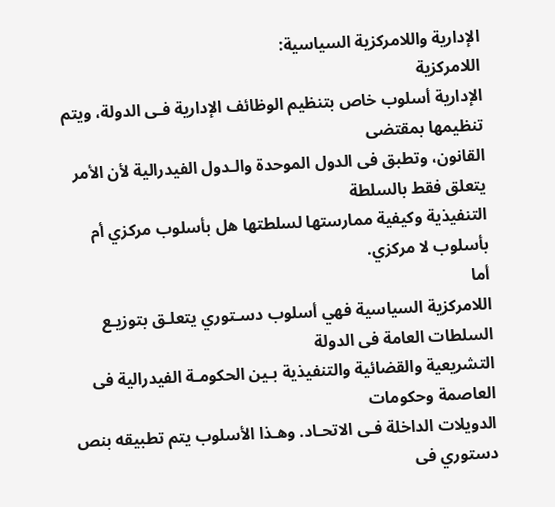الإدارية واللامركزية السياسية:
اللامركزية
الإدارية أسلوب خاص بتنظيم الوظائف الإدارية فـى الدولة، ويتم تنظيمها بمقتضى
القانون، وتطبق فى الدول الموحدة والـدول الفيدرالية لأن الأمر يتعلق فقط بالسلطة
التنفيذية وكيفية ممارستها لسلطتها هل بأسلوب مركزي أم بأسلوب لا مركزي.
أما
اللامركزية السياسية فهي أسلوب دسـتوري يتعلـق بتوزيـع السلطات العامة فى الدولة
التشريعية والقضائية والتنفيذية بـين الحكومـة الفيدرالية فى العاصمة وحكومات
الدويلات الداخلة فـى الاتحـاد. وهـذا الأسلوب يتم تطبيقه بنص دستوري فى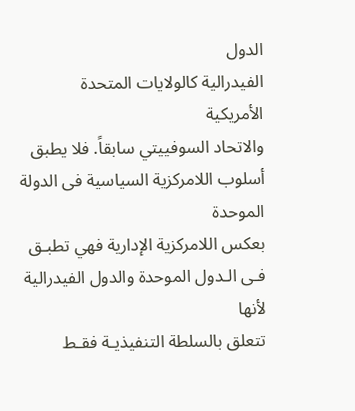الدول
الفيدرالية كالولايات المتحدة
الأمريكية
والاتحاد السوفييتي سابقاً. فلا يطبق أسلوب اللامركزية السياسية فى الدولة الموحدة
بعكس اللامركزية الإدارية فهي تطبـق فـى الـدول الموحدة والدول الفيدرالية لأنها
تتعلق بالسلطة التنفيذيـة فقـط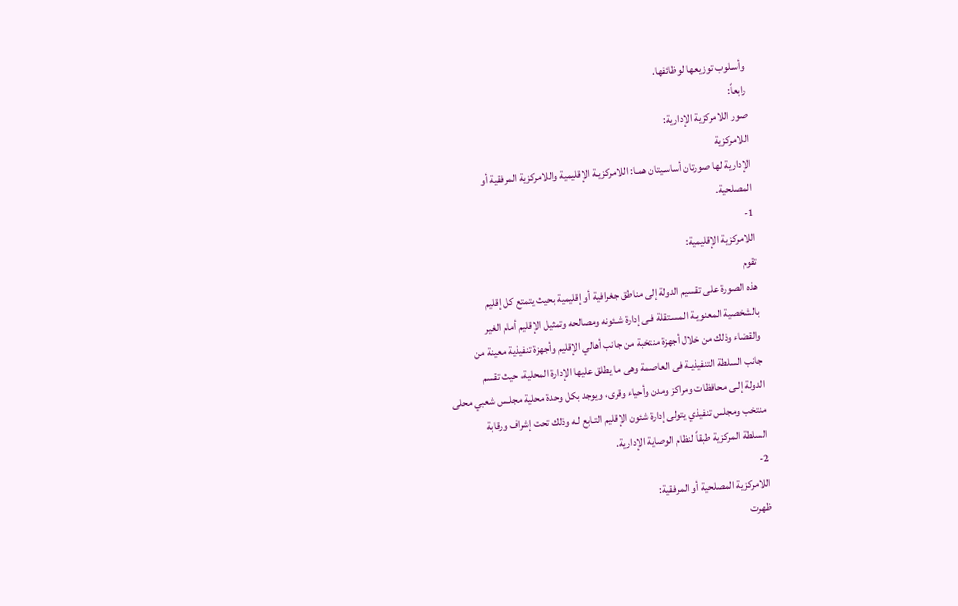وأسـلوب توزيعها لوظائفها.
رابعاً:
صور اللامركزية الإدارية:
اللامركزية
الإدارية لها صورتان أساسـيتان همـا: اللامركزيـة الإقليمية واللامركزية المرفقية أو
المصلحية.
1-
اللامركزية الإقليمية:
تقوم
هذه الصورة على تقسيم الدولة إلى مناطق جغرافية أو إقليمية بحيث يتمتع كل إقليم
بالشخصية المعنويـة المسـتقلة فـى إدارة شـئونه ومصالحه وتمثيل الإقليم أمام الغير
والقضاء وذلك من خلال أجهزة منتخبة من جانب أهالي الإقليم وأجهزة تنفيذية معينة من
جانب السلطة التنفيذيـة فى العاصمة وهى ما يطلق عليها الإدارة المحلية، حيث تقسم
الدولة إلـى محافظات ومراكز ومدن وأحياء وقرى، ويوجد بكل وحدة محلية مجلـس شعبي محلى
منتخب ومجلس تنفيذي يتولى إدارة شئون الإقليم التـابع لـه وذلك تحت إشراف ورقابة
السلطة المركزية طبقاً لنظام الوصاية الإدارية.
2-
اللامركزية المصلحية أو المرفقية:
ظهرت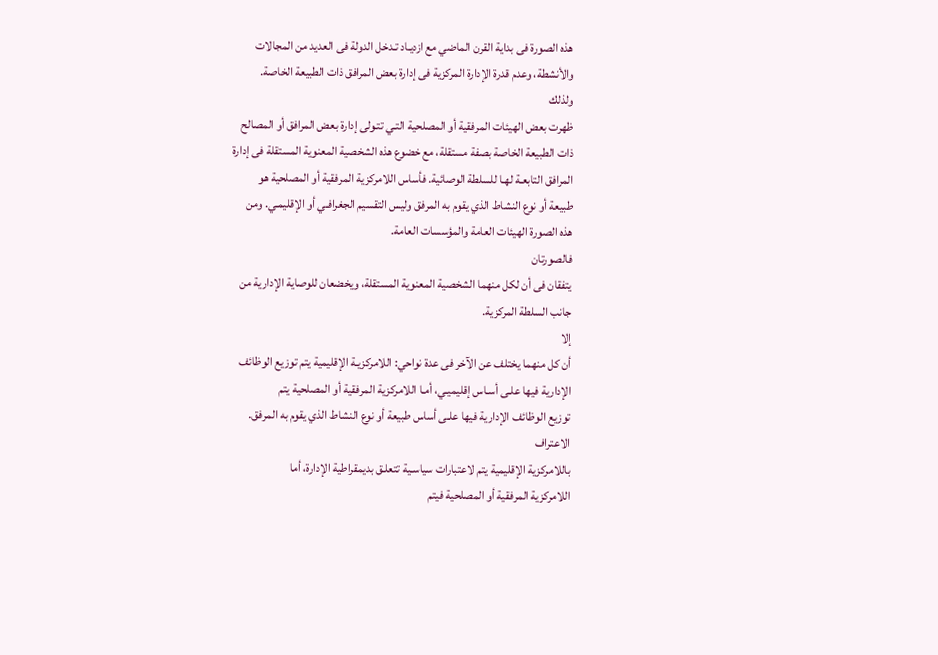هذه الصورة فى بداية القرن الماضي مع ازديـاد تـدخل الدولة فى العديد من المجالات
والأنشطة، وعدم قدرة الإدارة المركزية فى إدارة بعض المرافق ذات الطبيعة الخاصة.
ولذلك
ظهرت بعض الهيئات المرفقية أو المصلحية التـي تتـولى إدارة بعض المرافق أو المصالح
ذات الطبيعة الخاصة بصفة مستقلة، مع خضوع هذه الشخصية المعنوية المستقلة فى إدارة
المرافق التابعـة لهـا للسلطة الوصائية. فأساس اللامركزية المرفقية أو المصلحية هو
طبيعة أو نوع النشاط الذي يقوم به المرفق وليس التقسيم الجغرافـي أو الإقليمـي. ومن
هذه الصورة الهيئات العامة والمؤسسات العامة.
فالصورتان
يتفقان فى أن لكل منهما الشخصية المعنوية المستقلة، ويخضعان للوصاية الإدارية من
جانب السلطة المركزية.
إلا
أن كل منهما يختلف عن الآخر فى عدة نواحي: اللامركزيـة الإقليمية يتم توزيع الوظائف
الإدارية فيها علـى أسـاس إقليميـي، أمـا اللامركزية المرفقية أو المصلحية يتم
توزيع الوظائف الإدارية فيها علـى أساس طبيعة أو نوع النشاط الذي يقوم به المرفق.
الاعتراف
باللامركزية الإقليمية يتم لاعتبارات سياسـية تتعلـق بديمقراطية الإدارة، أما
اللامركزية المرفقية أو المصلحية فيتم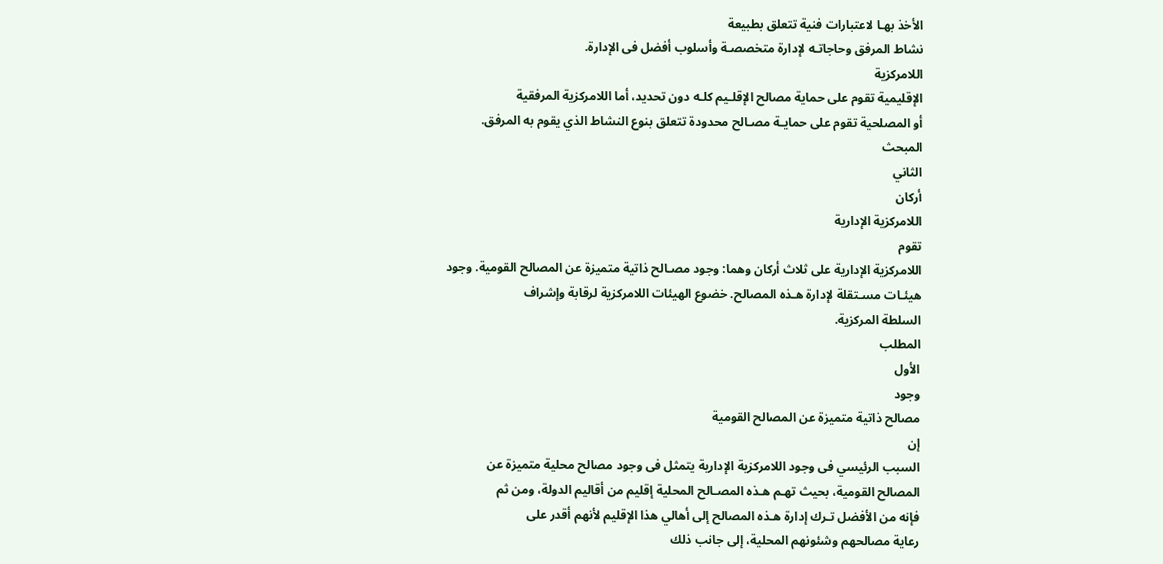الأخذ بهـا لاعتبارات فنية تتعلق بطبيعة
نشاط المرفق وحاجاتـه لإدارة متخصصـة وأسلوب أفضل فى الإدارة.
اللامركزية
الإقليمية تقوم على حماية مصالح الإقلـيم كلـه دون تحديد، أما اللامركزية المرفقية
أو المصلحية تقوم على حمايـة مصـالح محدودة تتعلق بنوع النشاط الذي يقوم به المرفق.
المبحث
الثاني
أركان
اللامركزية الإدارية
تقوم
اللامركزية الإدارية على ثلاث أركان وهما: وجود مصـالح ذاتية متميزة عن المصالح القومية. وجود
هيئـات مسـتقلة لإدارة هـذه المصالح. خضوع الهيئات اللامركزية لرقابة وإشراف
السلطة المركزية.
المطلب
الأول
وجود
مصالح ذاتية متميزة عن المصالح القومية
إن
السبب الرئيسي فى وجود اللامركزية الإدارية يتمثل فى وجود مصالح محلية متميزة عن
المصالح القومية، بحيث تهـم هـذه المصـالح المحلية إقليم من أقاليم الدولة، ومن ثم
فإنه من الأفضل تـرك إدارة هـذه المصالح إلى أهالي هذا الإقليم لأنهم أقدر على
رعاية مصالحهم وشئونهم المحلية، إلى جانب ذلك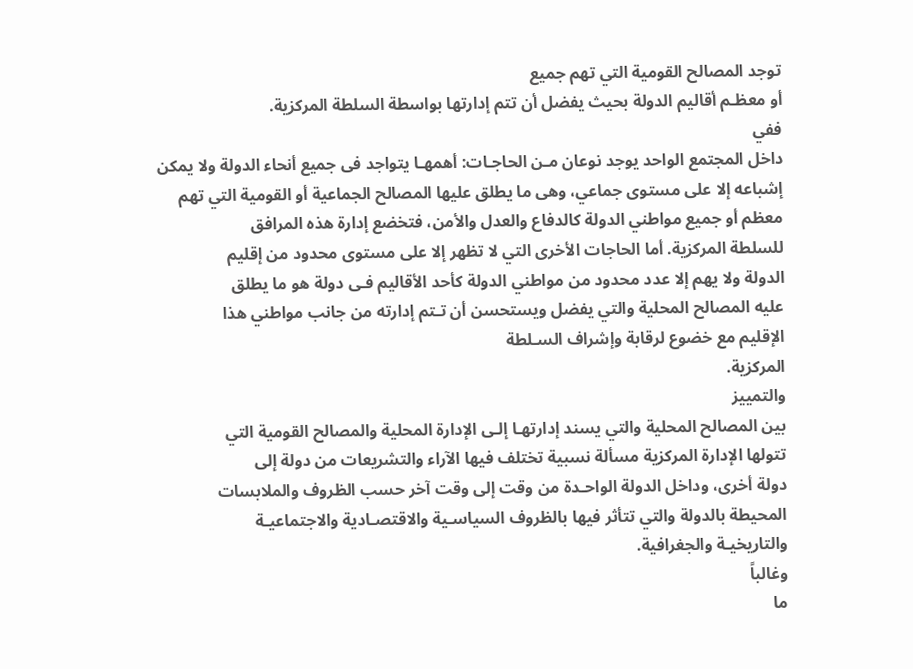توجد المصالح القومية التي تهم جميع
أو معظـم أقاليم الدولة بحيث يفضل أن تتم إدارتها بواسطة السلطة المركزية.
ففي
داخل المجتمع الواحد يوجد نوعان مـن الحاجـات: أهمهـا يتواجد فى جميع أنحاء الدولة ولا يمكن
إشباعه إلا على مستوى جماعي، وهى ما يطلق عليها المصالح الجماعية أو القومية التي تهم
معظم أو جميع مواطني الدولة كالدفاع والعدل والأمن، فتخضع إدارة هذه المرافق
للسلطة المركزية. أما الحاجات الأخرى التي لا تظهر إلا على مستوى محدود من إقليم
الدولة ولا يهم إلا عدد محدود من مواطني الدولة كأحد الأقاليم فـى دولة هو ما يطلق
عليه المصالح المحلية والتي يفضل ويستحسن أن تـتم إدارته من جانب مواطني هذا
الإقليم مع خضوع لرقابة وإشراف السـلطة
المركزية.
والتمييز
بين المصالح المحلية والتي يسند إدارتهـا إلـى الإدارة المحلية والمصالح القومية التي
تتولها الإدارة المركزية مسألة نسبية تختلف فيها الآراء والتشريعات من دولة إلى
دولة أخرى، وداخل الدولة الواحـدة من وقت إلى وقت آخر حسب الظروف والملابسات
المحيطة بالدولة والتي تتأثر فيها بالظروف السياسـية والاقتصـادية والاجتماعيـة
والتاريخيـة والجغرافية.
وغالباً
ما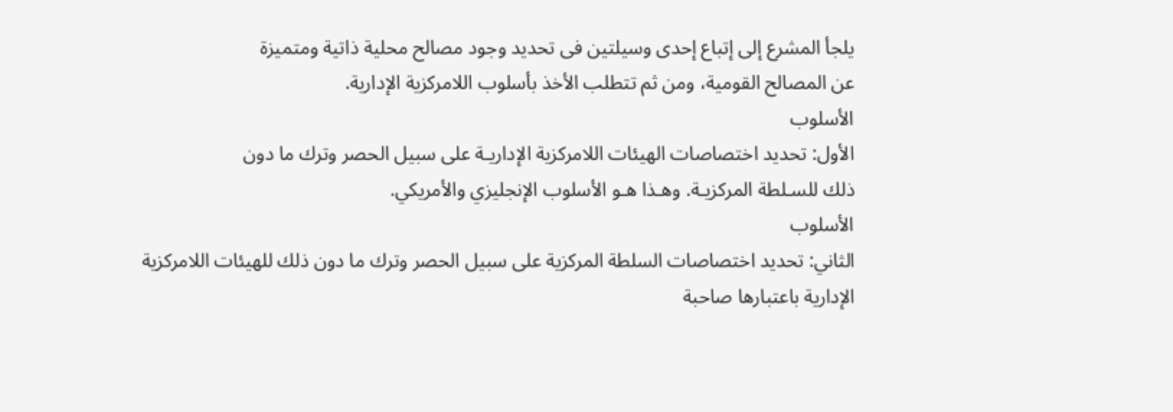يلجأ المشرع إلى إتباع إحدى وسيلتين فى تحديد وجود مصالح محلية ذاتية ومتميزة
عن المصالح القومية، ومن ثم تتطلب الأخذ بأسلوب اللامركزية الإدارية.
الأسلوب
الأول: تحديد اختصاصات الهيئات اللامركزية الإداريـة على سبيل الحصر وترك ما دون
ذلك للسـلطة المركزيـة. وهـذا هـو الأسلوب الإنجليزي والأمريكي.
الأسلوب
الثاني: تحديد اختصاصات السلطة المركزية على سبيل الحصر وترك ما دون ذلك للهيئات اللامركزية
الإدارية باعتبارها صاحبة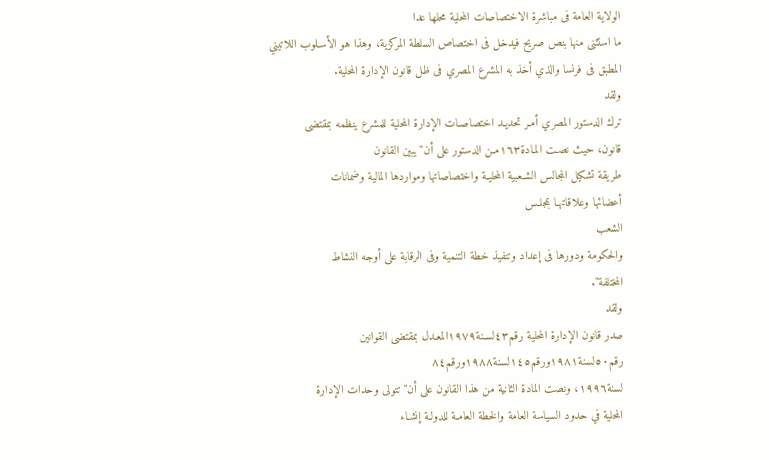الولاية العامة فى مباشرة الاختصاصات المحلية محلها عدا
ما استثنى منها بنص صريح فيدخل فى اختصاص السلطة المركزية، وهذا هو الأسـلوب اللاتيني
المطبق فى فرنسا والذي أخذ به المشرع المصري فى ظل قانون الإدارة المحلية.
ولقد
ترك الدستور المصري أمـر تحديـد اختصاصـات الإدارة المحلية للمشرع ينظمه بمقتضى
قانون، حيث نصـت المـادة١٦٣مـن الدستور على أن"يبين القانون
طريقة تشكيل المجالس الشـعبية المحليـة واختصاصاتها ومواردها المالية وضمانات
أعضائها وعلاقاتهـا بمجلـس
الشعب
والحكومة ودورها فى إعداد وتنفيذ خطة التنمية وفى الرقابة على أوجه النشاط
المختلفة".
ولقد
صدر قانون الإدارة المحلية رقم٤٣لسـنة١٩٧٩المعـدل بمقتضى القوانين رقم٥٠لسنة١٩٨١ورقم١٤٥لسنة١٩٨٨ورقم٨٤
لسنة١٩٩٦، ونصت المادة الثانية من هذا القانون على أن"تتولى وحدات الإدارة
المحلية في حدود السياسة العامة والخطة العامـة للدولـة إنشـاء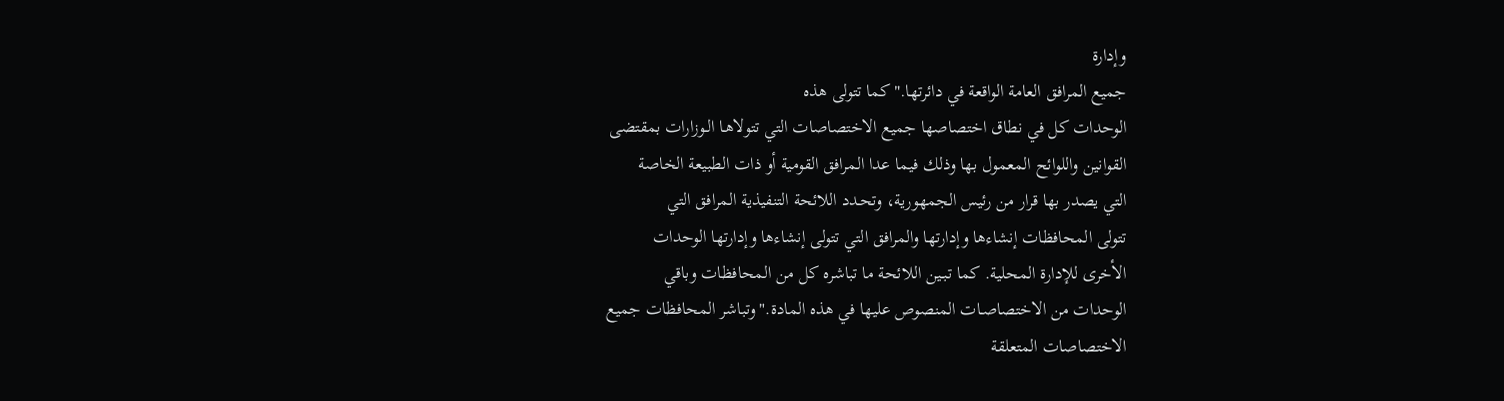وإدارة
جميع المرافق العامة الواقعة في دائرتها."كما تتولى هذه
الوحدات كل في نطاق اختصاصها جميع الاختصاصات التي تتولاهـا الـوزارات بمقتضى
القوانين واللوائح المعمول بها وذلك فيما عدا المرافق القومية أو ذات الطبيعة الخاصة
التي يصدر بها قرار من رئيس الجمهورية، وتحـدد اللائحة التنفيذية المرافق التي
تتولى المحافظات إنشاءها وإدارتها والمرافق التي تتولى إنشاءها وإدارتها الوحدات
الأخرى للإدارة المحلية. كما تبـين اللائحة ما تباشره كل من المحافظات وباقي
الوحدات من الاختصاصـات المنصوص عليها في هذه المادة."وتباشر المحافظات جميع
الاختصاصات المتعلقة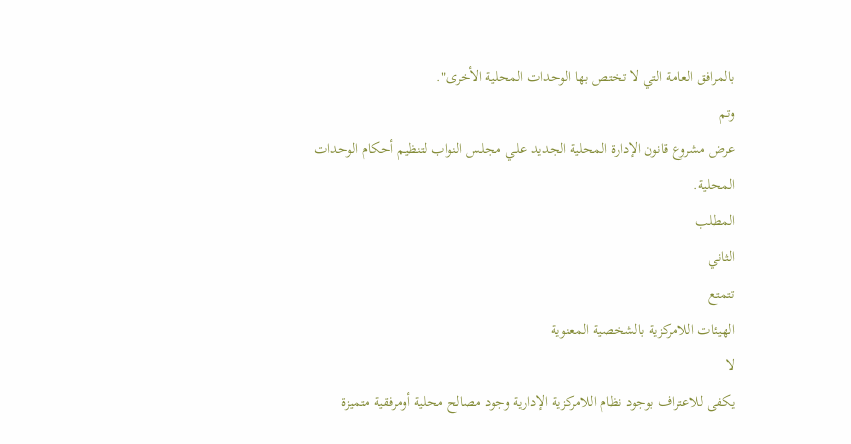بالمرافق العامة التي لا تختص بها الوحدات المحلية الأخرى".
وتم
عرض مشروع قانون الإدارة المحلية الجديد علـي مجلـس النواب لتنظيم أحكام الوحدات
المحلية.
المطلب
الثاني
تتمتع
الهيئات اللامركزية بالشخصية المعنوية
لا
يكفى للاعتراف بوجود نظام اللامركزية الإدارية وجود مصالح محلية أومرفقية متميزة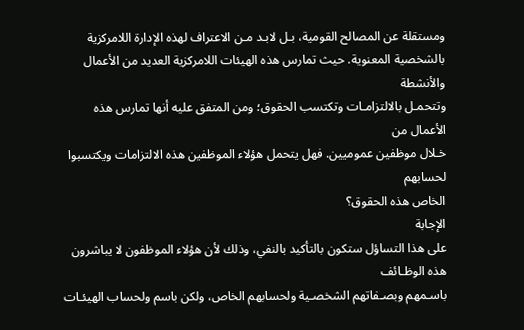ومستقلة عن المصالح القومية، بـل لابـد مـن الاعتراف لهذه الإدارة اللامركزية
بالشخصية المعنوية. حيث تمارس هذه الهيئات اللامركزية العديد من الأعمال والأنشطة
وتتحمـل بالالتزامـات وتكتسب الحقوق؛ ومن المتفق عليه أنها تمارس هذه الأعمال من
خـلال موظفين عموميين. فهل يتحمل هؤلاء الموظفين هذه الالتزامات ويكتسبوا لحسابهم
الخاص هذه الحقوق؟
الإجابة
على هذا التساؤل ستكون بالتأكيد بالنفي، وذلك لأن هؤلاء الموظفون لا يباشرون هذه الوظـائف
باسـمهم وبصـفاتهم الشخصـية ولحسابهم الخاص، ولكن باسم ولحساب الهيئـات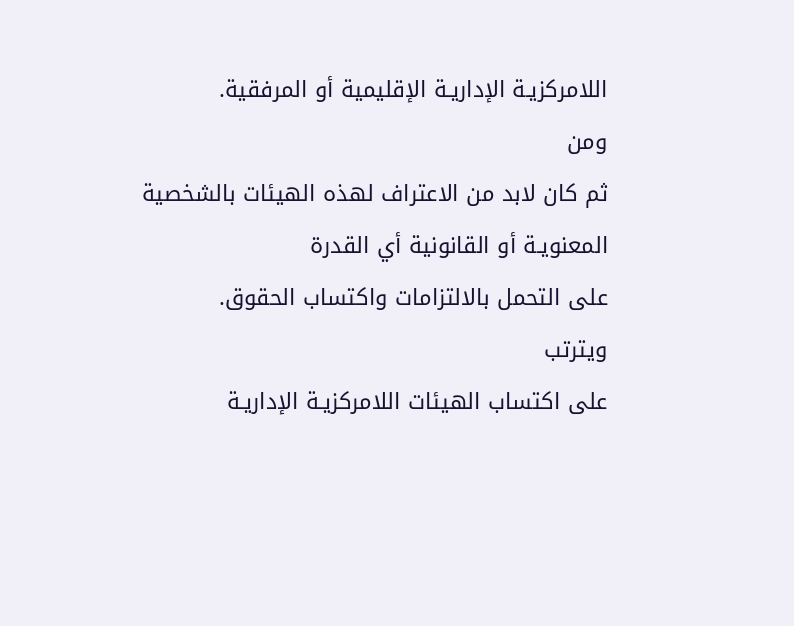اللامركزيـة الإداريـة الإقليمية أو المرفقية.
ومن
ثم كان لابد من الاعتراف لهذه الهيئات بالشخصية المعنويـة أو القانونية أي القدرة
على التحمل بالالتزامات واكتساب الحقوق.
ويترتب
على اكتساب الهيئات اللامركزيـة الإداريـة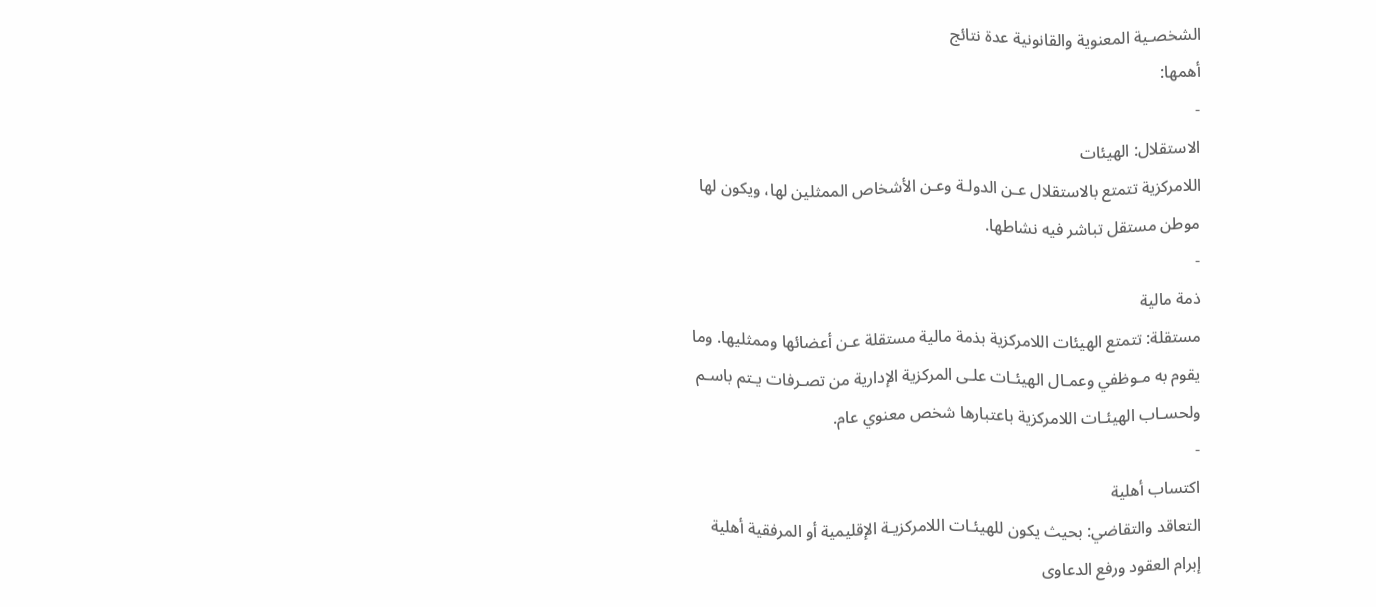الشخصـية المعنوية والقانونية عدة نتائج
أهمها:
-
الاستقلال: الهيئات
اللامركزية تتمتع بالاستقلال عـن الدولـة وعـن الأشخاص الممثلين لها، ويكون لها
موطن مستقل تباشر فيه نشاطها.
-
ذمة مالية
مستقلة: تتمتع الهيئات اللامركزية بذمة مالية مستقلة عـن أعضائها وممثليها. وما
يقوم به مـوظفي وعمـال الهيئـات علـى المركزية الإدارية من تصـرفات يـتم باسـم
ولحسـاب الهيئـات اللامركزية باعتبارها شخص معنوي عام.
-
اكتساب أهلية
التعاقد والتقاضي: بحيث يكون للهيئـات اللامركزيـة الإقليمية أو المرفقية أهلية
إبرام العقود ورفع الدعاوى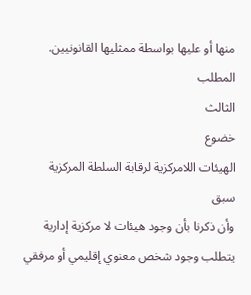منها أو عليها بواسطة ممثليها القانونيين.
المطلب
الثالث
خضوع
الهيئات اللامركزية لرقابة السلطة المركزية
سبق
وأن ذكرنا بأن وجود هيئات لا مركزية إدارية يتطلب وجود شخص معنوي إقليمي أو مرفقي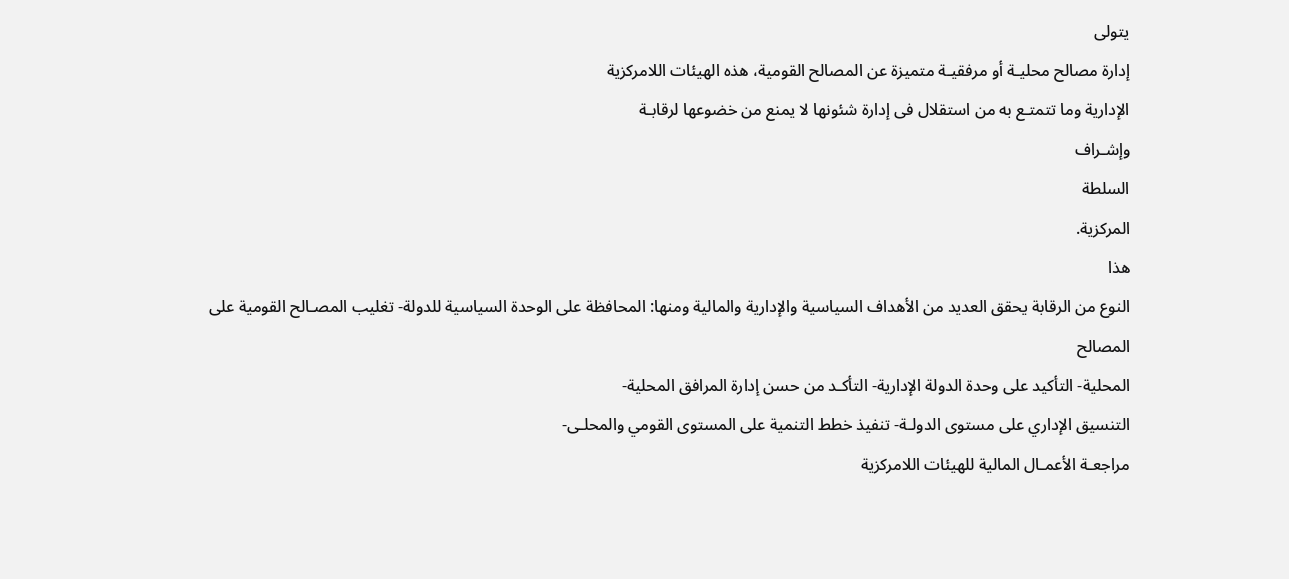يتولى
إدارة مصالح محليـة أو مرفقيـة متميزة عن المصالح القومية، هذه الهيئات اللامركزية
الإدارية وما تتمتـع به من استقلال فى إدارة شئونها لا يمنع من خضوعها لرقابـة
وإشـراف
السلطة
المركزية.
هذا
النوع من الرقابة يحقق العديد من الأهداف السياسية والإدارية والمالية ومنها: المحافظة على الوحدة السياسية للدولة- تغليب المصـالح القومية على المصالح
المحلية- التأكيد على وحدة الدولة الإدارية- التأكـد من حسن إدارة المرافق المحلية-
التنسيق الإداري على مستوى الدولـة- تنفيذ خطط التنمية على المستوى القومي والمحلـى-
مراجعـة الأعمـال المالية للهيئات اللامركزية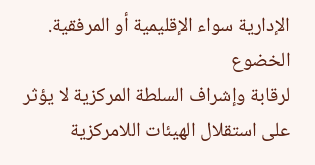الإدارية سواء الإقليمية أو المرفقية.
الخضوع
لرقابة وإشراف السلطة المركزية لا يؤثر على استقلال الهيئات اللامركزية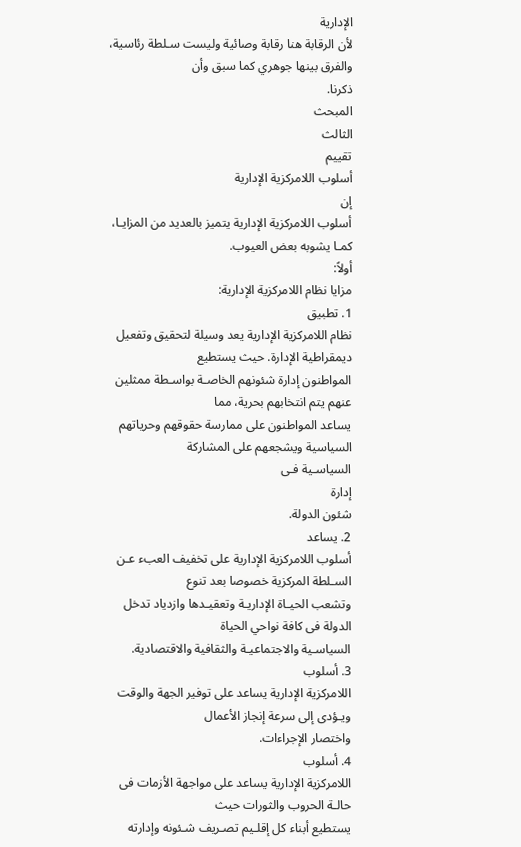الإدارية
لأن الرقابة هنا رقابة وصائية وليست سـلطة رئاسية، والفرق بينها جوهري كما سبق وأن
ذكرنا.
المبحث
الثالث
تقييم
أسلوب اللامركزية الإدارية
إن
أسلوب اللامركزية الإدارية يتميز بالعديد من المزايـا، كمـا يشوبه بعض العيوب.
أولاً:
مزايا نظام اللامركزية الإدارية:
1. تطبيق
نظام اللامركزية الإدارية يعد وسيلة لتحقيق وتفعيل ديمقراطية الإدارة. حيث يستطيع
المواطنون إدارة شئونهم الخاصـة بواسـطة ممثلين عنهم يتم انتخابهم بحرية، مما
يساعد المواطنون على ممارسة حقوقهم وحرياتهم السياسية ويشجعهم على المشاركة
السياسـية فـى
إدارة
شئون الدولة.
2. يساعد
أسلوب اللامركزية الإدارية على تخفيف العبء عـن السـلطة المركزية خصوصا بعد تنوع
وتشعب الحيـاة الإداريـة وتعقيـدها وازدياد تدخل الدولة فى كافة نواحي الحياة
السياسـية والاجتماعيـة والثقافية والاقتصادية.
3. أسلوب
اللامركزية الإدارية يساعد على توفير الجهة والوقت ويـؤدى إلى سرعة إنجاز الأعمال
واختصار الإجراءات.
4. أسلوب
اللامركزية الإدارية يساعد على مواجهة الأزمات فى حالـة الحروب والثورات حيث
يستطيع أبناء كل إقلـيم تصـريف شـئونه وإدارته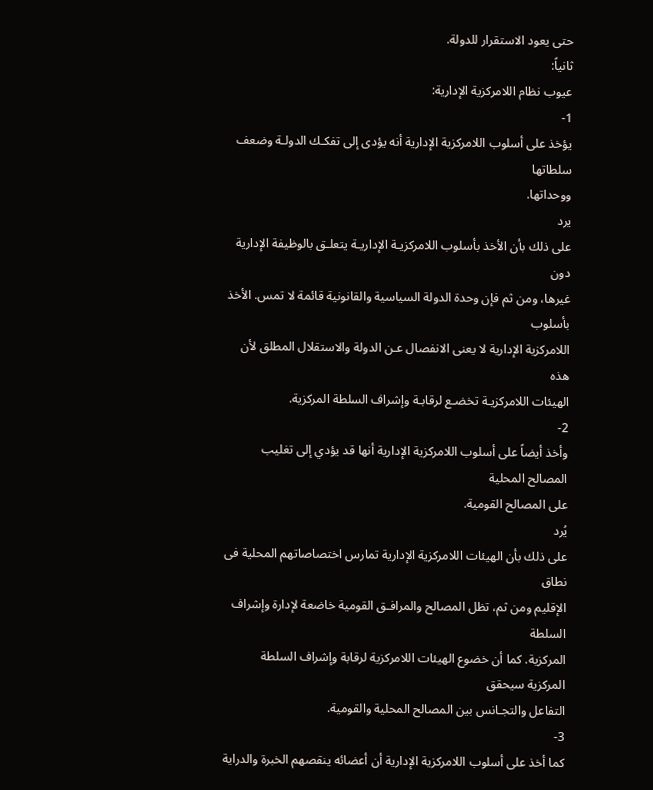حتى يعود الاستقرار للدولة.
ثانياً:
عيوب نظام اللامركزية الإدارية:
1-
يؤخذ على أسلوب اللامركزية الإدارية أنه يؤدى إلى تفكـك الدولـة وضعف سلطاتها
ووحداتها.
يرد
على ذلك بأن الأخذ بأسلوب اللامركزيـة الإداريـة يتعلـق بالوظيفة الإدارية دون
غيرها، ومن ثم فإن وحدة الدولة السياسية والقانونية قائمة لا تمس. الأخذ بأسلوب
اللامركزية الإدارية لا يعنى الانفصال عـن الدولة والاستقلال المطلق لأن هذه
الهيئات اللامركزيـة تخضـع لرقابـة وإشراف السلطة المركزية.
2-
وأخذ أيضاً على أسلوب اللامركزية الإدارية أنها قد يؤدي إلى تغليب المصالح المحلية
على المصالح القومية.
يُرد
على ذلك بأن الهيئات اللامركزية الإدارية تمارس اختصاصاتهم المحلية فى نطاق
الإقليم ومن ثم، تظل المصالح والمرافـق القومية خاضعة لإدارة وإشراف السلطة
المركزية. كما أن خضوع الهيئات اللامركزية لرقابة وإشراف السلطة المركزية سيحقق
التفاعل والتجـانس بين المصالح المحلية والقومية.
3-
كما أخذ على أسلوب اللامركزية الإدارية أن أعضائه ينقصهم الخبرة والدراية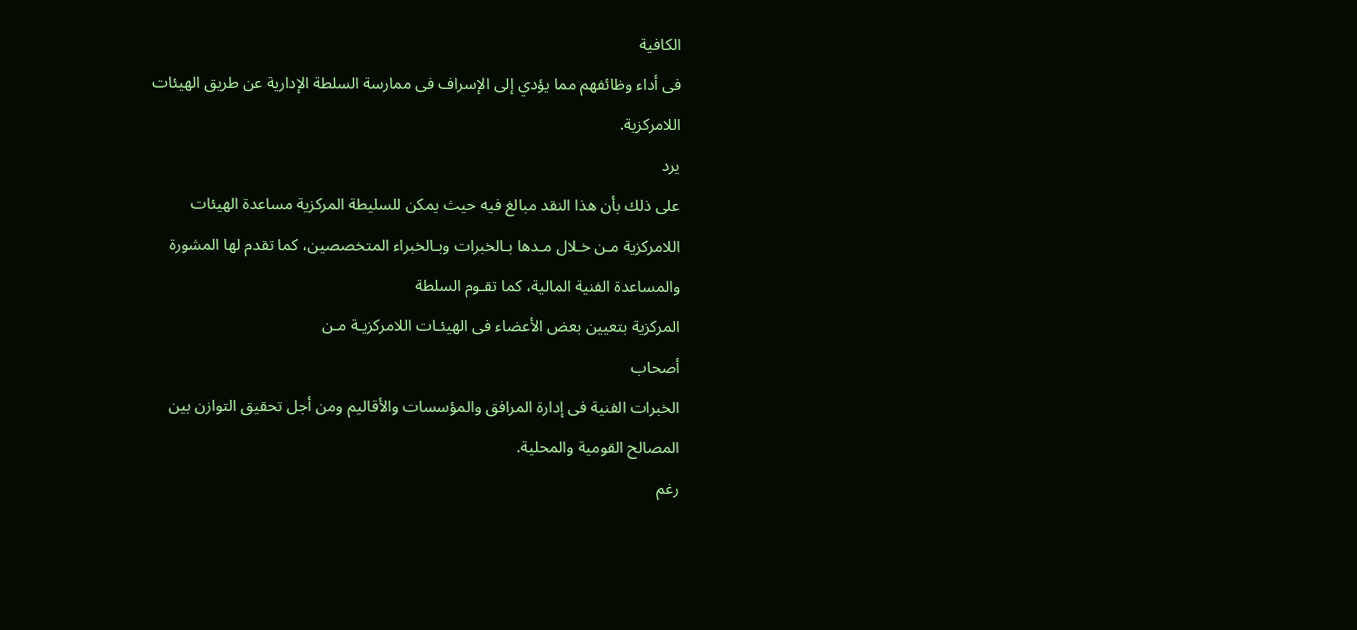الكافية
فى أداء وظائفهم مما يؤدي إلى الإسراف فى ممارسة السلطة الإدارية عن طريق الهيئات
اللامركزية.
يرد
على ذلك بأن هذا النقد مبالغ فيه حيث يمكن للسليطة المركزية مساعدة الهيئات
اللامركزية مـن خـلال مـدها بـالخبرات وبـالخبراء المتخصصين، كما تقدم لها المشورة
والمساعدة الفنية المالية، كما تقـوم السلطة
المركزية بتعيين بعض الأعضاء فى الهيئـات اللامركزيـة مـن
أصحاب
الخبرات الفنية فى إدارة المرافق والمؤسسات والأقاليم ومن أجل تحقيق التوازن بين
المصالح القومية والمحلية.
رغم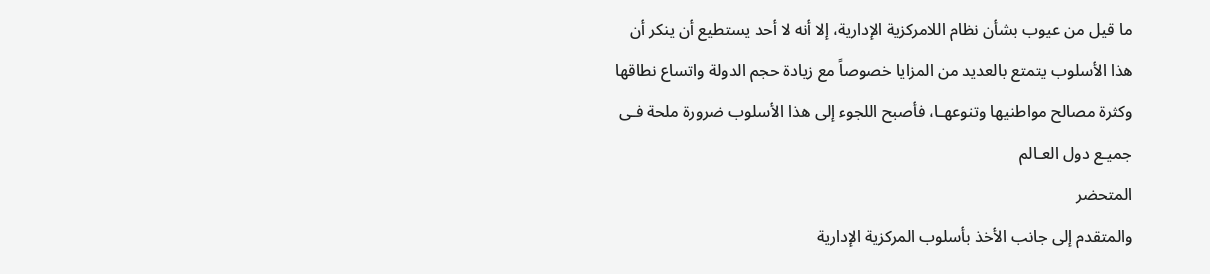ما قيل من عيوب بشأن نظام اللامركزية الإدارية، إلا أنه لا أحد يستطيع أن ينكر أن
هذا الأسلوب يتمتع بالعديد من المزايا خصوصاً مع زيادة حجم الدولة واتساع نطاقها
وكثرة مصالح مواطنيها وتنوعهـا، فأصبح اللجوء إلى هذا الأسلوب ضرورة ملحة فـى
جميـع دول العـالم
المتحضر
والمتقدم إلى جانب الأخذ بأسلوب المركزية الإدارية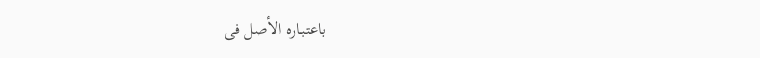باعتبـاره الأصل فى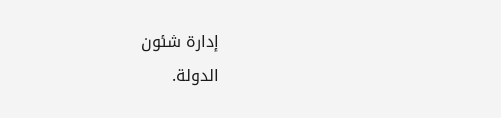إدارة شئون
الدولة.